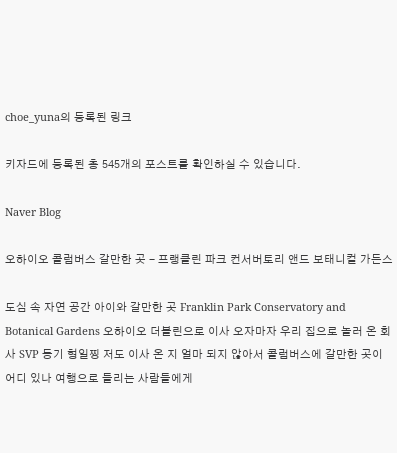choe_yuna의 등록된 링크

키자드에 등록된 총 545개의 포스트를 확인하실 수 있습니다.

Naver Blog

오하이오 콜럼버스 갈만한 곳 - 프랭클린 파크 컨서버토리 앤드 보태니컬 가든스

도심 속 자연 공간 아이와 갈만한 곳 Franklin Park Conservatory and Botanical Gardens 오하이오 더블린으로 이사 오자마자 우리 집으로 놀러 온 회사 SVP 동기 형일찡 저도 이사 온 지 얼마 되지 않아서 콜럼버스에 갈만한 곳이 어디 있나 여행으로 들리는 사람들에게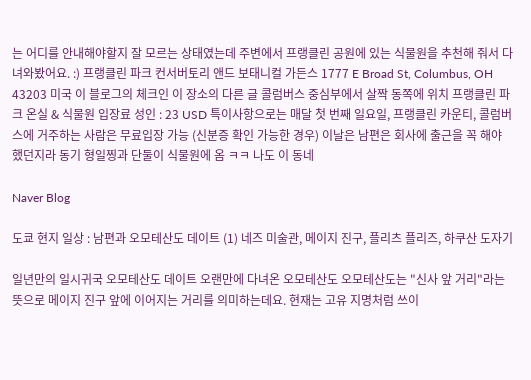는 어디를 안내해야할지 잘 모르는 상태였는데 주변에서 프랭클린 공원에 있는 식물원을 추천해 줘서 다녀와봤어요. :) 프랭클린 파크 컨서버토리 앤드 보태니컬 가든스 1777 E Broad St, Columbus, OH 43203 미국 이 블로그의 체크인 이 장소의 다른 글 콜럼버스 중심부에서 살짝 동쪽에 위치 프랭클린 파크 온실 & 식물원 입장료 성인 : 23 USD 특이사항으로는 매달 첫 번째 일요일, 프랭클린 카운티, 콜럼버스에 거주하는 사람은 무료입장 가능 (신분증 확인 가능한 경우) 이날은 남편은 회사에 출근을 꼭 해야 했던지라 동기 형일찡과 단둘이 식물원에 옴 ㅋㅋ 나도 이 동네

Naver Blog

도쿄 현지 일상 : 남편과 오모테산도 데이트 (1) 네즈 미술관, 메이지 진구, 플리츠 플리즈, 하쿠산 도자기

일년만의 일시귀국 오모테산도 데이트 오랜만에 다녀온 오모테산도 오모테산도는 "신사 앞 거리"라는 뜻으로 메이지 진구 앞에 이어지는 거리를 의미하는데요. 현재는 고유 지명처럼 쓰이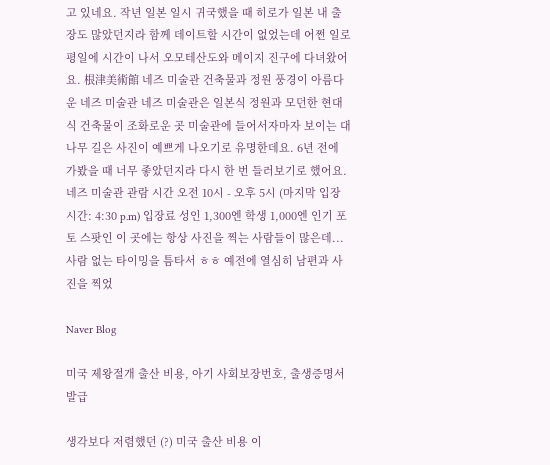고 있네요. 작년 일본 일시 귀국했을 때 히로가 일본 내 출장도 많았던지라 함께 데이트할 시간이 없었는데 어쩐 일로 평일에 시간이 나서 오모테산도와 메이지 진구에 다녀왔어요. 根津美術館 네즈 미술관 건축물과 정원 풍경이 아름다운 네즈 미술관 네즈 미술관은 일본식 정원과 모던한 현대식 건축물이 조화로운 곳 미술관에 들어서자마자 보이는 대나무 길은 사진이 예쁘게 나오기로 유명한데요. 6년 전에 가봤을 때 너무 좋았던지라 다시 한 번 들러보기로 했어요. 네즈 미술관 관람 시간 오전 10시 - 오후 5시 (마지막 입장 시간: 4:30 p.m) 입장료 성인 1,300엔 학생 1,000엔 인기 포토 스팟인 이 곳에는 항상 사진을 찍는 사람들이 많은데... 사람 없는 타이밍을 틈타서 ㅎㅎ 예전에 열심히 남편과 사진을 찍었

Naver Blog

미국 제왕절개 출산 비용, 아기 사회보장번호, 출생증명서 발급

생각보다 저렴했던 (?) 미국 출산 비용 이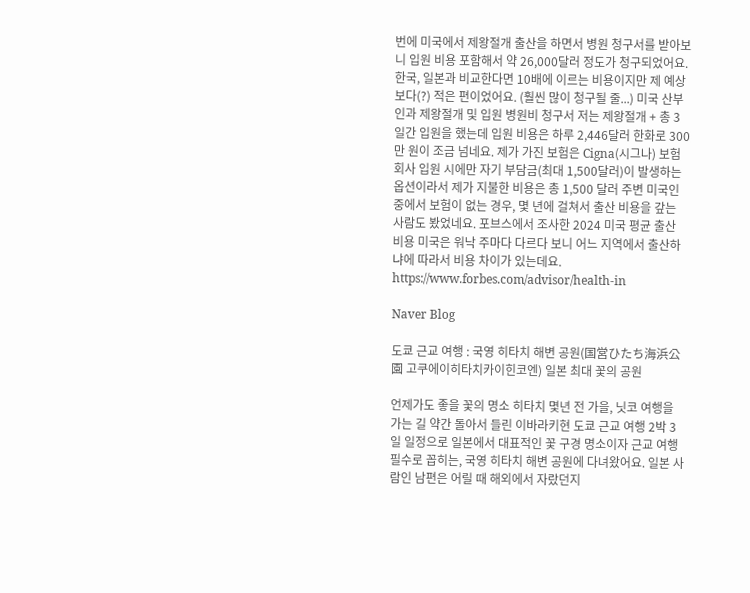번에 미국에서 제왕절개 출산을 하면서 병원 청구서를 받아보니 입원 비용 포함해서 약 26,000달러 정도가 청구되었어요. 한국, 일본과 비교한다면 10배에 이르는 비용이지만 제 예상보다(?) 적은 편이었어요. (훨씬 많이 청구될 줄...) 미국 산부인과 제왕절개 및 입원 병원비 청구서 저는 제왕절개 + 총 3일간 입원을 했는데 입원 비용은 하루 2,446달러 한화로 300만 원이 조금 넘네요. 제가 가진 보험은 Cigna(시그나) 보험 회사 입원 시에만 자기 부담금(최대 1,500달러)이 발생하는 옵션이라서 제가 지불한 비용은 총 1,500 달러 주변 미국인 중에서 보험이 없는 경우, 몇 년에 걸쳐서 출산 비용을 갚는 사람도 봤었네요. 포브스에서 조사한 2024 미국 평균 출산 비용 미국은 워낙 주마다 다르다 보니 어느 지역에서 출산하냐에 따라서 비용 차이가 있는데요. https://www.forbes.com/advisor/health-in

Naver Blog

도쿄 근교 여행 : 국영 히타치 해변 공원(国営ひたち海浜公園 고쿠에이히타치카이힌코엔) 일본 최대 꽃의 공원

언제가도 좋을 꽃의 명소 히타치 몇년 전 가을, 닛코 여행을 가는 길 약간 돌아서 들린 이바라키현 도쿄 근교 여행 2박 3일 일정으로 일본에서 대표적인 꽃 구경 명소이자 근교 여행 필수로 꼽히는, 국영 히타치 해변 공원에 다녀왔어요. 일본 사람인 남편은 어릴 때 해외에서 자랐던지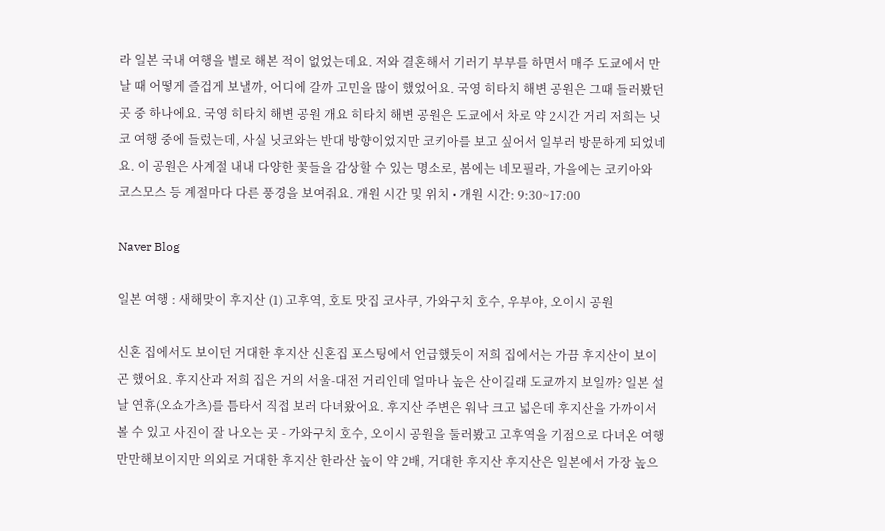라 일본 국내 여행을 별로 해본 적이 없었는데요. 저와 결혼해서 기러기 부부를 하면서 매주 도쿄에서 만날 때 어떻게 즐겁게 보낼까, 어디에 갈까 고민을 많이 했었어요. 국영 히타치 해변 공원은 그때 들러봤던 곳 중 하나에요. 국영 히타치 해변 공원 개요 히타치 해변 공원은 도쿄에서 차로 약 2시간 거리 저희는 닛코 여행 중에 들렀는데, 사실 닛코와는 반대 방향이었지만 코키아를 보고 싶어서 일부러 방문하게 되었네요. 이 공원은 사계절 내내 다양한 꽃들을 감상할 수 있는 명소로, 봄에는 네모필라, 가을에는 코키아와 코스모스 등 계절마다 다른 풍경을 보여줘요. 개원 시간 및 위치 • 개원 시간: 9:30~17:00

Naver Blog

일본 여행 : 새해맞이 후지산 (1) 고후역, 호토 맛집 코사쿠, 가와구치 호수, 우부야, 오이시 공원

신혼 집에서도 보이던 거대한 후지산 신혼집 포스팅에서 언급했듯이 저희 집에서는 가끔 후지산이 보이곤 했어요. 후지산과 저희 집은 거의 서울-대전 거리인데 얼마나 높은 산이길래 도쿄까지 보일까? 일본 설날 연휴(오쇼가츠)를 틈타서 직접 보러 다녀왔어요. 후지산 주변은 워낙 크고 넓은데 후지산을 가까이서 볼 수 있고 사진이 잘 나오는 곳 - 가와구치 호수, 오이시 공원을 둘러봤고 고후역을 기점으로 다녀온 여행 만만해보이지만 의외로 거대한 후지산 한라산 높이 약 2배, 거대한 후지산 후지산은 일본에서 가장 높으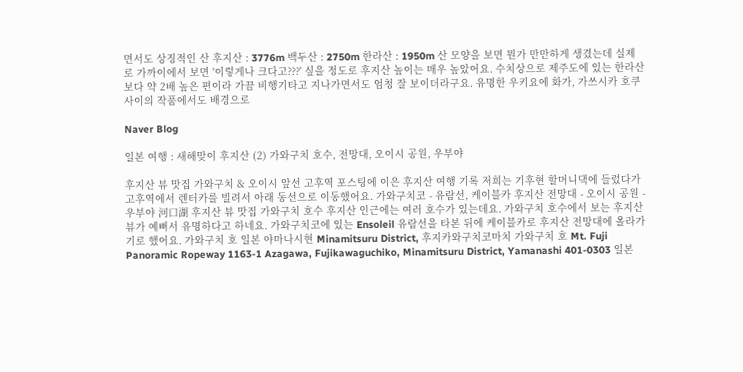면서도 상징적인 산 후지산 : 3776m 백두산 : 2750m 한라산 : 1950m 산 모양을 보면 뭔가 만만하게 생겼는데 실제로 가까이에서 보면 '이렇게나 크다고???' 싶을 정도로 후지산 높이는 매우 높았어요. 수치상으로 제주도에 있는 한라산보다 약 2배 높은 편이라 가끔 비행기타고 지나가면서도 엄청 잘 보이더라구요. 유명한 우키요에 화가, 가쓰시카 호쿠사이의 작품에서도 배경으로

Naver Blog

일본 여행 : 새해맞이 후지산 (2) 가와구치 호수, 전망대, 오이시 공원, 우부야

후지산 뷰 맛집 가와구치 & 오이시 앞선 고후역 포스팅에 이은 후지산 여행 기록 저희는 기후현 할머니댁에 들렀다가 고후역에서 렌터카를 빌려서 아래 동선으로 이동했어요. 가와구치코 - 유람선, 케이블카 후지산 전망대 - 오이시 공원 - 우부야 河口湖 후지산 뷰 맛집 가와구치 호수 후지산 인근에는 여러 호수가 있는데요. 가와구치 호수에서 보는 후지산 뷰가 예뻐서 유명하다고 하네요. 가와구치코에 있는 Ensoleil 유람선을 타본 뒤에 케이블카로 후지산 전망대에 올라가기로 했어요. 가와구치 호 일본 야마나시현 Minamitsuru District, 후지카와구치코마치 가와구치 호 Mt. Fuji Panoramic Ropeway 1163-1 Azagawa, Fujikawaguchiko, Minamitsuru District, Yamanashi 401-0303 일본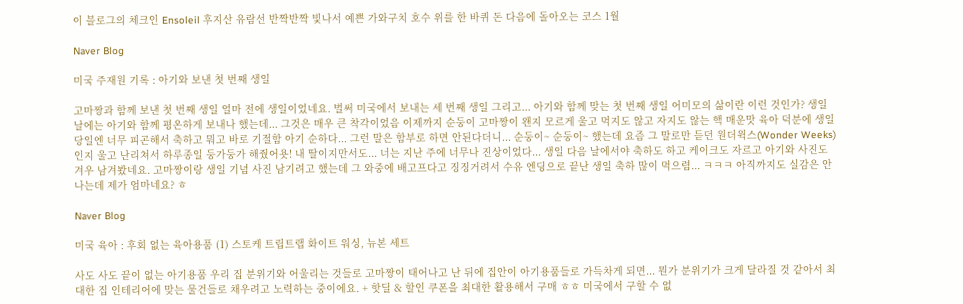이 블로그의 체크인 Ensoleil 후지산 유람선 반짝반짝 빛나서 예쁜 가와구치 호수 위를 한 바퀴 돈 다음에 돌아오는 코스 1월

Naver Blog

미국 주재원 기록 : 아기와 보낸 첫 번째 생일

고마짱과 함께 보낸 첫 번째 생일 얼마 전에 생일이었네요. 벌써 미국에서 보내는 세 번째 생일 그리고... 아기와 함께 맞는 첫 번째 생일 어미모의 삶이란 이런 것인가? 생일 날에는 아기와 함께 평온하게 보내나 했는데... 그것은 매우 큰 착각이었음 이제까지 순둥이 고마짱이 왠지 모르게 울고 먹지도 않고 자지도 않는 핵 매운맛 육아 덕분에 생일 당일엔 너무 피곤해서 축하고 뭐고 바로 기절함 아기 순하다... 그런 말은 함부로 하면 안된다더니... 순둥이~ 순둥이~ 했는데 요즘 그 말로만 듣던 원더윅스(Wonder Weeks)인지 울고 난리쳐서 하루종일 둥가둥가 해줬어욧! 내 딸이지만서도... 너는 지난 주에 너무나 진상이었다... 생일 다음 날에서야 축하도 하고 케이크도 자르고 아기와 사진도 겨우 남겨봤네요. 고마짱이랑 생일 기념 사진 남기려고 했는데 그 와중에 배고프다고 징징거려서 수유 엔딩으로 끝난 생일 축하 많이 먹으렴... ㅋㅋㅋ 아직까지도 실감은 안나는데 제가 엄마네요? ㅎ

Naver Blog

미국 육아 : 후회 없는 육아용품 (1) 스토케 트립트랩 화이트 워싱, 뉴본 세트

사도 사도 끝이 없는 아기용품 우리 집 분위기와 어울리는 것들로 고마짱이 태어나고 난 뒤에 집안이 아기용품들로 가득차게 되면... 뭔가 분위기가 크게 달라질 것 같아서 최대한 집 인테리어에 맞는 물건들로 채우려고 노력하는 중이에요. + 핫딜 & 할인 쿠폰을 최대한 활용해서 구매 ㅎㅎ 미국에서 구할 수 없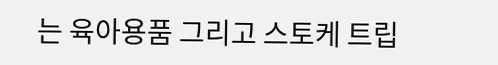는 육아용품 그리고 스토케 트립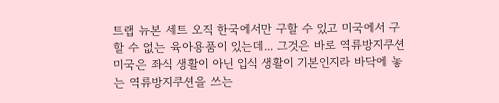트랩 뉴본 세트 오직 한국에서만 구할 수 있고 미국에서 구할 수 없는 육아용품이 있는데... 그것은 바로 역류방지쿠션 미국은 좌식 생활이 아닌 입식 생활이 기본인지라 바닥에 놓는 역류방지쿠션을 쓰는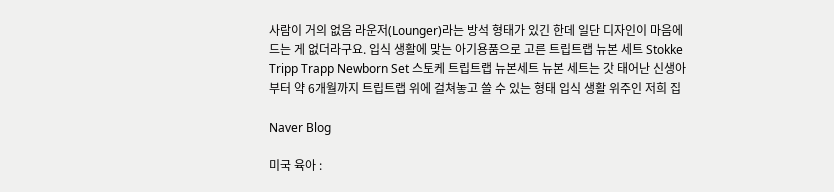사람이 거의 없음 라운저(Lounger)라는 방석 형태가 있긴 한데 일단 디자인이 마음에 드는 게 없더라구요. 입식 생활에 맞는 아기용품으로 고른 트립트랩 뉴본 세트 Stokke Tripp Trapp Newborn Set 스토케 트립트랩 뉴본세트 뉴본 세트는 갓 태어난 신생아부터 약 6개월까지 트립트랩 위에 걸쳐놓고 쓸 수 있는 형태 입식 생활 위주인 저희 집

Naver Blog

미국 육아 :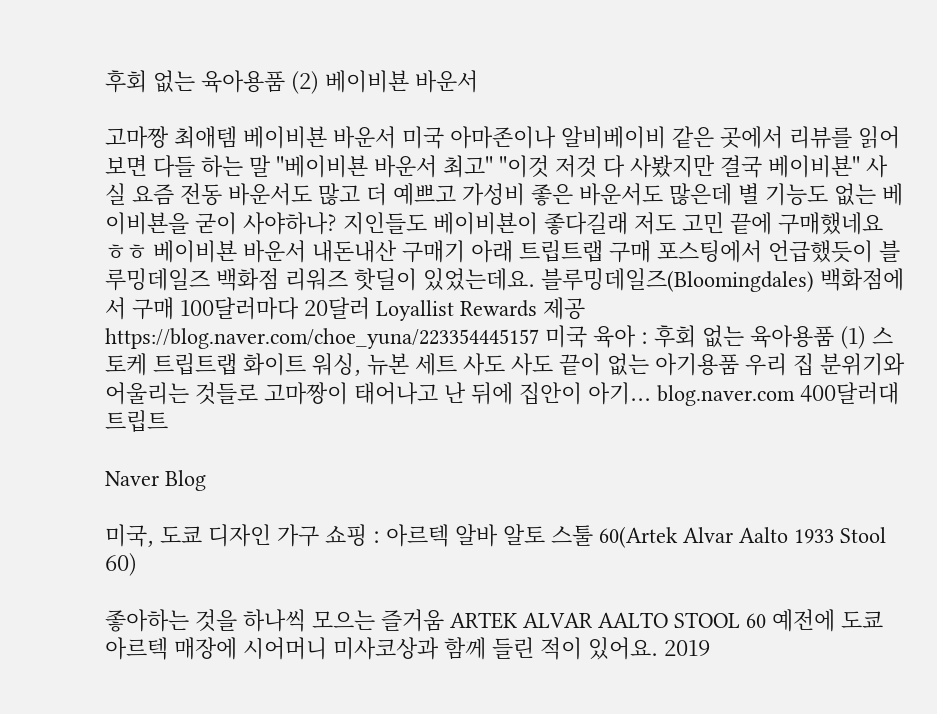후회 없는 육아용품 (2) 베이비뵨 바운서

고마짱 최애템 베이비뵨 바운서 미국 아마존이나 알비베이비 같은 곳에서 리뷰를 읽어보면 다들 하는 말 "베이비뵨 바운서 최고" "이것 저것 다 사봤지만 결국 베이비뵨" 사실 요즘 전동 바운서도 많고 더 예쁘고 가성비 좋은 바운서도 많은데 별 기능도 없는 베이비뵨을 굳이 사야하나? 지인들도 베이비뵨이 좋다길래 저도 고민 끝에 구매했네요 ㅎㅎ 베이비뵨 바운서 내돈내산 구매기 아래 트립트랩 구매 포스팅에서 언급했듯이 블루밍데일즈 백화점 리워즈 핫딜이 있었는데요. 블루밍데일즈(Bloomingdales) 백화점에서 구매 100달러마다 20달러 Loyallist Rewards 제공 https://blog.naver.com/choe_yuna/223354445157 미국 육아 : 후회 없는 육아용품 (1) 스토케 트립트랩 화이트 워싱, 뉴본 세트 사도 사도 끝이 없는 아기용품 우리 집 분위기와 어울리는 것들로 고마짱이 태어나고 난 뒤에 집안이 아기... blog.naver.com 400달러대 트립트

Naver Blog

미국, 도쿄 디자인 가구 쇼핑 : 아르텍 알바 알토 스툴 60(Artek Alvar Aalto 1933 Stool 60)

좋아하는 것을 하나씩 모으는 즐거움 ARTEK ALVAR AALTO STOOL 60 예전에 도쿄 아르텍 매장에 시어머니 미사코상과 함께 들린 적이 있어요. 2019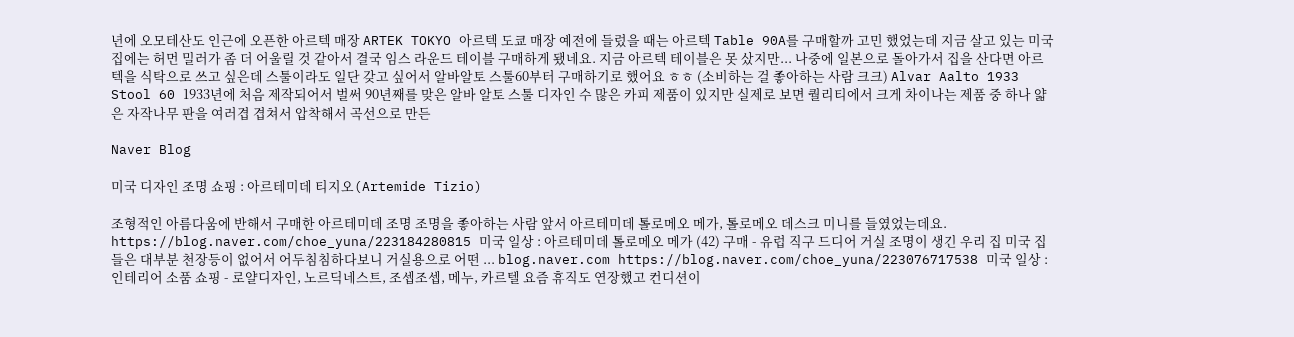년에 오모테산도 인근에 오픈한 아르텍 매장 ARTEK TOKYO 아르텍 도쿄 매장 예전에 들렀을 때는 아르텍 Table 90A를 구매할까 고민 했었는데 지금 살고 있는 미국 집에는 허먼 밀러가 좀 더 어울릴 것 같아서 결국 임스 라운드 테이블 구매하게 됐네요. 지금 아르텍 테이블은 못 샀지만... 나중에 일본으로 돌아가서 집을 산다면 아르텍을 식탁으로 쓰고 싶은데 스툴이라도 일단 갖고 싶어서 알바알토 스툴60부터 구매하기로 했어요 ㅎㅎ (소비하는 걸 좋아하는 사람 크크) Alvar Aalto 1933 Stool 60 1933년에 처음 제작되어서 벌써 90년째를 맞은 알바 알토 스툴 디자인 수 많은 카피 제품이 있지만 실제로 보면 퀄리티에서 크게 차이나는 제품 중 하나 얇은 자작나무 판을 여러겹 겹쳐서 압착해서 곡선으로 만든

Naver Blog

미국 디자인 조명 쇼핑 : 아르테미데 티지오(Artemide Tizio)

조형적인 아름다움에 반해서 구매한 아르테미데 조명 조명을 좋아하는 사람 앞서 아르테미데 톨로메오 메가, 톨로메오 데스크 미니를 들였었는데요. https://blog.naver.com/choe_yuna/223184280815 미국 일상 : 아르테미데 톨로메오 메가 (42) 구매 - 유럽 직구 드디어 거실 조명이 생긴 우리 집 미국 집들은 대부분 천장등이 없어서 어두침침하다보니 거실용으로 어떤 ... blog.naver.com https://blog.naver.com/choe_yuna/223076717538 미국 일상 : 인테리어 소품 쇼핑 - 로얄디자인, 노르딕네스트, 조셉조셉, 메누, 카르텔 요즘 휴직도 연장했고 컨디션이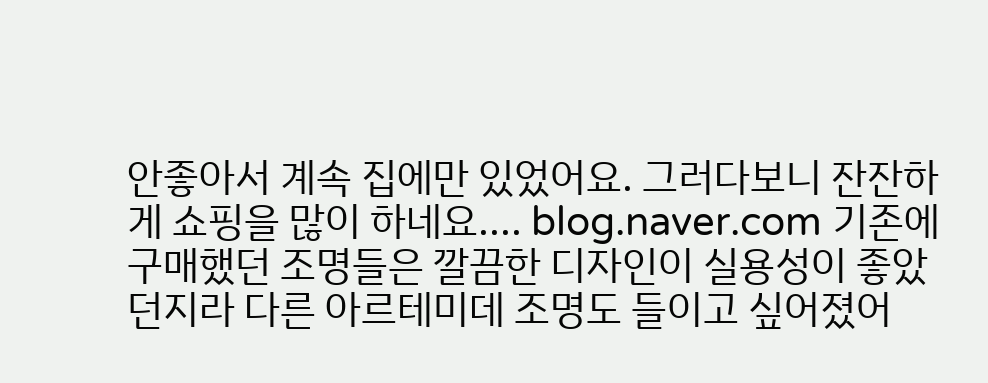안좋아서 계속 집에만 있었어요. 그러다보니 잔잔하게 쇼핑을 많이 하네요.... blog.naver.com 기존에 구매했던 조명들은 깔끔한 디자인이 실용성이 좋았던지라 다른 아르테미데 조명도 들이고 싶어졌어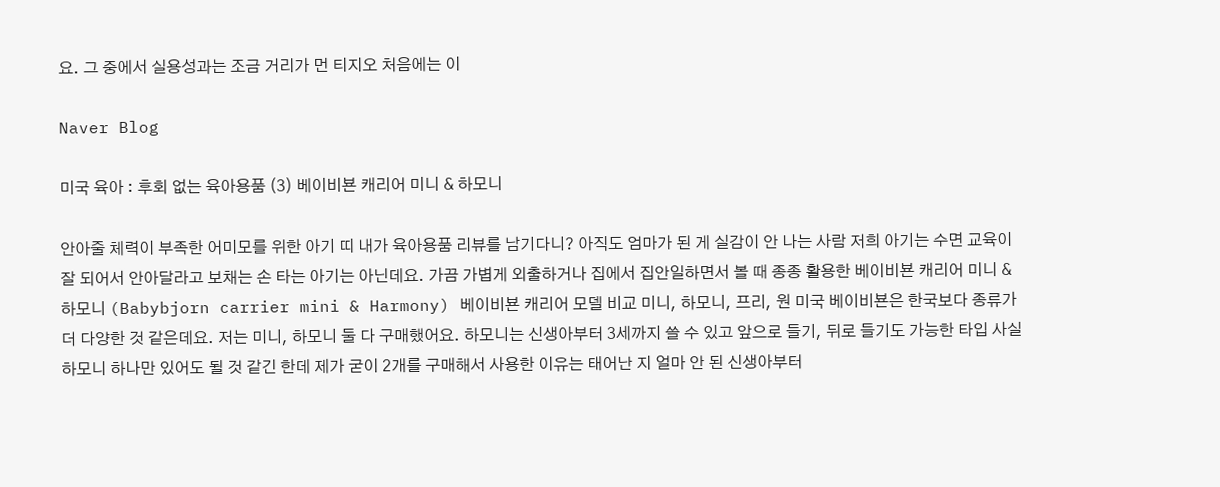요. 그 중에서 실용성과는 조금 거리가 먼 티지오 처음에는 이

Naver Blog

미국 육아 : 후회 없는 육아용품 (3) 베이비뵨 캐리어 미니 & 하모니

안아줄 체력이 부족한 어미모를 위한 아기 띠 내가 육아용품 리뷰를 남기다니? 아직도 엄마가 된 게 실감이 안 나는 사람 저희 아기는 수면 교육이 잘 되어서 안아달라고 보채는 손 타는 아기는 아닌데요. 가끔 가볍게 외출하거나 집에서 집안일하면서 볼 때 종종 활용한 베이비뵨 캐리어 미니 & 하모니 (Babybjorn carrier mini & Harmony) 베이비뵨 캐리어 모델 비교 미니, 하모니, 프리, 원 미국 베이비뵨은 한국보다 종류가 더 다양한 것 같은데요. 저는 미니, 하모니 둘 다 구매했어요. 하모니는 신생아부터 3세까지 쓸 수 있고 앞으로 들기, 뒤로 들기도 가능한 타입 사실 하모니 하나만 있어도 될 것 같긴 한데 제가 굳이 2개를 구매해서 사용한 이유는 태어난 지 얼마 안 된 신생아부터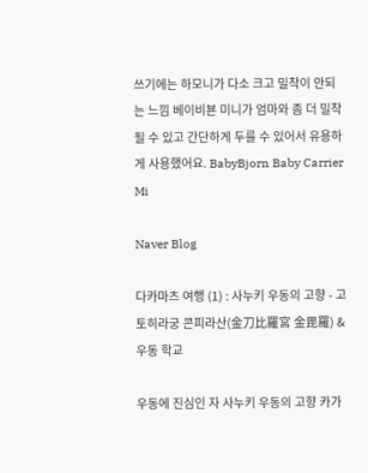쓰기에는 하모니가 다소 크고 밀착이 안되는 느낌 베이비뵨 미니가 엄마와 좀 더 밀착될 수 있고 간단하게 두를 수 있어서 유용하게 사용했어요. BabyBjorn Baby Carrier Mi

Naver Blog

다카마츠 여행 (1) : 사누키 우동의 고향 - 고토히라궁 콘피라산(金刀比羅宮 金毘羅) & 우동 학교

우동에 진심인 자 사누키 우동의 고향 카가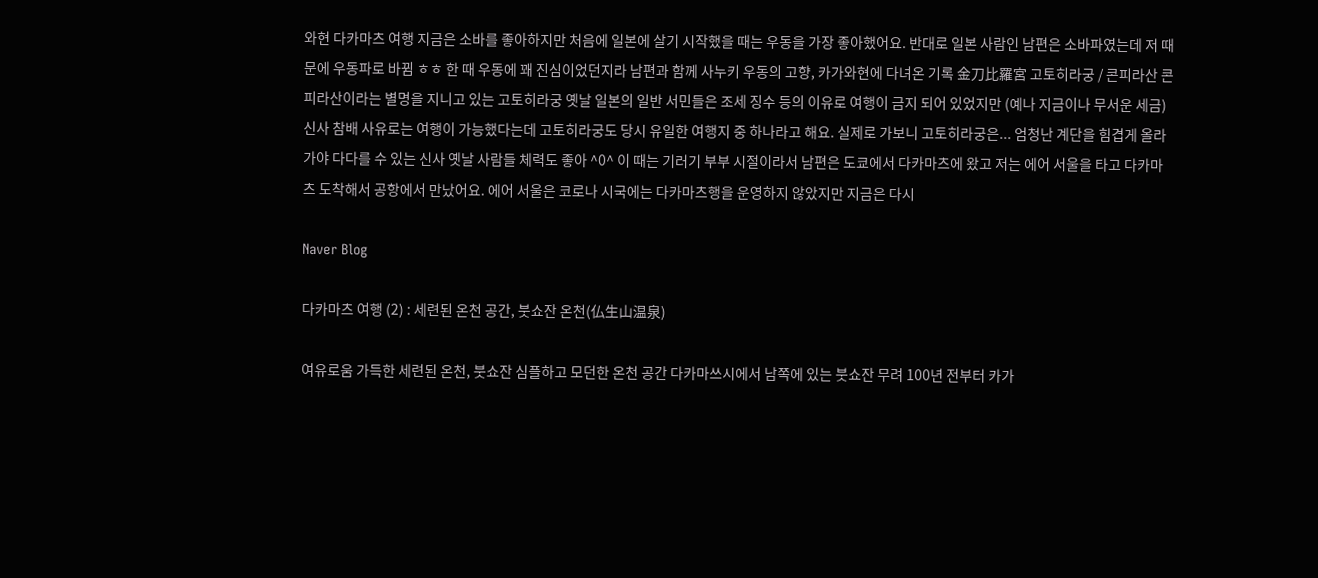와현 다카마츠 여행 지금은 소바를 좋아하지만 처음에 일본에 살기 시작했을 때는 우동을 가장 좋아했어요. 반대로 일본 사람인 남편은 소바파였는데 저 때문에 우동파로 바뀜 ㅎㅎ 한 때 우동에 꽤 진심이었던지라 남편과 함께 사누키 우동의 고향, 카가와현에 다녀온 기록 金刀比羅宮 고토히라궁 / 콘피라산 콘피라산이라는 별명을 지니고 있는 고토히라궁 옛날 일본의 일반 서민들은 조세 징수 등의 이유로 여행이 금지 되어 있었지만 (예나 지금이나 무서운 세금) 신사 참배 사유로는 여행이 가능했다는데 고토히라궁도 당시 유일한 여행지 중 하나라고 해요. 실제로 가보니 고토히라궁은... 엄청난 계단을 힘겹게 올라가야 다다를 수 있는 신사 옛날 사람들 체력도 좋아 ^0^ 이 때는 기러기 부부 시절이라서 남편은 도쿄에서 다카마츠에 왔고 저는 에어 서울을 타고 다카마츠 도착해서 공항에서 만났어요. 에어 서울은 코로나 시국에는 다카마츠행을 운영하지 않았지만 지금은 다시

Naver Blog

다카마츠 여행 (2) : 세련된 온천 공간, 붓쇼잔 온천(仏生山温泉)

여유로움 가득한 세련된 온천, 붓쇼잔 심플하고 모던한 온천 공간 다카마쓰시에서 남쪽에 있는 붓쇼잔 무려 100년 전부터 카가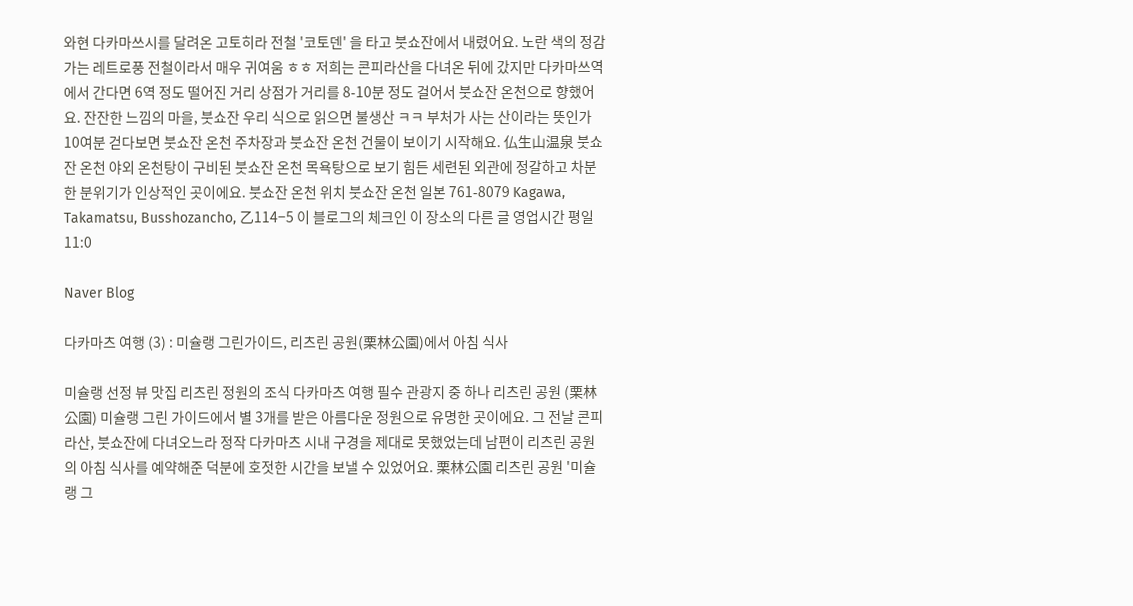와현 다카마쓰시를 달려온 고토히라 전철 '코토덴' 을 타고 붓쇼잔에서 내렸어요. 노란 색의 정감가는 레트로풍 전철이라서 매우 귀여움 ㅎㅎ 저희는 콘피라산을 다녀온 뒤에 갔지만 다카마쓰역에서 간다면 6역 정도 떨어진 거리 상점가 거리를 8-10분 정도 걸어서 붓쇼잔 온천으로 향했어요. 잔잔한 느낌의 마을, 붓쇼잔 우리 식으로 읽으면 불생산 ㅋㅋ 부처가 사는 산이라는 뜻인가 10여분 걷다보면 붓쇼잔 온천 주차장과 붓쇼잔 온천 건물이 보이기 시작해요. 仏生山温泉 붓쇼잔 온천 야외 온천탕이 구비된 붓쇼잔 온천 목욕탕으로 보기 힘든 세련된 외관에 정갈하고 차분한 분위기가 인상적인 곳이에요. 붓쇼잔 온천 위치 붓쇼잔 온천 일본 761-8079 Kagawa, Takamatsu, Busshozancho, 乙114−5 이 블로그의 체크인 이 장소의 다른 글 영업시간 평일11:0

Naver Blog

다카마츠 여행 (3) : 미슐랭 그린가이드, 리츠린 공원(栗林公園)에서 아침 식사

미슐랭 선정 뷰 맛집 리츠린 정원의 조식 다카마츠 여행 필수 관광지 중 하나 리츠린 공원 (栗林公園) 미슐랭 그린 가이드에서 별 3개를 받은 아름다운 정원으로 유명한 곳이에요. 그 전날 콘피라산, 붓쇼잔에 다녀오느라 정작 다카마츠 시내 구경을 제대로 못했었는데 남편이 리츠린 공원의 아침 식사를 예약해준 덕분에 호젓한 시간을 보낼 수 있었어요. 栗林公園 리츠린 공원 '미슐랭 그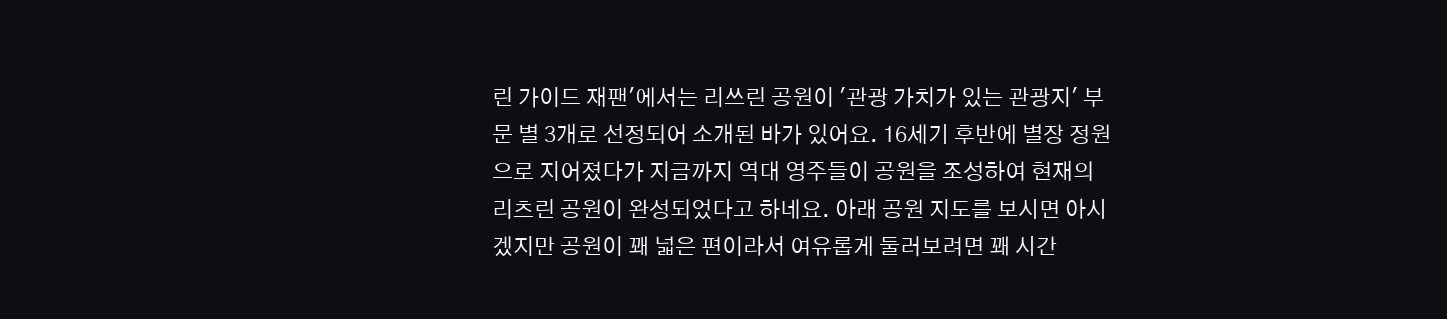린 가이드 재팬'에서는 리쓰린 공원이 '관광 가치가 있는 관광지' 부문 별 3개로 선정되어 소개된 바가 있어요. 16세기 후반에 별장 정원으로 지어졌다가 지금까지 역대 영주들이 공원을 조성하여 현재의 리츠린 공원이 완성되었다고 하네요. 아래 공원 지도를 보시면 아시겠지만 공원이 꽤 넓은 편이라서 여유롭게 둘러보려면 꽤 시간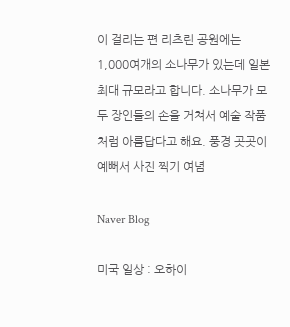이 걸리는 편 리츠린 공원에는 1,000여개의 소나무가 있는데 일본 최대 규모라고 합니다. 소나무가 모두 장인들의 손을 거쳐서 예술 작품처럼 아름답다고 해요. 풍경 곳곳이 예뻐서 사진 찍기 여념

Naver Blog

미국 일상 : 오하이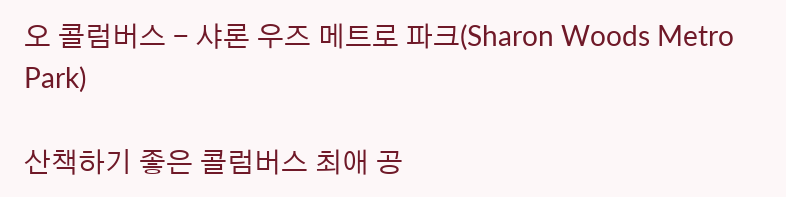오 콜럼버스 - 샤론 우즈 메트로 파크(Sharon Woods Metro Park)

산책하기 좋은 콜럼버스 최애 공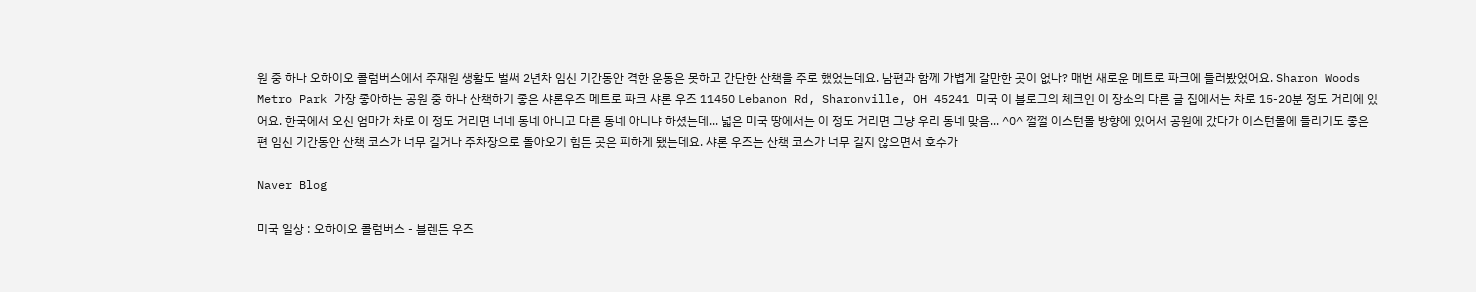원 중 하나 오하이오 콜럼버스에서 주재원 생활도 벌써 2년차 임신 기간동안 격한 운동은 못하고 간단한 산책을 주로 했었는데요. 남편과 함께 가볍게 갈만한 곳이 없나? 매번 새로운 메트로 파크에 들러봤었어요. Sharon Woods Metro Park 가장 좋아하는 공원 중 하나 산책하기 좋은 샤론우즈 메트로 파크 샤론 우즈 11450 Lebanon Rd, Sharonville, OH 45241 미국 이 블로그의 체크인 이 장소의 다른 글 집에서는 차로 15-20분 정도 거리에 있어요. 한국에서 오신 엄마가 차로 이 정도 거리면 너네 동네 아니고 다른 동네 아니냐 하셨는데... 넓은 미국 땅에서는 이 정도 거리면 그냥 우리 동네 맞음... ^0^ 껄껄 이스턴몰 방향에 있어서 공원에 갔다가 이스턴몰에 들리기도 좋은 편 임신 기간동안 산책 코스가 너무 길거나 주차장으로 돌아오기 힘든 곳은 피하게 됐는데요. 샤론 우즈는 산책 코스가 너무 길지 않으면서 호수가

Naver Blog

미국 일상 : 오하이오 콜럼버스 - 블렌든 우즈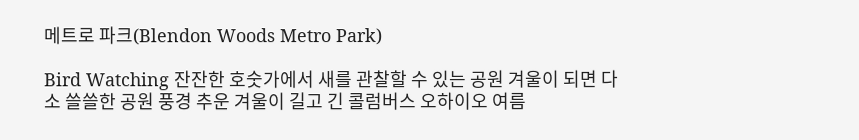메트로 파크(Blendon Woods Metro Park)

Bird Watching 잔잔한 호숫가에서 새를 관찰할 수 있는 공원 겨울이 되면 다소 쓸쓸한 공원 풍경 추운 겨울이 길고 긴 콜럼버스 오하이오 여름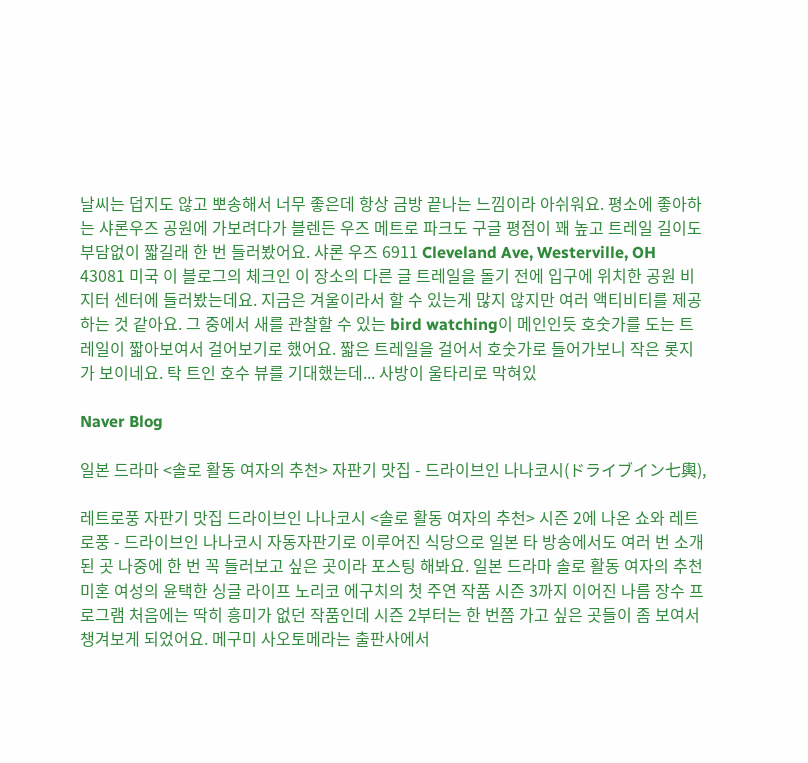날씨는 덥지도 않고 뽀송해서 너무 좋은데 항상 금방 끝나는 느낌이라 아쉬워요. 평소에 좋아하는 샤론우즈 공원에 가보려다가 블렌든 우즈 메트로 파크도 구글 평점이 꽤 높고 트레일 길이도 부담없이 짧길래 한 번 들러봤어요. 샤론 우즈 6911 Cleveland Ave, Westerville, OH 43081 미국 이 블로그의 체크인 이 장소의 다른 글 트레일을 돌기 전에 입구에 위치한 공원 비지터 센터에 들러봤는데요. 지금은 겨울이라서 할 수 있는게 많지 않지만 여러 액티비티를 제공하는 것 같아요. 그 중에서 새를 관찰할 수 있는 bird watching이 메인인듯 호숫가를 도는 트레일이 짧아보여서 걸어보기로 했어요. 짧은 트레일을 걸어서 호숫가로 들어가보니 작은 롯지가 보이네요. 탁 트인 호수 뷰를 기대했는데... 사방이 울타리로 막혀있

Naver Blog

일본 드라마 <솔로 활동 여자의 추천> 자판기 맛집 - 드라이브인 나나코시(ドライブイン七輿),

레트로풍 자판기 맛집 드라이브인 나나코시 <솔로 활동 여자의 추천> 시즌 2에 나온 쇼와 레트로풍 - 드라이브인 나나코시 자동자판기로 이루어진 식당으로 일본 타 방송에서도 여러 번 소개된 곳 나중에 한 번 꼭 들러보고 싶은 곳이라 포스팅 해봐요. 일본 드라마 솔로 활동 여자의 추천 미혼 여성의 윤택한 싱글 라이프 노리코 에구치의 첫 주연 작품 시즌 3까지 이어진 나름 장수 프로그램 처음에는 딱히 흥미가 없던 작품인데 시즌 2부터는 한 번쯤 가고 싶은 곳들이 좀 보여서 챙겨보게 되었어요. 메구미 사오토메라는 출판사에서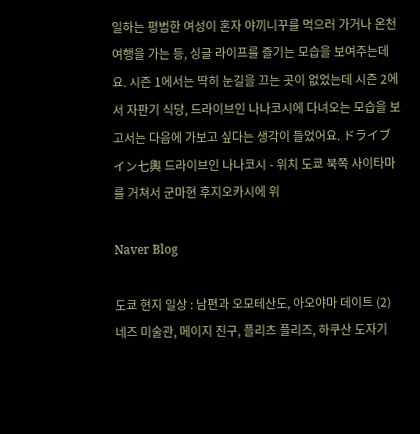일하는 평범한 여성이 혼자 야끼니꾸를 먹으러 가거나 온천 여행을 가는 등, 싱글 라이프를 즐기는 모습을 보여주는데요. 시즌 1에서는 딱히 눈길을 끄는 곳이 없었는데 시즌 2에서 자판기 식당, 드라이브인 나나코시에 다녀오는 모습을 보고서는 다음에 가보고 싶다는 생각이 들었어요. ドライブイン七輿 드라이브인 나나코시 - 위치 도쿄 북쪽 사이타마를 거쳐서 군마현 후지오카시에 위

Naver Blog

도쿄 현지 일상 : 남편과 오모테산도, 아오야마 데이트 (2) 네즈 미술관, 메이지 진구, 플리츠 플리즈, 하쿠산 도자기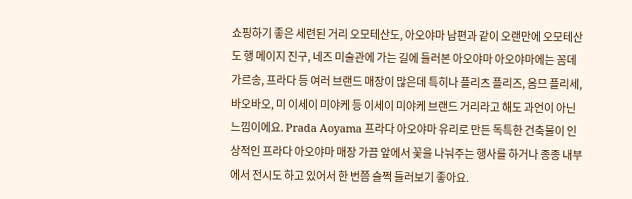쇼핑하기 좋은 세련된 거리 오모테산도, 아오야마 남편과 같이 오랜만에 오모테산도 행 메이지 진구, 네즈 미술관에 가는 길에 들러본 아오야마 아오야마에는 꼼데 가르송, 프라다 등 여러 브랜드 매장이 많은데 특히나 플리츠 플리즈, 옴므 플리세, 바오바오, 미 이세이 미야케 등 이세이 미야케 브랜드 거리라고 해도 과언이 아닌 느낌이에요. Prada Aoyama 프라다 아오야마 유리로 만든 독특한 건축물이 인상적인 프라다 아오야마 매장 가끔 앞에서 꽃을 나눠주는 행사를 하거나 종종 내부에서 전시도 하고 있어서 한 번쯤 슬쩍 들러보기 좋아요.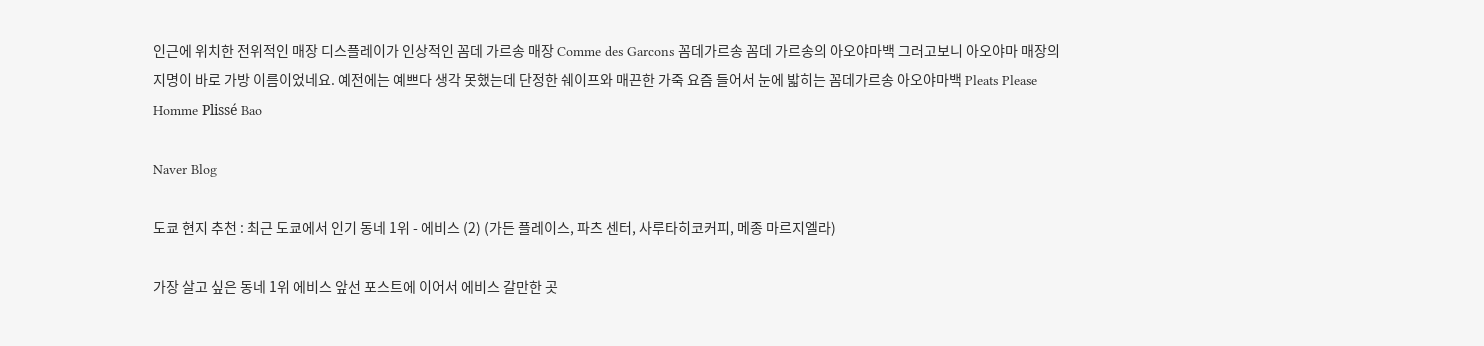인근에 위치한 전위적인 매장 디스플레이가 인상적인 꼼데 가르송 매장 Comme des Garcons 꼼데가르송 꼼데 가르송의 아오야마백 그러고보니 아오야마 매장의 지명이 바로 가방 이름이었네요. 예전에는 예쁘다 생각 못했는데 단정한 쉐이프와 매끈한 가죽 요즘 들어서 눈에 밟히는 꼼데가르송 아오야마백 Pleats Please Homme Plissé Bao

Naver Blog

도쿄 현지 추천 : 최근 도쿄에서 인기 동네 1위 - 에비스 (2) (가든 플레이스, 파츠 센터, 사루타히코커피, 메종 마르지엘라)

가장 살고 싶은 동네 1위 에비스 앞선 포스트에 이어서 에비스 갈만한 곳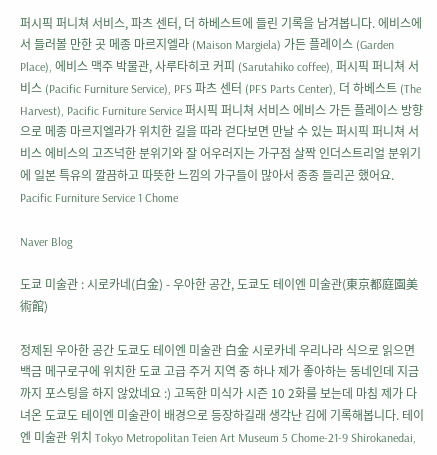퍼시픽 퍼니쳐 서비스, 파츠 센터, 더 하베스트에 들린 기록을 남겨봅니다. 에비스에서 들러볼 만한 곳 메종 마르지엘라 (Maison Margiela) 가든 플레이스 (Garden Place), 에비스 맥주 박물관, 사루타히코 커피 (Sarutahiko coffee), 퍼시픽 퍼니쳐 서비스 (Pacific Furniture Service), PFS 파츠 센터 (PFS Parts Center), 더 하베스트 (The Harvest), Pacific Furniture Service 퍼시픽 퍼니쳐 서비스 에비스 가든 플레이스 방향으로 메종 마르지엘라가 위치한 길을 따라 걷다보면 만날 수 있는 퍼시픽 퍼니쳐 서비스 에비스의 고즈넉한 분위기와 잘 어우러지는 가구점 살짝 인더스트리얼 분위기에 일본 특유의 깔끔하고 따뜻한 느낌의 가구들이 많아서 종종 들리곤 했어요. Pacific Furniture Service 1 Chome

Naver Blog

도쿄 미술관 : 시로카네(白金) - 우아한 공간, 도쿄도 테이엔 미술관(東京都庭園美術館)

정제된 우아한 공간 도쿄도 테이엔 미술관 白金 시로카네 우리나라 식으로 읽으면 백금 메구로구에 위치한 도쿄 고급 주거 지역 중 하나 제가 좋아하는 동네인데 지금까지 포스팅을 하지 않았네요 :) 고독한 미식가 시즌 10 2화를 보는데 마침 제가 다녀온 도쿄도 테이엔 미술관이 배경으로 등장하길래 생각난 김에 기록해봅니다. 테이엔 미술관 위치 Tokyo Metropolitan Teien Art Museum 5 Chome-21-9 Shirokanedai,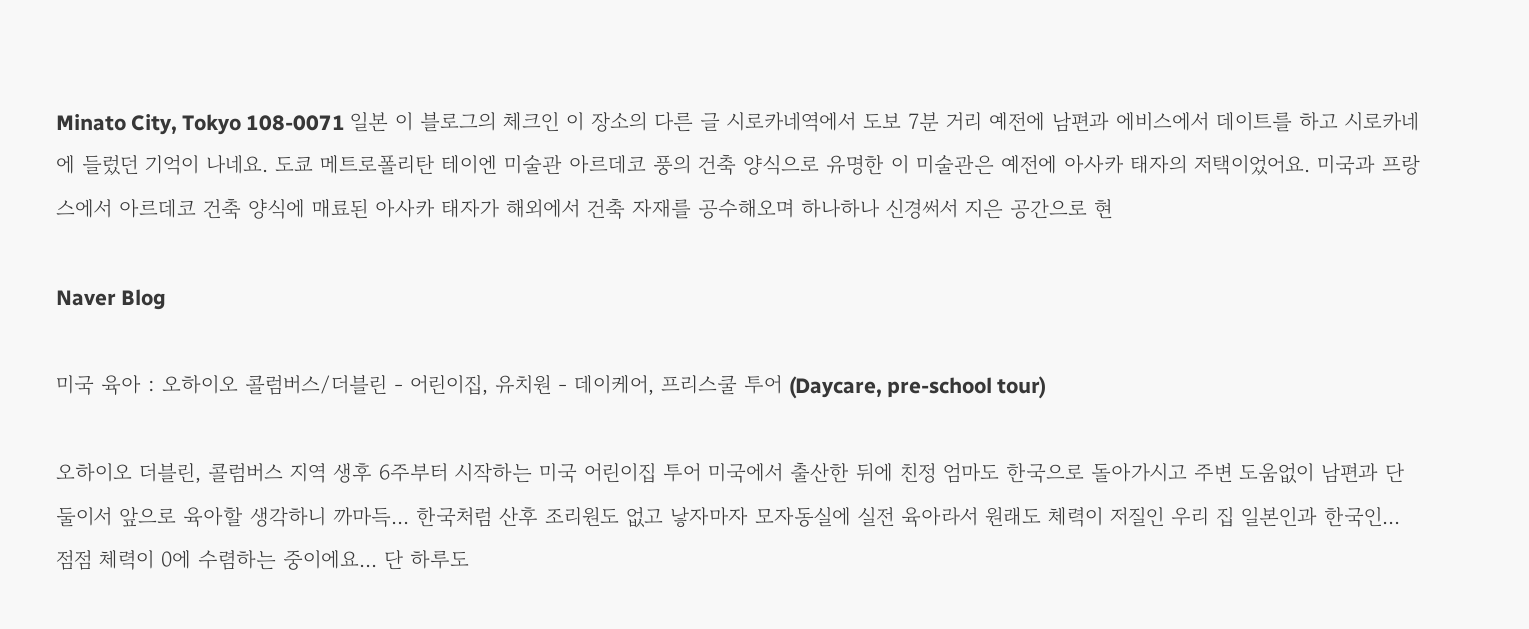Minato City, Tokyo 108-0071 일본 이 블로그의 체크인 이 장소의 다른 글 시로카네역에서 도보 7분 거리 예전에 남편과 에비스에서 데이트를 하고 시로카네에 들렀던 기억이 나네요. 도쿄 메트로폴리탄 테이엔 미술관 아르데코 풍의 건축 양식으로 유명한 이 미술관은 예전에 아사카 태자의 저택이었어요. 미국과 프랑스에서 아르데코 건축 양식에 매료된 아사카 태자가 해외에서 건축 자재를 공수해오며 하나하나 신경써서 지은 공간으로 현

Naver Blog

미국 육아 : 오하이오 콜럼버스/더블린 - 어린이집, 유치원 - 데이케어, 프리스쿨 투어 (Daycare, pre-school tour)

오하이오 더블린, 콜럼버스 지역 생후 6주부터 시작하는 미국 어린이집 투어 미국에서 출산한 뒤에 친정 엄마도 한국으로 돌아가시고 주변 도움없이 남편과 단 둘이서 앞으로 육아할 생각하니 까마득... 한국처럼 산후 조리원도 없고 낳자마자 모자동실에 실전 육아라서 원래도 체력이 저질인 우리 집 일본인과 한국인... 점점 체력이 0에 수렴하는 중이에요... 단 하루도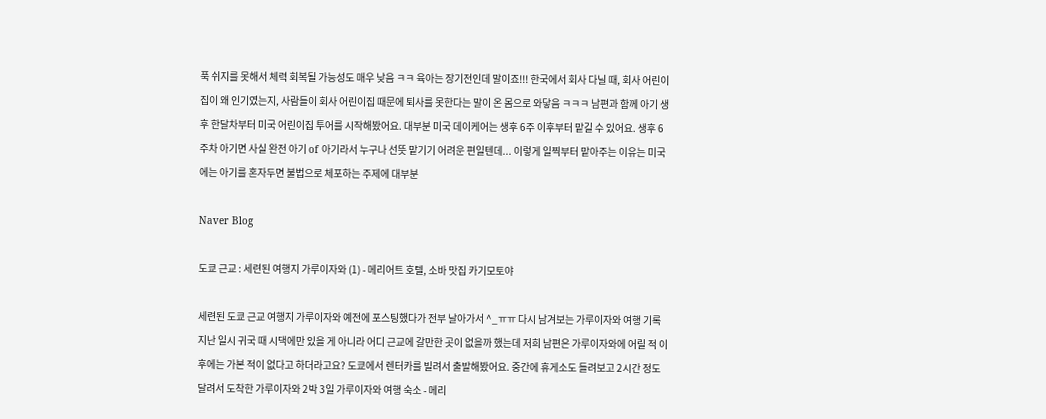푹 쉬지를 못해서 체력 회복될 가능성도 매우 낮음 ㅋㅋ 육아는 장기전인데 말이죠!!! 한국에서 회사 다닐 때, 회사 어린이집이 왜 인기였는지, 사람들이 회사 어린이집 때문에 퇴사를 못한다는 말이 온 몸으로 와닿음 ㅋㅋㅋ 남편과 함께 아기 생후 한달차부터 미국 어린이집 투어를 시작해봤어요. 대부분 미국 데이케어는 생후 6주 이후부터 맡길 수 있어요. 생후 6주차 아기면 사실 완전 아기 of 아기라서 누구나 선뜻 맡기기 어려운 편일텐데... 이렇게 일찍부터 맡아주는 이유는 미국에는 아기를 혼자두면 불법으로 체포하는 주제에 대부분

Naver Blog

도쿄 근교 : 세련된 여행지 가루이자와 (1) - 메리어트 호텔, 소바 맛집 카기모토야

세련된 도쿄 근교 여행지 가루이자와 예전에 포스팅했다가 전부 날아가서 ^_ㅠㅠ 다시 남겨보는 가루이자와 여행 기록 지난 일시 귀국 때 시댁에만 있을 게 아니라 어디 근교에 갈만한 곳이 없을까 했는데 저희 남편은 가루이자와에 어릴 적 이후에는 가본 적이 없다고 하더라고요? 도쿄에서 렌터카를 빌려서 출발해봤어요. 중간에 휴게소도 들려보고 2시간 정도 달려서 도착한 가루이자와 2박 3일 가루이자와 여행 숙소 - 메리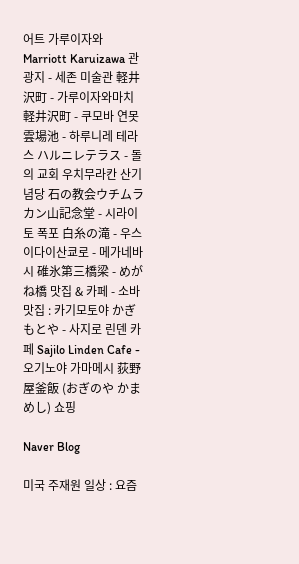어트 가루이자와 Marriott Karuizawa 관광지 - 세존 미술관 軽井沢町 - 가루이자와마치 軽井沢町 - 쿠모바 연못 雲場池 - 하루니레 테라스 ハルニレテラス - 돌의 교회 우치무라칸 산기념당 石の教会ウチムラカン山記念堂 - 시라이토 폭포 白糸の滝 - 우스이다이산쿄로 - 메가네바시 碓氷第三橋梁 - めがね橋 맛집 & 카페 - 소바 맛집 : 카기모토야 かぎもとや - 사지로 린덴 카페 Sajilo Linden Cafe - 오기노야 가마메시 荻野屋釜飯 (おぎのや かまめし) 쇼핑

Naver Blog

미국 주재원 일상 : 요즘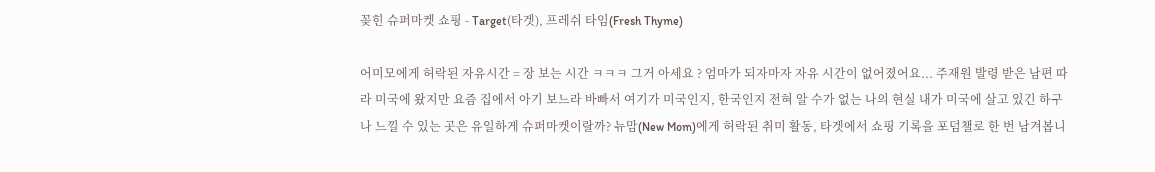꽂힌 슈퍼마켓 쇼핑 - Target(타겟), 프레쉬 타임(Fresh Thyme)

어미모에게 허락된 자유시간 = 장 보는 시간 ㅋㅋㅋ 그거 아세요 ? 엄마가 되자마자 자유 시간이 없어졌어요... 주재원 발령 받은 남편 따라 미국에 왔지만 요즘 집에서 아기 보느라 바빠서 여기가 미국인지, 한국인지 전혀 알 수가 없는 나의 현실 내가 미국에 살고 있긴 하구나 느낄 수 있는 곳은 유일하게 슈퍼마켓이랄까? 뉴맘(New Mom)에게 허락된 취미 활동, 타겟에서 쇼핑 기록을 포덤챌로 한 번 남겨봅니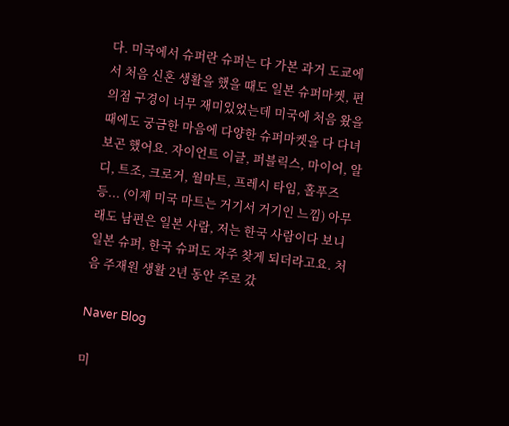다. 미국에서 슈퍼란 슈퍼는 다 가본 과거 도쿄에서 처음 신혼 생활을 했을 때도 일본 슈퍼마켓, 편의점 구경이 너무 재미있었는데 미국에 처음 왔을 때에도 궁금한 마음에 다양한 슈퍼마켓을 다 다녀보곤 했어요. 자이언트 이글, 퍼블릭스, 마이어, 알디, 트조, 크로거, 월마트, 프레시 타임, 홀푸즈 등... (이제 미국 마트는 거기서 거기인 느낌) 아무래도 남편은 일본 사람, 저는 한국 사람이다 보니 일본 슈퍼, 한국 슈퍼도 자주 찾게 되더라고요. 처음 주재원 생활 2년 동안 주로 갔

Naver Blog

미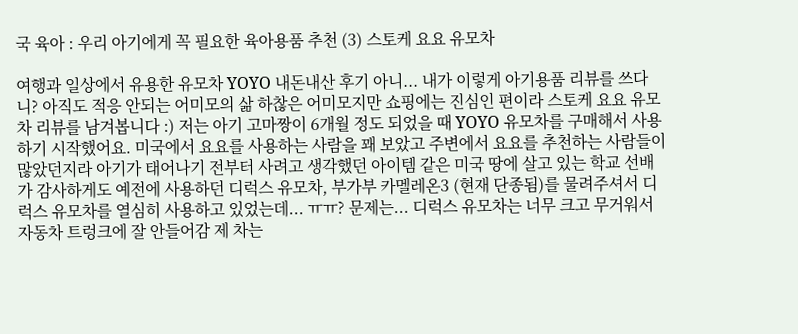국 육아 : 우리 아기에게 꼭 필요한 육아용품 추천 (3) 스토케 요요 유모차

여행과 일상에서 유용한 유모차 YOYO 내돈내산 후기 아니... 내가 이렇게 아기용품 리뷰를 쓰다니? 아직도 적응 안되는 어미모의 삶 하찮은 어미모지만 쇼핑에는 진심인 편이라 스토케 요요 유모차 리뷰를 남겨봅니다 :) 저는 아기 고마짱이 6개월 정도 되었을 때 YOYO 유모차를 구매해서 사용하기 시작했어요. 미국에서 요요를 사용하는 사람을 꽤 보았고 주변에서 요요를 추천하는 사람들이 많았던지라 아기가 태어나기 전부터 사려고 생각했던 아이템 같은 미국 땅에 살고 있는 학교 선배가 감사하게도 예전에 사용하던 디럭스 유모차, 부가부 카멜레온3 (현재 단종됨)를 물려주셔서 디럭스 유모차를 열심히 사용하고 있었는데... ㅠㅠ? 문제는... 디럭스 유모차는 너무 크고 무거워서 자동차 트렁크에 잘 안들어감 제 차는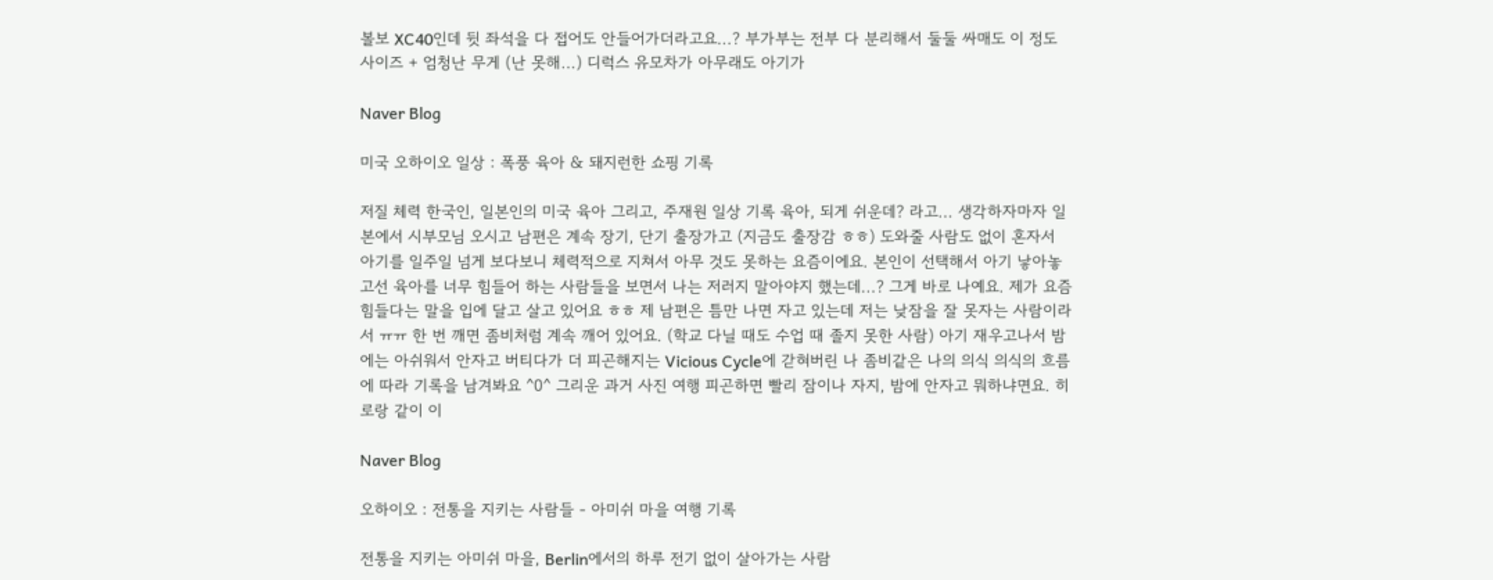볼보 XC40인데 뒷 좌석을 다 접어도 안들어가더라고요...? 부가부는 전부 다 분리해서 둘둘 싸매도 이 정도 사이즈 + 엄청난 무게 (난 못해...) 디럭스 유모차가 아무래도 아기가

Naver Blog

미국 오하이오 일상 : 폭풍 육아 & 돼지런한 쇼핑 기록

저질 체력 한국인, 일본인의 미국 육아 그리고, 주재원 일상 기록 육아, 되게 쉬운데? 라고... 생각하자마자 일본에서 시부모님 오시고 남편은 계속 장기, 단기 출장가고 (지금도 출장감 ㅎㅎ) 도와줄 사람도 없이 혼자서 아기를 일주일 넘게 보다보니 체력적으로 지쳐서 아무 것도 못하는 요즘이에요. 본인이 선택해서 아기 낳아놓고선 육아를 너무 힘들어 하는 사람들을 보면서 나는 저러지 말아야지 했는데...? 그게 바로 나예요. 제가 요즘 힘들다는 말을 입에 달고 살고 있어요 ㅎㅎ 제 남편은 틈만 나면 자고 있는데 저는 낮잠을 잘 못자는 사람이라서 ㅠㅠ 한 번 깨면 좀비처럼 계속 깨어 있어요. (학교 다닐 때도 수업 때 졸지 못한 사람) 아기 재우고나서 밤에는 아쉬워서 안자고 버티다가 더 피곤해지는 Vicious Cycle에 갇혀버린 나 좀비같은 나의 의식 의식의 흐름에 따라 기록을 남겨봐요 ^0^ 그리운 과거 사진 여행 피곤하면 빨리 잠이나 자지, 밤에 안자고 뭐하냐면요. 히로랑 같이 이

Naver Blog

오하이오 : 전통을 지키는 사람들 - 아미쉬 마을 여행 기록

전통을 지키는 아미쉬 마을, Berlin에서의 하루 전기 없이 살아가는 사람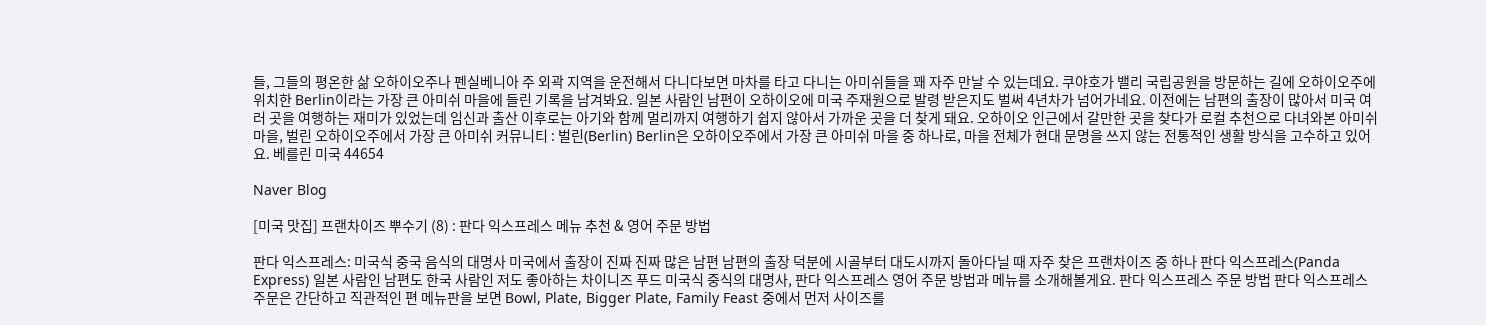들, 그들의 평온한 삶 오하이오주나 펜실베니아 주 외곽 지역을 운전해서 다니다보면 마차를 타고 다니는 아미쉬들을 꽤 자주 만날 수 있는데요. 쿠야호가 밸리 국립공원을 방문하는 길에 오하이오주에 위치한 Berlin이라는 가장 큰 아미쉬 마을에 들린 기록을 남겨봐요. 일본 사람인 남편이 오하이오에 미국 주재원으로 발령 받은지도 벌써 4년차가 넘어가네요. 이전에는 남편의 출장이 많아서 미국 여러 곳을 여행하는 재미가 있었는데 임신과 출산 이후로는 아기와 함께 멀리까지 여행하기 쉽지 않아서 가까운 곳을 더 찾게 돼요. 오하이오 인근에서 갈만한 곳을 찾다가 로컬 추천으로 다녀와본 아미쉬 마을, 벌린 오하이오주에서 가장 큰 아미쉬 커뮤니티 : 벌린(Berlin) Berlin은 오하이오주에서 가장 큰 아미쉬 마을 중 하나로, 마을 전체가 현대 문명을 쓰지 않는 전통적인 생활 방식을 고수하고 있어요. 베를린 미국 44654

Naver Blog

[미국 맛집] 프랜차이즈 뿌수기 (8) : 판다 익스프레스 메뉴 추천 & 영어 주문 방법

판다 익스프레스: 미국식 중국 음식의 대명사 미국에서 출장이 진짜 진짜 많은 남편 남편의 출장 덕분에 시골부터 대도시까지 돌아다닐 때 자주 찾은 프랜차이즈 중 하나 판다 익스프레스(Panda Express) 일본 사람인 남편도 한국 사람인 저도 좋아하는 차이니즈 푸드 미국식 중식의 대명사, 판다 익스프레스 영어 주문 방법과 메뉴를 소개해볼게요. 판다 익스프레스 주문 방법 판다 익스프레스 주문은 간단하고 직관적인 편 메뉴판을 보면 Bowl, Plate, Bigger Plate, Family Feast 중에서 먼저 사이즈를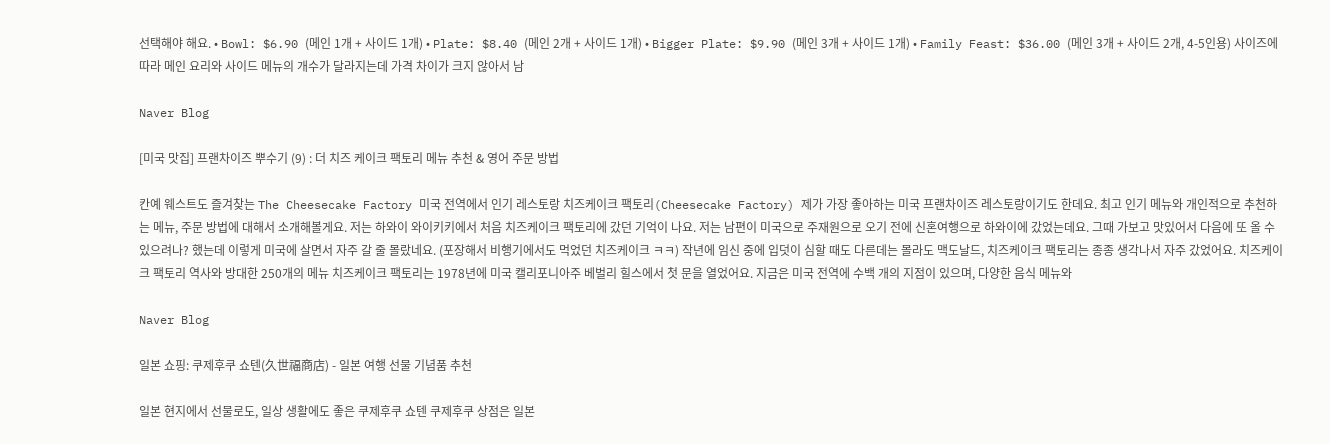선택해야 해요. • Bowl: $6.90 (메인 1개 + 사이드 1개) • Plate: $8.40 (메인 2개 + 사이드 1개) • Bigger Plate: $9.90 (메인 3개 + 사이드 1개) • Family Feast: $36.00 (메인 3개 + 사이드 2개, 4-5인용) 사이즈에 따라 메인 요리와 사이드 메뉴의 개수가 달라지는데 가격 차이가 크지 않아서 남

Naver Blog

[미국 맛집] 프랜차이즈 뿌수기 (9) : 더 치즈 케이크 팩토리 메뉴 추천 & 영어 주문 방법

칸예 웨스트도 즐겨찾는 The Cheesecake Factory 미국 전역에서 인기 레스토랑 치즈케이크 팩토리(Cheesecake Factory) 제가 가장 좋아하는 미국 프랜차이즈 레스토랑이기도 한데요. 최고 인기 메뉴와 개인적으로 추천하는 메뉴, 주문 방법에 대해서 소개해볼게요. 저는 하와이 와이키키에서 처음 치즈케이크 팩토리에 갔던 기억이 나요. 저는 남편이 미국으로 주재원으로 오기 전에 신혼여행으로 하와이에 갔었는데요. 그때 가보고 맛있어서 다음에 또 올 수 있으려나? 했는데 이렇게 미국에 살면서 자주 갈 줄 몰랐네요. (포장해서 비행기에서도 먹었던 치즈케이크 ㅋㅋ) 작년에 임신 중에 입덧이 심할 때도 다른데는 몰라도 맥도날드, 치즈케이크 팩토리는 종종 생각나서 자주 갔었어요. 치즈케이크 팩토리 역사와 방대한 250개의 메뉴 치즈케이크 팩토리는 1978년에 미국 캘리포니아주 베벌리 힐스에서 첫 문을 열었어요. 지금은 미국 전역에 수백 개의 지점이 있으며, 다양한 음식 메뉴와

Naver Blog

일본 쇼핑: 쿠제후쿠 쇼텐(久世福商店) - 일본 여행 선물 기념품 추천

일본 현지에서 선물로도, 일상 생활에도 좋은 쿠제후쿠 쇼텐 쿠제후쿠 상점은 일본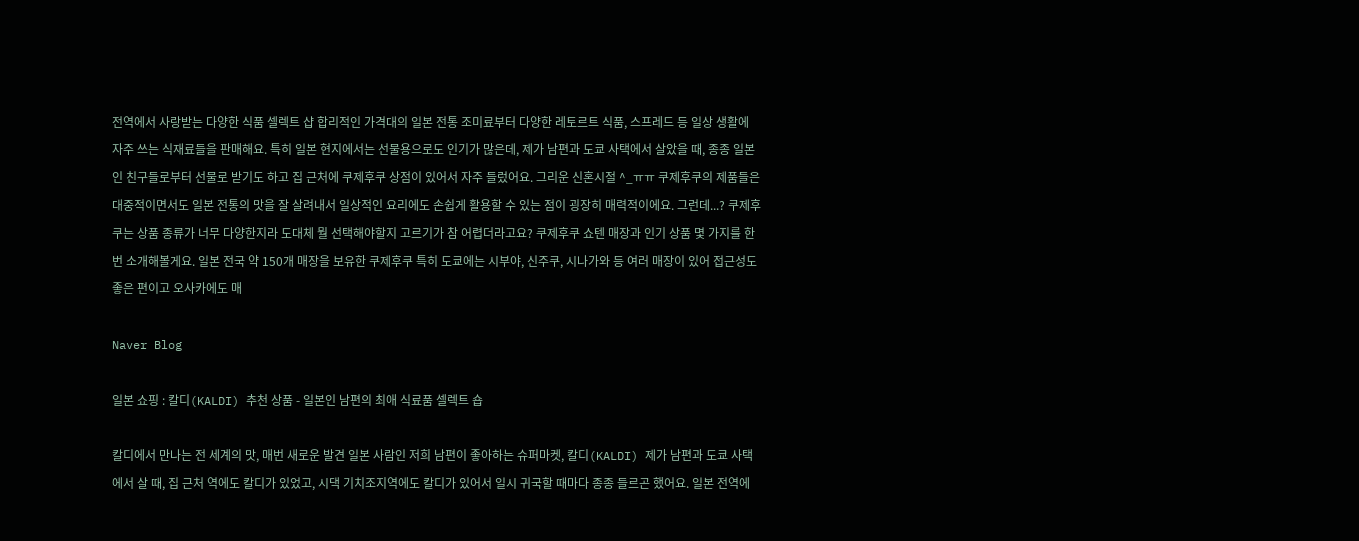전역에서 사랑받는 다양한 식품 셀렉트 샵 합리적인 가격대의 일본 전통 조미료부터 다양한 레토르트 식품, 스프레드 등 일상 생활에 자주 쓰는 식재료들을 판매해요. 특히 일본 현지에서는 선물용으로도 인기가 많은데, 제가 남편과 도쿄 사택에서 살았을 때, 종종 일본인 친구들로부터 선물로 받기도 하고 집 근처에 쿠제후쿠 상점이 있어서 자주 들렀어요. 그리운 신혼시절 ^_ㅠㅠ 쿠제후쿠의 제품들은 대중적이면서도 일본 전통의 맛을 잘 살려내서 일상적인 요리에도 손쉽게 활용할 수 있는 점이 굉장히 매력적이에요. 그런데...? 쿠제후쿠는 상품 종류가 너무 다양한지라 도대체 뭘 선택해야할지 고르기가 참 어렵더라고요? 쿠제후쿠 쇼텐 매장과 인기 상품 몇 가지를 한 번 소개해볼게요. 일본 전국 약 150개 매장을 보유한 쿠제후쿠 특히 도쿄에는 시부야, 신주쿠, 시나가와 등 여러 매장이 있어 접근성도 좋은 편이고 오사카에도 매

Naver Blog

일본 쇼핑 : 칼디(KALDI) 추천 상품 - 일본인 남편의 최애 식료품 셀렉트 숍

칼디에서 만나는 전 세계의 맛, 매번 새로운 발견 일본 사람인 저희 남편이 좋아하는 슈퍼마켓, 칼디(KALDI) 제가 남편과 도쿄 사택에서 살 때, 집 근처 역에도 칼디가 있었고, 시댁 기치조지역에도 칼디가 있어서 일시 귀국할 때마다 종종 들르곤 했어요. 일본 전역에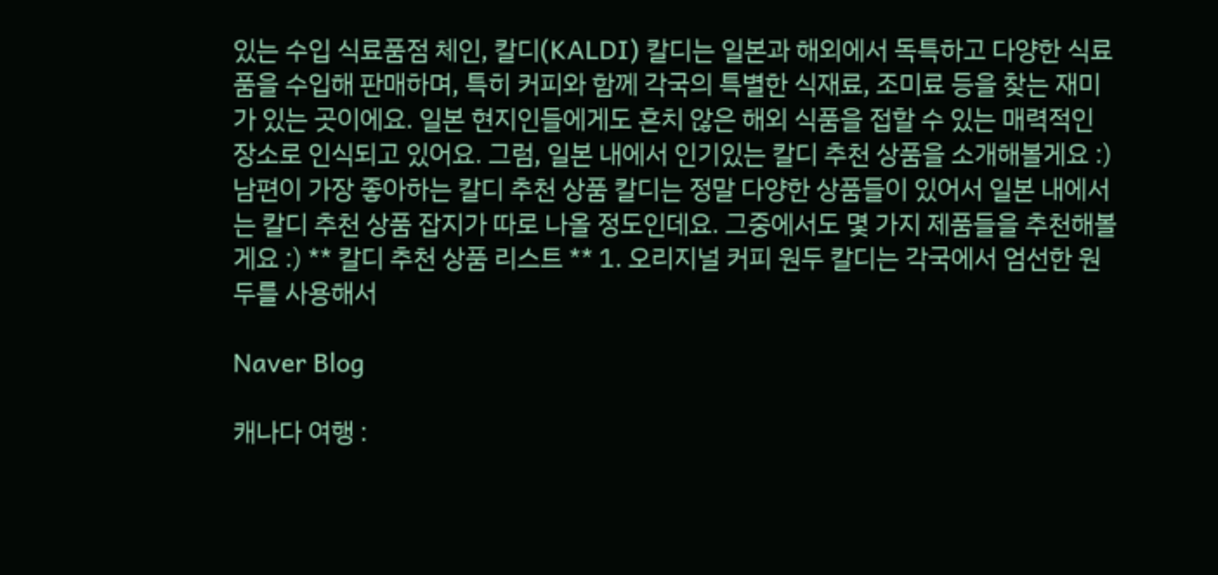있는 수입 식료품점 체인, 칼디(KALDI) 칼디는 일본과 해외에서 독특하고 다양한 식료품을 수입해 판매하며, 특히 커피와 함께 각국의 특별한 식재료, 조미료 등을 찾는 재미가 있는 곳이에요. 일본 현지인들에게도 흔치 않은 해외 식품을 접할 수 있는 매력적인 장소로 인식되고 있어요. 그럼, 일본 내에서 인기있는 칼디 추천 상품을 소개해볼게요 :) 남편이 가장 좋아하는 칼디 추천 상품 칼디는 정말 다양한 상품들이 있어서 일본 내에서는 칼디 추천 상품 잡지가 따로 나올 정도인데요. 그중에서도 몇 가지 제품들을 추천해볼게요 :) ** 칼디 추천 상품 리스트 ** 1. 오리지널 커피 원두 칼디는 각국에서 엄선한 원두를 사용해서

Naver Blog

캐나다 여행 :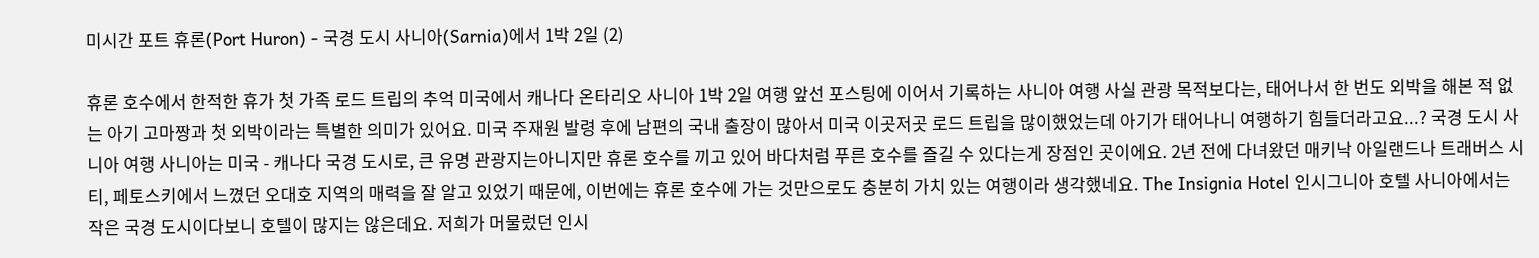미시간 포트 휴론(Port Huron) - 국경 도시 사니아(Sarnia)에서 1박 2일 (2)

휴론 호수에서 한적한 휴가 첫 가족 로드 트립의 추억 미국에서 캐나다 온타리오 사니아 1박 2일 여행 앞선 포스팅에 이어서 기록하는 사니아 여행 사실 관광 목적보다는, 태어나서 한 번도 외박을 해본 적 없는 아기 고마짱과 첫 외박이라는 특별한 의미가 있어요. 미국 주재원 발령 후에 남편의 국내 출장이 많아서 미국 이곳저곳 로드 트립을 많이했었는데 아기가 태어나니 여행하기 힘들더라고요...? 국경 도시 사니아 여행 사니아는 미국 - 캐나다 국경 도시로, 큰 유명 관광지는아니지만 휴론 호수를 끼고 있어 바다처럼 푸른 호수를 즐길 수 있다는게 장점인 곳이에요. 2년 전에 다녀왔던 매키낙 아일랜드나 트래버스 시티, 페토스키에서 느꼈던 오대호 지역의 매력을 잘 알고 있었기 때문에, 이번에는 휴론 호수에 가는 것만으로도 충분히 가치 있는 여행이라 생각했네요. The Insignia Hotel 인시그니아 호텔 사니아에서는 작은 국경 도시이다보니 호텔이 많지는 않은데요. 저희가 머물렀던 인시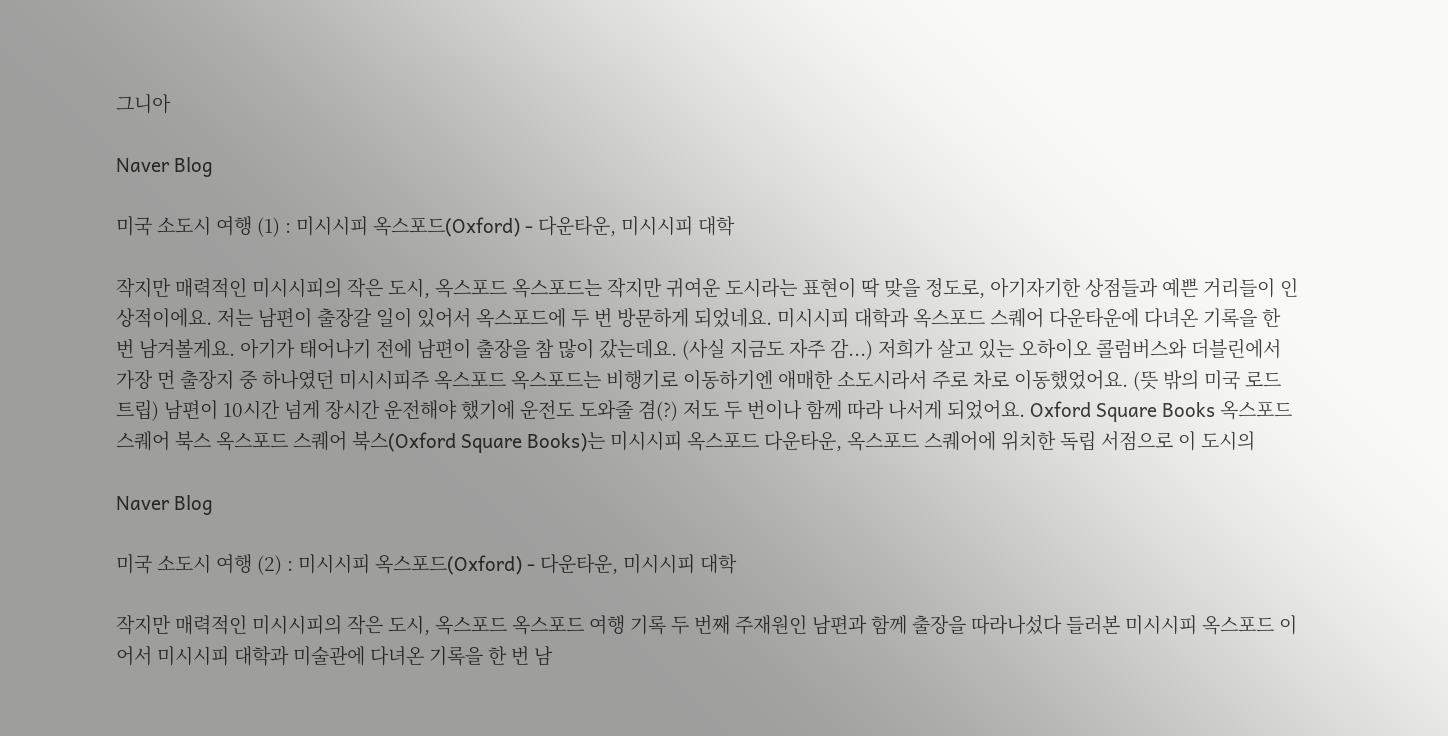그니아

Naver Blog

미국 소도시 여행 (1) : 미시시피 옥스포드(Oxford) - 다운타운, 미시시피 대학

작지만 매력적인 미시시피의 작은 도시, 옥스포드 옥스포드는 작지만 귀여운 도시라는 표현이 딱 맞을 정도로, 아기자기한 상점들과 예쁜 거리들이 인상적이에요. 저는 남편이 출장갈 일이 있어서 옥스포드에 두 번 방문하게 되었네요. 미시시피 대학과 옥스포드 스퀘어 다운타운에 다녀온 기록을 한 번 남겨볼게요. 아기가 태어나기 전에 남편이 출장을 참 많이 갔는데요. (사실 지금도 자주 감...) 저희가 살고 있는 오하이오 콜럼버스와 더블린에서 가장 먼 출장지 중 하나였던 미시시피주 옥스포드 옥스포드는 비행기로 이동하기엔 애매한 소도시라서 주로 차로 이동했었어요. (뜻 밖의 미국 로드트립) 남편이 10시간 넘게 장시간 운전해야 했기에 운전도 도와줄 겸(?) 저도 두 번이나 함께 따라 나서게 되었어요. Oxford Square Books 옥스포드 스퀘어 북스 옥스포드 스퀘어 북스(Oxford Square Books)는 미시시피 옥스포드 다운타운, 옥스포드 스퀘어에 위치한 독립 서점으로 이 도시의

Naver Blog

미국 소도시 여행 (2) : 미시시피 옥스포드(Oxford) - 다운타운, 미시시피 대학

작지만 매력적인 미시시피의 작은 도시, 옥스포드 옥스포드 여행 기록 두 번째 주재원인 남편과 함께 출장을 따라나섰다 들러본 미시시피 옥스포드 이어서 미시시피 대학과 미술관에 다녀온 기록을 한 번 남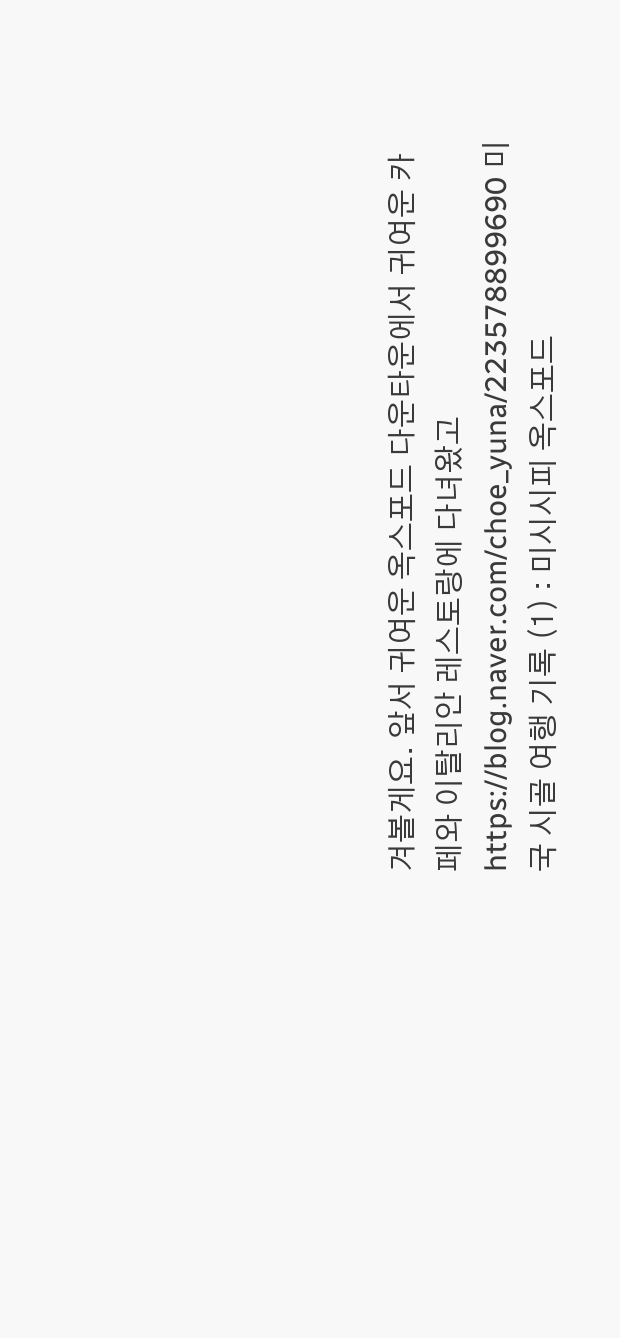겨볼게요. 앞서 귀여운 옥스포드 다운타운에서 귀여운 카페와 이탈리안 레스토랑에 다녀왔고 https://blog.naver.com/choe_yuna/223578899690 미국 시골 여행 기록 (1) : 미시시피 옥스포드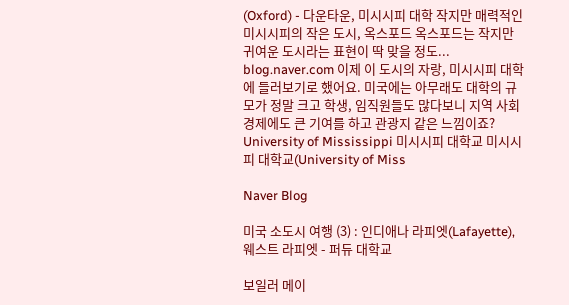(Oxford) - 다운타운, 미시시피 대학 작지만 매력적인 미시시피의 작은 도시, 옥스포드 옥스포드는 작지만 귀여운 도시라는 표현이 딱 맞을 정도... blog.naver.com 이제 이 도시의 자랑, 미시시피 대학에 들러보기로 했어요. 미국에는 아무래도 대학의 규모가 정말 크고 학생, 임직원들도 많다보니 지역 사회 경제에도 큰 기여를 하고 관광지 같은 느낌이죠? University of Mississippi 미시시피 대학교 미시시피 대학교(University of Miss

Naver Blog

미국 소도시 여행 (3) : 인디애나 라피엣(Lafayette), 웨스트 라피엣 - 퍼듀 대학교

보일러 메이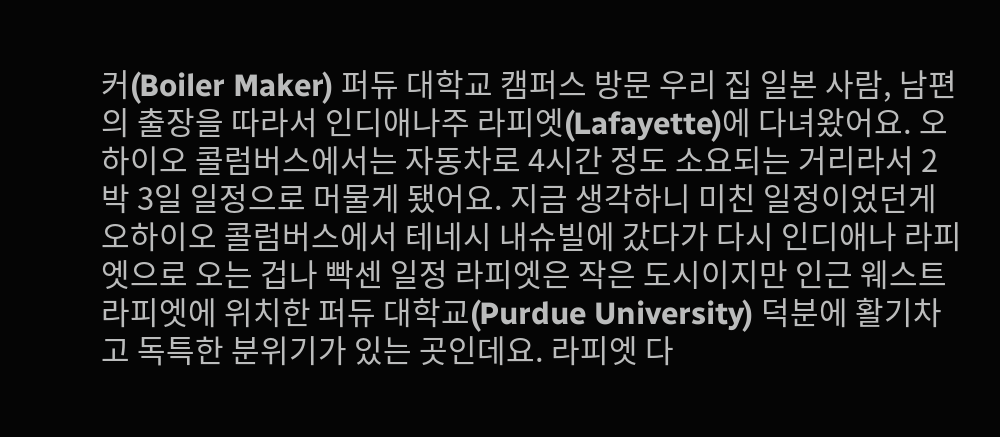커(Boiler Maker) 퍼듀 대학교 캠퍼스 방문 우리 집 일본 사람, 남편의 출장을 따라서 인디애나주 라피엣(Lafayette)에 다녀왔어요. 오하이오 콜럼버스에서는 자동차로 4시간 정도 소요되는 거리라서 2박 3일 일정으로 머물게 됐어요. 지금 생각하니 미친 일정이었던게 오하이오 콜럼버스에서 테네시 내슈빌에 갔다가 다시 인디애나 라피엣으로 오는 겁나 빡센 일정 라피엣은 작은 도시이지만 인근 웨스트 라피엣에 위치한 퍼듀 대학교(Purdue University) 덕분에 활기차고 독특한 분위기가 있는 곳인데요. 라피엣 다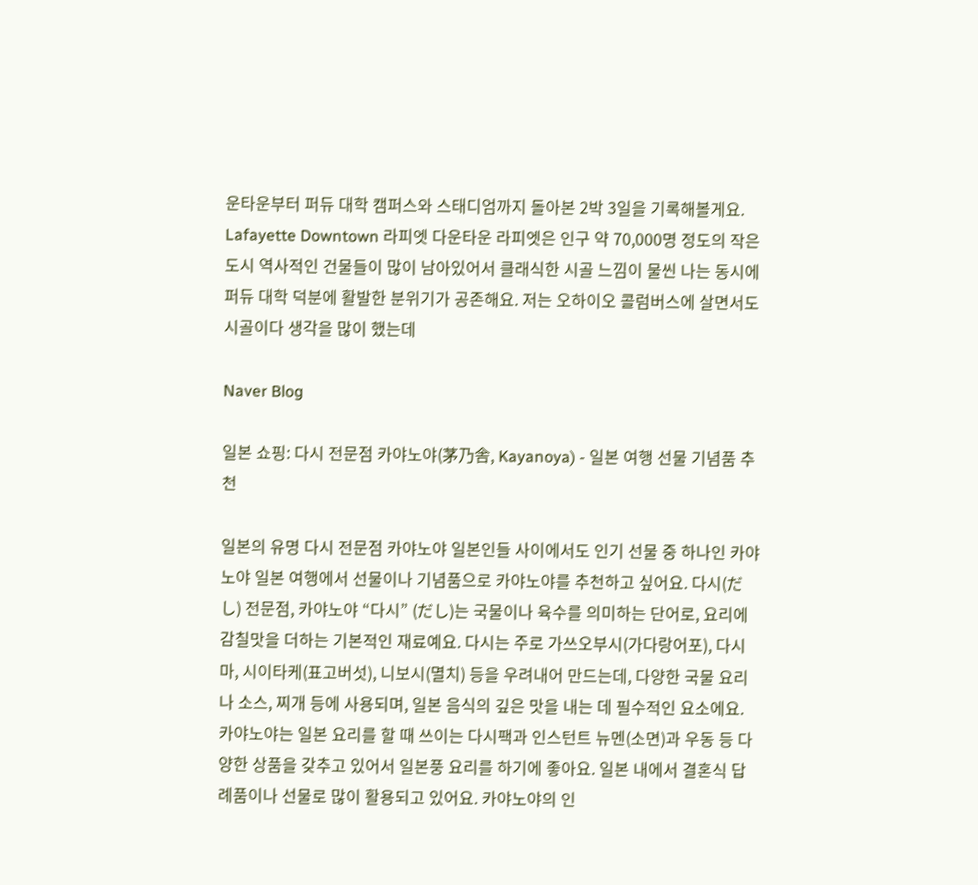운타운부터 퍼듀 대학 캠퍼스와 스태디엄까지 돌아본 2박 3일을 기록해볼게요. Lafayette Downtown 라피엣 다운타운 라피엣은 인구 약 70,000명 정도의 작은 도시 역사적인 건물들이 많이 남아있어서 클래식한 시골 느낌이 물씬 나는 동시에 퍼듀 대학 덕분에 활발한 분위기가 공존해요. 저는 오하이오 콜럼버스에 살면서도 시골이다 생각을 많이 했는데

Naver Blog

일본 쇼핑: 다시 전문점 카야노야(茅乃舎, Kayanoya) - 일본 여행 선물 기념품 추천

일본의 유명 다시 전문점 카야노야 일본인들 사이에서도 인기 선물 중 하나인 카야노야 일본 여행에서 선물이나 기념품으로 카야노야를 추천하고 싶어요. 다시(だし) 전문점, 카야노야 “다시” (だし)는 국물이나 육수를 의미하는 단어로, 요리에 감칠맛을 더하는 기본적인 재료예요. 다시는 주로 가쓰오부시(가다랑어포), 다시마, 시이타케(표고버섯), 니보시(멸치) 등을 우려내어 만드는데, 다양한 국물 요리나 소스, 찌개 등에 사용되며, 일본 음식의 깊은 맛을 내는 데 필수적인 요소에요. 카야노야는 일본 요리를 할 때 쓰이는 다시팩과 인스턴트 뉴멘(소면)과 우동 등 다양한 상품을 갖추고 있어서 일본풍 요리를 하기에 좋아요. 일본 내에서 결혼식 답례품이나 선물로 많이 활용되고 있어요. 카야노야의 인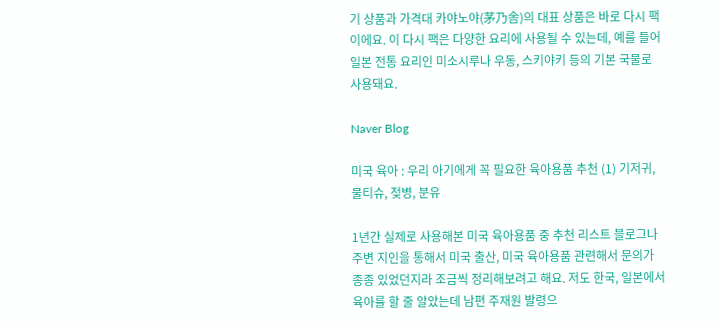기 상품과 가격대 카야노야(茅乃舎)의 대표 상품은 바로 다시 팩이에요. 이 다시 팩은 다양한 요리에 사용될 수 있는데, 예를 들어 일본 전통 요리인 미소시루나 우동, 스키야키 등의 기본 국물로 사용돼요.

Naver Blog

미국 육아 : 우리 아기에게 꼭 필요한 육아용품 추천 (1) 기저귀, 물티슈, 젖병, 분유

1년간 실제로 사용해본 미국 육아용품 중 추천 리스트 블로그나 주변 지인을 통해서 미국 출산, 미국 육아용품 관련해서 문의가 종종 있었던지라 조금씩 정리해보려고 해요. 저도 한국, 일본에서 육아를 할 줄 알았는데 남편 주재원 발령으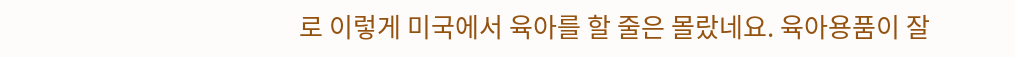로 이렇게 미국에서 육아를 할 줄은 몰랐네요. 육아용품이 잘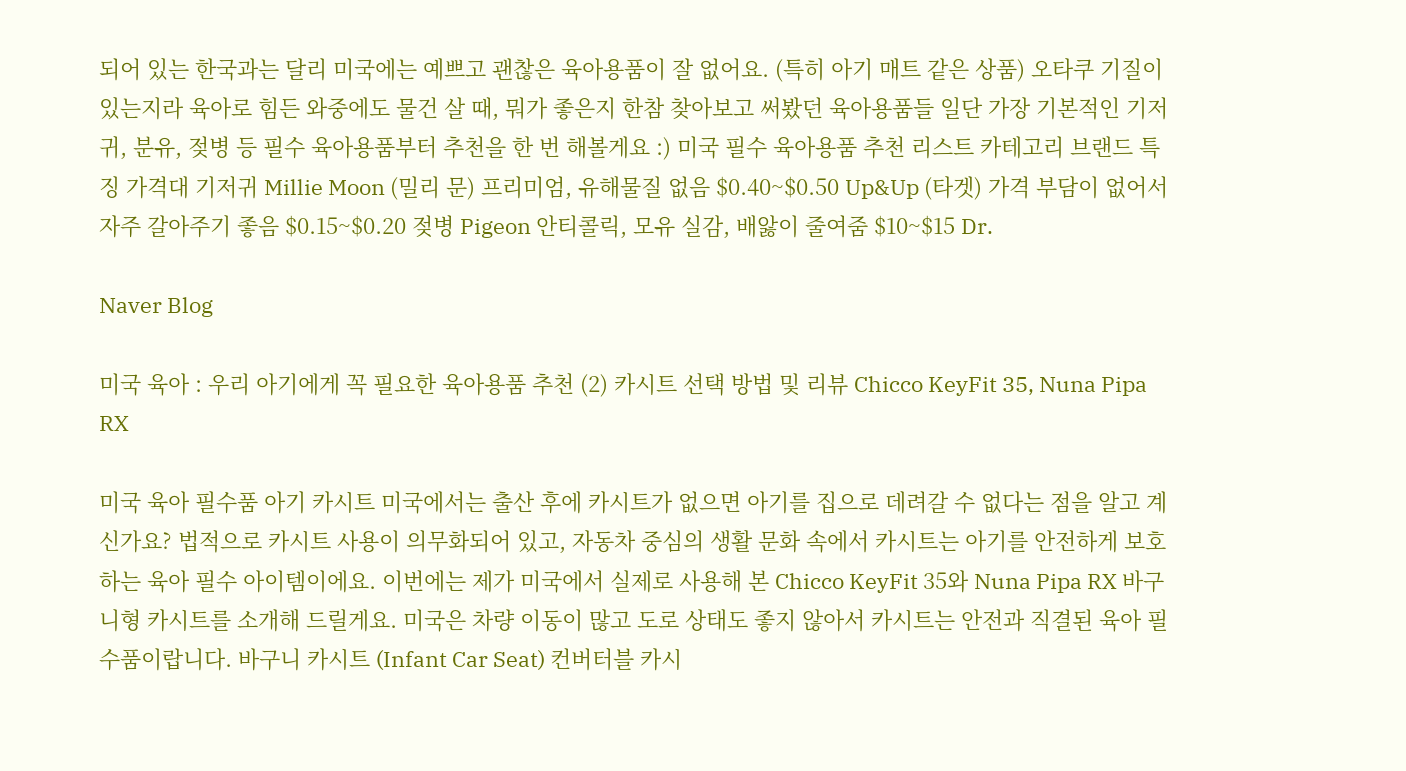되어 있는 한국과는 달리 미국에는 예쁘고 괜찮은 육아용품이 잘 없어요. (특히 아기 매트 같은 상품) 오타쿠 기질이 있는지라 육아로 힘든 와중에도 물건 살 때, 뭐가 좋은지 한참 찾아보고 써봤던 육아용품들 일단 가장 기본적인 기저귀, 분유, 젖병 등 필수 육아용품부터 추천을 한 번 해볼게요 :) 미국 필수 육아용품 추천 리스트 카테고리 브랜드 특징 가격대 기저귀 Millie Moon (밀리 문) 프리미엄, 유해물질 없음 $0.40~$0.50 Up&Up (타겟) 가격 부담이 없어서 자주 갈아주기 좋음 $0.15~$0.20 젖병 Pigeon 안티콜릭, 모유 실감, 배앓이 줄여줌 $10~$15 Dr.

Naver Blog

미국 육아 : 우리 아기에게 꼭 필요한 육아용품 추천 (2) 카시트 선택 방법 및 리뷰 Chicco KeyFit 35, Nuna Pipa RX

미국 육아 필수품 아기 카시트 미국에서는 출산 후에 카시트가 없으면 아기를 집으로 데려갈 수 없다는 점을 알고 계신가요? 법적으로 카시트 사용이 의무화되어 있고, 자동차 중심의 생활 문화 속에서 카시트는 아기를 안전하게 보호하는 육아 필수 아이템이에요. 이번에는 제가 미국에서 실제로 사용해 본 Chicco KeyFit 35와 Nuna Pipa RX 바구니형 카시트를 소개해 드릴게요. 미국은 차량 이동이 많고 도로 상태도 좋지 않아서 카시트는 안전과 직결된 육아 필수품이랍니다. 바구니 카시트 (Infant Car Seat) 컨버터블 카시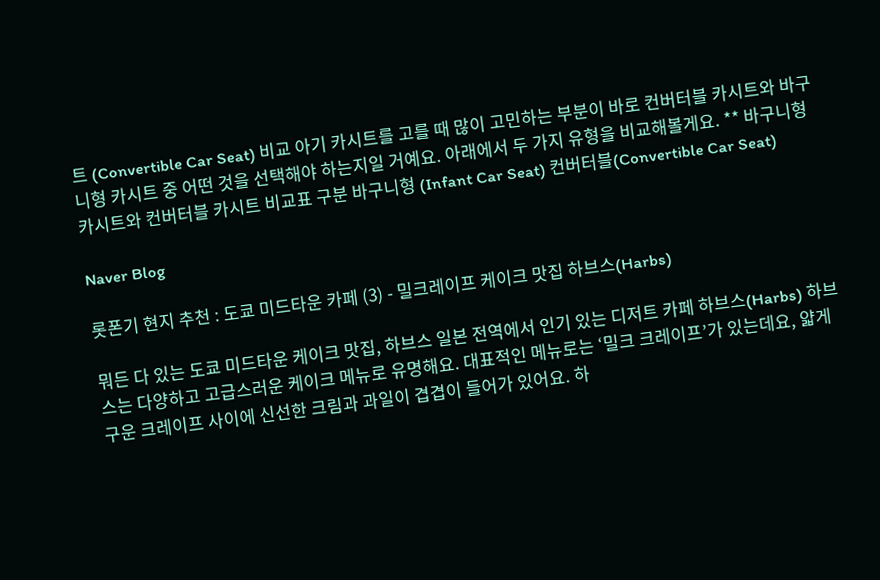트 (Convertible Car Seat) 비교 아기 카시트를 고를 때 많이 고민하는 부분이 바로 컨버터블 카시트와 바구니형 카시트 중 어떤 것을 선택해야 하는지일 거예요. 아래에서 두 가지 유형을 비교해볼게요. ** 바구니형 카시트와 컨버터블 카시트 비교표 구분 바구니형 (Infant Car Seat) 컨버터블(Convertible Car Seat)

Naver Blog

롯폰기 현지 추천 : 도쿄 미드타운 카페 (3) - 밀크레이프 케이크 맛집 하브스(Harbs)

뭐든 다 있는 도쿄 미드타운 케이크 맛집, 하브스 일본 전역에서 인기 있는 디저트 카페 하브스(Harbs) 하브스는 다양하고 고급스러운 케이크 메뉴로 유명해요. 대표적인 메뉴로는 ‘밀크 크레이프’가 있는데요, 얇게 구운 크레이프 사이에 신선한 크림과 과일이 겹겹이 들어가 있어요. 하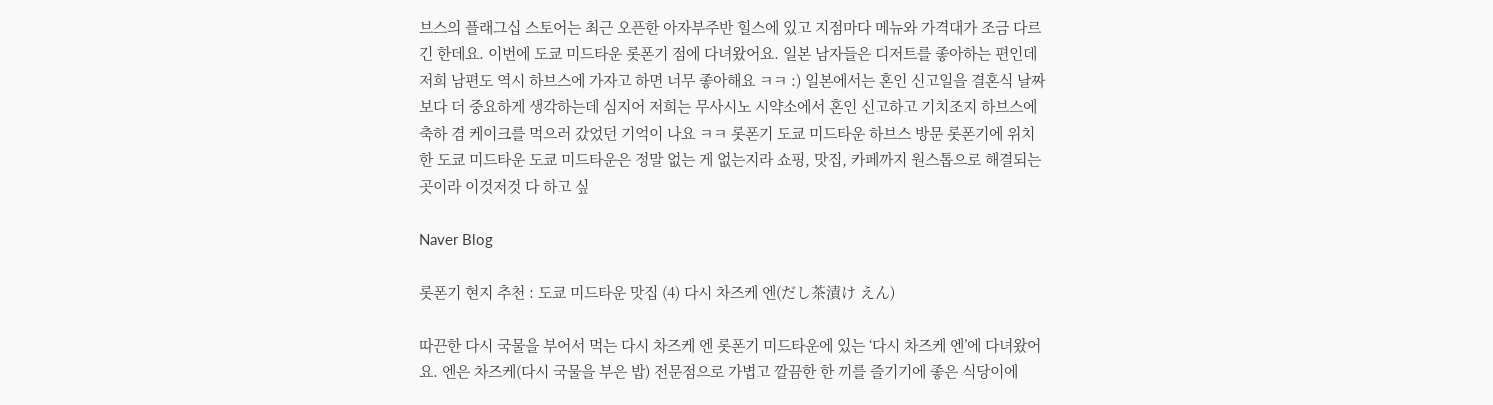브스의 플래그십 스토어는 최근 오픈한 아자부주반 힐스에 있고 지점마다 메뉴와 가격대가 조금 다르긴 한데요. 이번에 도쿄 미드타운 롯폰기 점에 다녀왔어요. 일본 남자들은 디저트를 좋아하는 편인데 저희 남편도 역시 하브스에 가자고 하면 너무 좋아해요 ㅋㅋ :) 일본에서는 혼인 신고일을 결혼식 날짜보다 더 중요하게 생각하는데 심지어 저희는 무사시노 시약소에서 혼인 신고하고 기치조지 하브스에 축하 겸 케이크를 먹으러 갔었던 기억이 나요 ㅋㅋ 롯폰기 도쿄 미드타운 하브스 방문 롯폰기에 위치한 도쿄 미드타운 도쿄 미드타운은 정말 없는 게 없는지라 쇼핑, 맛집, 카페까지 원스톱으로 해결되는 곳이라 이것저것 다 하고 싶

Naver Blog

롯폰기 현지 추천 : 도쿄 미드타운 맛집 (4) 다시 차즈케 엔(だし茶漬け えん)

따끈한 다시 국물을 부어서 먹는 다시 차즈케 엔 롯폰기 미드타운에 있는 ‘다시 차즈케 엔’에 다녀왔어요. 엔은 차즈케(다시 국물을 부은 밥) 전문점으로 가볍고 깔끔한 한 끼를 즐기기에 좋은 식당이에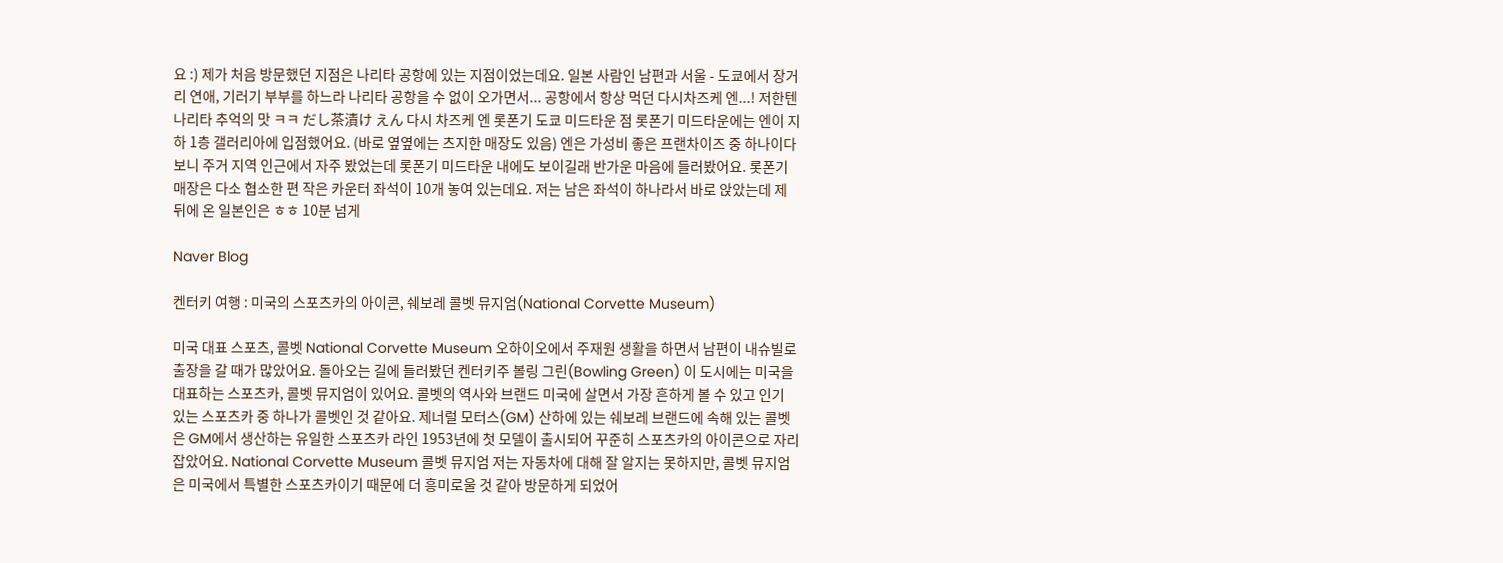요 :) 제가 처음 방문했던 지점은 나리타 공항에 있는 지점이었는데요. 일본 사람인 남편과 서울 - 도쿄에서 장거리 연애, 기러기 부부를 하느라 나리타 공항을 수 없이 오가면서... 공항에서 항상 먹던 다시차즈케 엔...! 저한텐 나리타 추억의 맛 ㅋㅋ だし茶漬け えん 다시 차즈케 엔 롯폰기 도쿄 미드타운 점 롯폰기 미드타운에는 엔이 지하 1층 갤러리아에 입점했어요. (바로 옆옆에는 츠지한 매장도 있음) 엔은 가성비 좋은 프랜차이즈 중 하나이다보니 주거 지역 인근에서 자주 봤었는데 롯폰기 미드타운 내에도 보이길래 반가운 마음에 들러봤어요. 롯폰기 매장은 다소 협소한 편 작은 카운터 좌석이 10개 놓여 있는데요. 저는 남은 좌석이 하나라서 바로 앉았는데 제 뒤에 온 일본인은 ㅎㅎ 10분 넘게

Naver Blog

켄터키 여행 : 미국의 스포츠카의 아이콘, 쉐보레 콜벳 뮤지엄(National Corvette Museum)

미국 대표 스포츠, 콜벳 National Corvette Museum 오하이오에서 주재원 생활을 하면서 남편이 내슈빌로 출장을 갈 때가 많았어요. 돌아오는 길에 들러봤던 켄터키주 볼링 그린(Bowling Green) 이 도시에는 미국을 대표하는 스포츠카, 콜벳 뮤지엄이 있어요. 콜벳의 역사와 브랜드 미국에 살면서 가장 흔하게 볼 수 있고 인기 있는 스포츠카 중 하나가 콜벳인 것 같아요. 제너럴 모터스(GM) 산하에 있는 쉐보레 브랜드에 속해 있는 콜벳은 GM에서 생산하는 유일한 스포츠카 라인 1953년에 첫 모델이 출시되어 꾸준히 스포츠카의 아이콘으로 자리 잡았어요. National Corvette Museum 콜벳 뮤지엄 저는 자동차에 대해 잘 알지는 못하지만, 콜벳 뮤지엄은 미국에서 특별한 스포츠카이기 때문에 더 흥미로울 것 같아 방문하게 되었어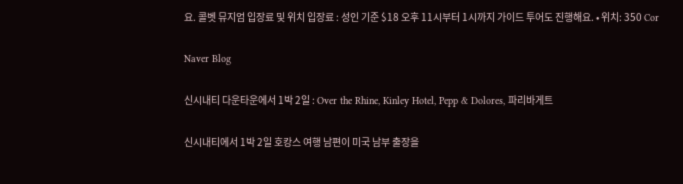요. 콜벳 뮤지엄 입장료 및 위치 입장료 : 성인 기준 $18 오후 11시부터 1시까지 가이드 투어도 진행해요. • 위치: 350 Cor

Naver Blog

신시내티 다운타운에서 1박 2일 : Over the Rhine, Kinley Hotel, Pepp & Dolores, 파리바게트

신시내티에서 1박 2일 호캉스 여행 남편이 미국 남부 출장을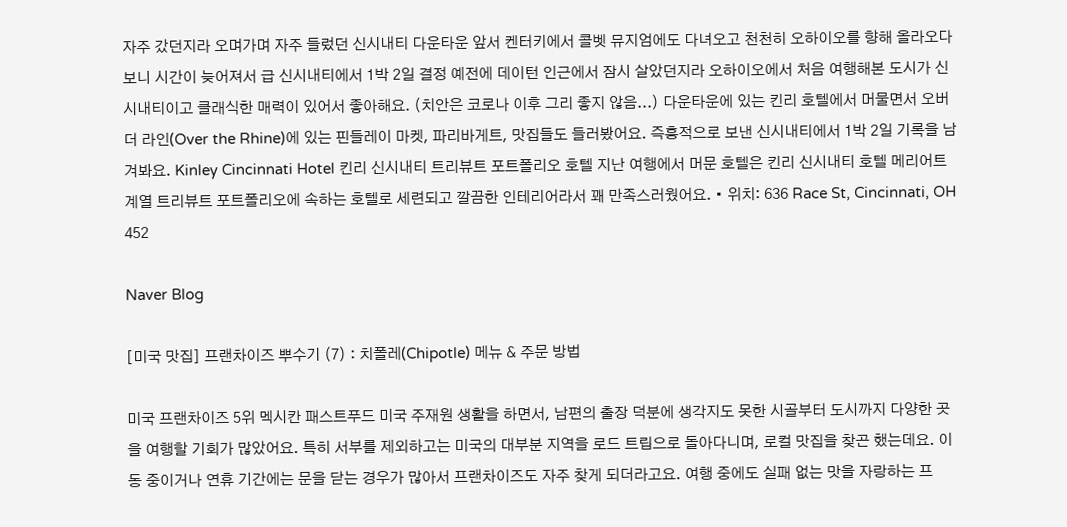자주 갔던지라 오며가며 자주 들렀던 신시내티 다운타운 앞서 켄터키에서 콜벳 뮤지엄에도 다녀오고 천천히 오하이오를 향해 올라오다보니 시간이 늦어져서 급 신시내티에서 1박 2일 결정 예전에 데이턴 인근에서 잠시 살았던지라 오하이오에서 처음 여행해본 도시가 신시내티이고 클래식한 매력이 있어서 좋아해요. (치안은 코로나 이후 그리 좋지 않음...) 다운타운에 있는 킨리 호텔에서 머물면서 오버 더 라인(Over the Rhine)에 있는 핀들레이 마켓, 파리바게트, 맛집들도 들러봤어요. 즉흥적으로 보낸 신시내티에서 1박 2일 기록을 남겨봐요. Kinley Cincinnati Hotel 킨리 신시내티 트리뷰트 포트폴리오 호텔 지난 여행에서 머문 호텔은 킨리 신시내티 호텔 메리어트 계열 트리뷰트 포트폴리오에 속하는 호텔로 세련되고 깔끔한 인테리어라서 꽤 만족스러웠어요. • 위치: 636 Race St, Cincinnati, OH 452

Naver Blog

[미국 맛집] 프랜차이즈 뿌수기 (7) : 치폴레(Chipotle) 메뉴 & 주문 방법

미국 프랜차이즈 5위 멕시칸 패스트푸드 미국 주재원 생활을 하면서, 남편의 출장 덕분에 생각지도 못한 시골부터 도시까지 다양한 곳을 여행할 기회가 많았어요. 특히 서부를 제외하고는 미국의 대부분 지역을 로드 트립으로 돌아다니며, 로컬 맛집을 찾곤 했는데요. 이동 중이거나 연휴 기간에는 문을 닫는 경우가 많아서 프랜차이즈도 자주 찾게 되더라고요. 여행 중에도 실패 없는 맛을 자랑하는 프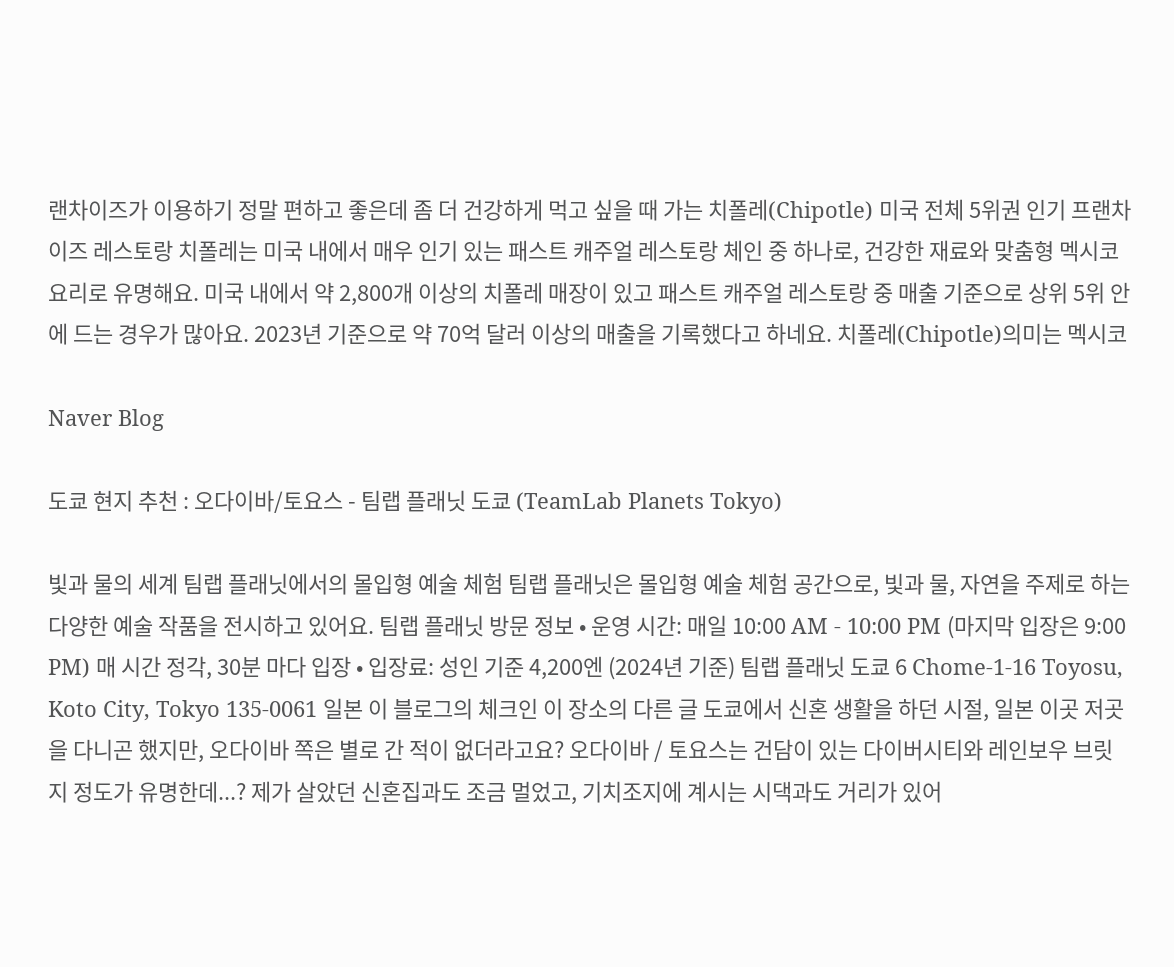랜차이즈가 이용하기 정말 편하고 좋은데 좀 더 건강하게 먹고 싶을 때 가는 치폴레(Chipotle) 미국 전체 5위권 인기 프랜차이즈 레스토랑 치폴레는 미국 내에서 매우 인기 있는 패스트 캐주얼 레스토랑 체인 중 하나로, 건강한 재료와 맞춤형 멕시코 요리로 유명해요. 미국 내에서 약 2,800개 이상의 치폴레 매장이 있고 패스트 캐주얼 레스토랑 중 매출 기준으로 상위 5위 안에 드는 경우가 많아요. 2023년 기준으로 약 70억 달러 이상의 매출을 기록했다고 하네요. 치폴레(Chipotle)의미는 멕시코

Naver Blog

도쿄 현지 추천 : 오다이바/토요스 - 팀랩 플래닛 도쿄 (TeamLab Planets Tokyo)

빛과 물의 세계 팀랩 플래닛에서의 몰입형 예술 체험 팀랩 플래닛은 몰입형 예술 체험 공간으로, 빛과 물, 자연을 주제로 하는 다양한 예술 작품을 전시하고 있어요. 팀랩 플래닛 방문 정보 • 운영 시간: 매일 10:00 AM - 10:00 PM (마지막 입장은 9:00 PM) 매 시간 정각, 30분 마다 입장 • 입장료: 성인 기준 4,200엔 (2024년 기준) 팀랩 플래닛 도쿄 6 Chome-1-16 Toyosu, Koto City, Tokyo 135-0061 일본 이 블로그의 체크인 이 장소의 다른 글 도쿄에서 신혼 생활을 하던 시절, 일본 이곳 저곳을 다니곤 했지만, 오다이바 쪽은 별로 간 적이 없더라고요? 오다이바 / 토요스는 건담이 있는 다이버시티와 레인보우 브릿지 정도가 유명한데...? 제가 살았던 신혼집과도 조금 멀었고, 기치조지에 계시는 시댁과도 거리가 있어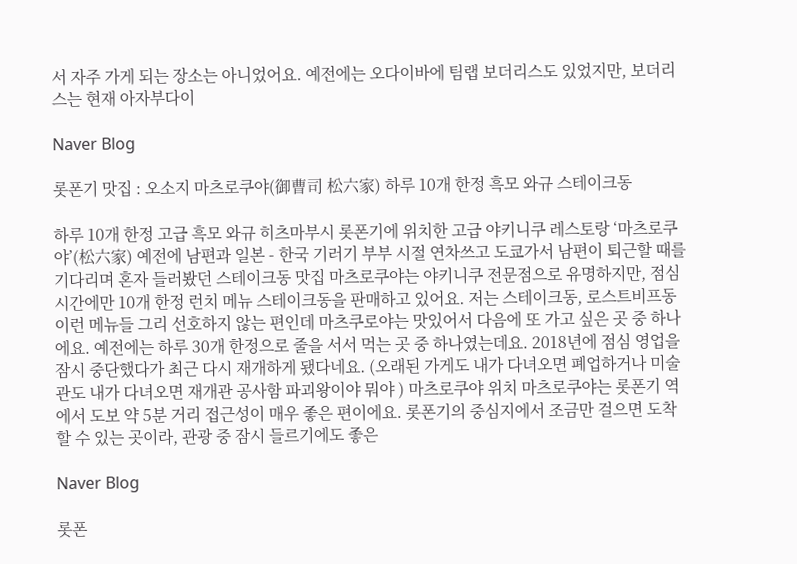서 자주 가게 되는 장소는 아니었어요. 예전에는 오다이바에 팀랩 보더리스도 있었지만, 보더리스는 현재 아자부다이

Naver Blog

롯폰기 맛집 : 오소지 마츠로쿠야(御曹司 松六家) 하루 10개 한정 흑모 와규 스테이크동

하루 10개 한정 고급 흑모 와규 히츠마부시 롯폰기에 위치한 고급 야키니쿠 레스토랑 ‘마츠로쿠야’(松六家) 예전에 남편과 일본 - 한국 기러기 부부 시절 연차쓰고 도쿄가서 남편이 퇴근할 때를 기다리며 혼자 들러봤던 스테이크동 맛집 마츠로쿠야는 야키니쿠 전문점으로 유명하지만, 점심 시간에만 10개 한정 런치 메뉴 스테이크동을 판매하고 있어요. 저는 스테이크동, 로스트비프동 이런 메뉴들 그리 선호하지 않는 편인데 마츠쿠로야는 맛있어서 다음에 또 가고 싶은 곳 중 하나에요. 예전에는 하루 30개 한정으로 줄을 서서 먹는 곳 중 하나였는데요. 2018년에 점심 영업을 잠시 중단했다가 최근 다시 재개하게 됐다네요. (오래된 가게도 내가 다녀오면 폐업하거나 미술관도 내가 다녀오면 재개관 공사함 파괴왕이야 뭐야 ) 마츠로쿠야 위치 마츠로쿠야는 롯폰기 역에서 도보 약 5분 거리 접근성이 매우 좋은 편이에요. 롯폰기의 중심지에서 조금만 걸으면 도착할 수 있는 곳이라, 관광 중 잠시 들르기에도 좋은

Naver Blog

롯폰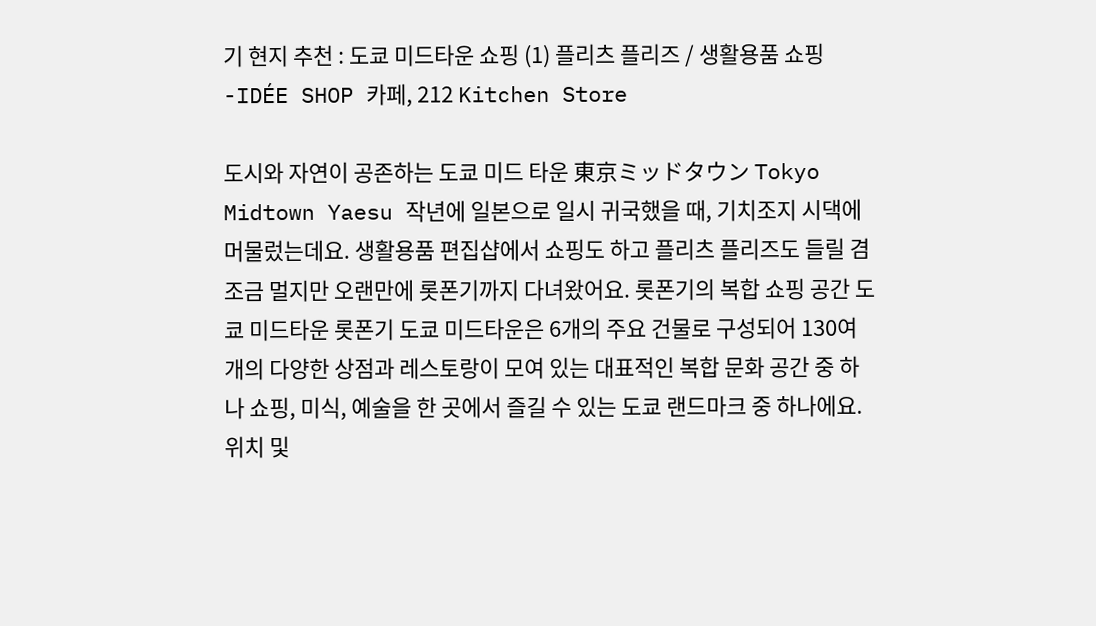기 현지 추천 : 도쿄 미드타운 쇼핑 (1) 플리츠 플리즈 / 생활용품 쇼핑 -IDÉE SHOP 카페, 212 Kitchen Store

도시와 자연이 공존하는 도쿄 미드 타운 東京ミッドタウン Tokyo Midtown Yaesu 작년에 일본으로 일시 귀국했을 때, 기치조지 시댁에 머물렀는데요. 생활용품 편집샵에서 쇼핑도 하고 플리츠 플리즈도 들릴 겸 조금 멀지만 오랜만에 롯폰기까지 다녀왔어요. 롯폰기의 복합 쇼핑 공간 도쿄 미드타운 롯폰기 도쿄 미드타운은 6개의 주요 건물로 구성되어 130여 개의 다양한 상점과 레스토랑이 모여 있는 대표적인 복합 문화 공간 중 하나 쇼핑, 미식, 예술을 한 곳에서 즐길 수 있는 도쿄 랜드마크 중 하나에요. 위치 및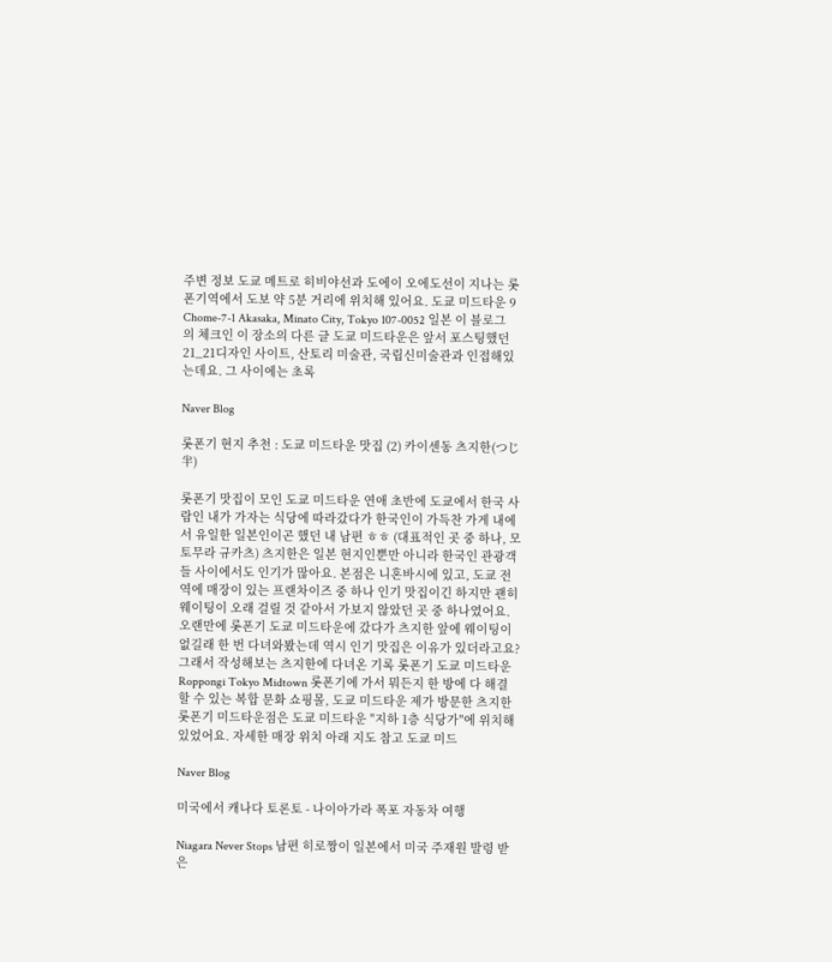주변 정보 도쿄 메트로 히비야선과 도에이 오에도선이 지나는 롯폰기역에서 도보 약 5분 거리에 위치해 있어요. 도쿄 미드타운 9 Chome-7-1 Akasaka, Minato City, Tokyo 107-0052 일본 이 블로그의 체크인 이 장소의 다른 글 도쿄 미드타운은 앞서 포스팅했던 21_21디자인 사이트, 산토리 미술관, 국립신미술관과 인접해있는데요. 그 사이에는 초록

Naver Blog

롯폰기 현지 추천 : 도쿄 미드타운 맛집 (2) 카이센동 츠지한(つじ半)

롯폰기 맛집이 모인 도쿄 미드타운 연애 초반에 도쿄에서 한국 사람인 내가 가자는 식당에 따라갔다가 한국인이 가득찬 가게 내에서 유일한 일본인이곤 했던 내 남편 ㅎㅎ (대표적인 곳 중 하나, 모토무라 규카츠) 츠지한은 일본 현지인뿐만 아니라 한국인 관광객들 사이에서도 인기가 많아요. 본점은 니혼바시에 있고, 도쿄 전역에 매장이 있는 프랜차이즈 중 하나 인기 맛집이긴 하지만 괜히 웨이팅이 오래 걸릴 것 같아서 가보지 않았던 곳 중 하나였어요. 오랜만에 롯폰기 도쿄 미드타운에 갔다가 츠지한 앞에 웨이팅이 없길래 한 번 다녀와봤는데 역시 인기 맛집은 이유가 있더라고요? 그래서 작성해보는 츠지한에 다녀온 기록 롯폰기 도쿄 미드타운 Roppongi Tokyo Midtown 롯폰기에 가서 뭐든지 한 방에 다 해결 할 수 있는 복합 문화 쇼핑몰, 도쿄 미드타운 제가 방문한 츠지한 롯폰기 미드타운점은 도쿄 미드타운 "지하 1층 식당가"에 위치해 있었어요. 자세한 매장 위치 아래 지도 참고 도쿄 미드

Naver Blog

미국에서 캐나다 토론토 - 나이아가라 폭포 자동차 여행

Niagara Never Stops 남편 히로짱이 일본에서 미국 주재원 발령 받은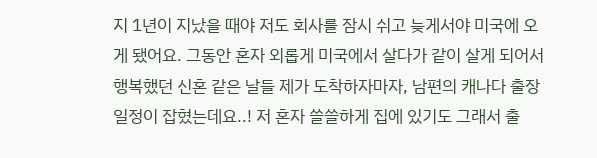지 1년이 지났을 때야 저도 회사를 잠시 쉬고 늦게서야 미국에 오게 됐어요. 그동안 혼자 외롭게 미국에서 살다가 같이 살게 되어서 행복했던 신혼 같은 날들 제가 도착하자마자, 남편의 캐나다 출장 일정이 잡혔는데요..! 저 혼자 쓸쓸하게 집에 있기도 그래서 출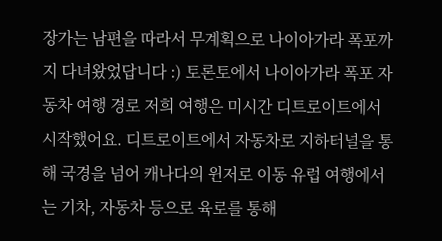장가는 남편을 따라서 무계획으로 나이아가라 폭포까지 다녀왔었답니다 :) 토론토에서 나이아가라 폭포 자동차 여행 경로 저희 여행은 미시간 디트로이트에서 시작했어요. 디트로이트에서 자동차로 지하터널을 통해 국경을 넘어 캐나다의 윈저로 이동 유럽 여행에서는 기차, 자동차 등으로 육로를 통해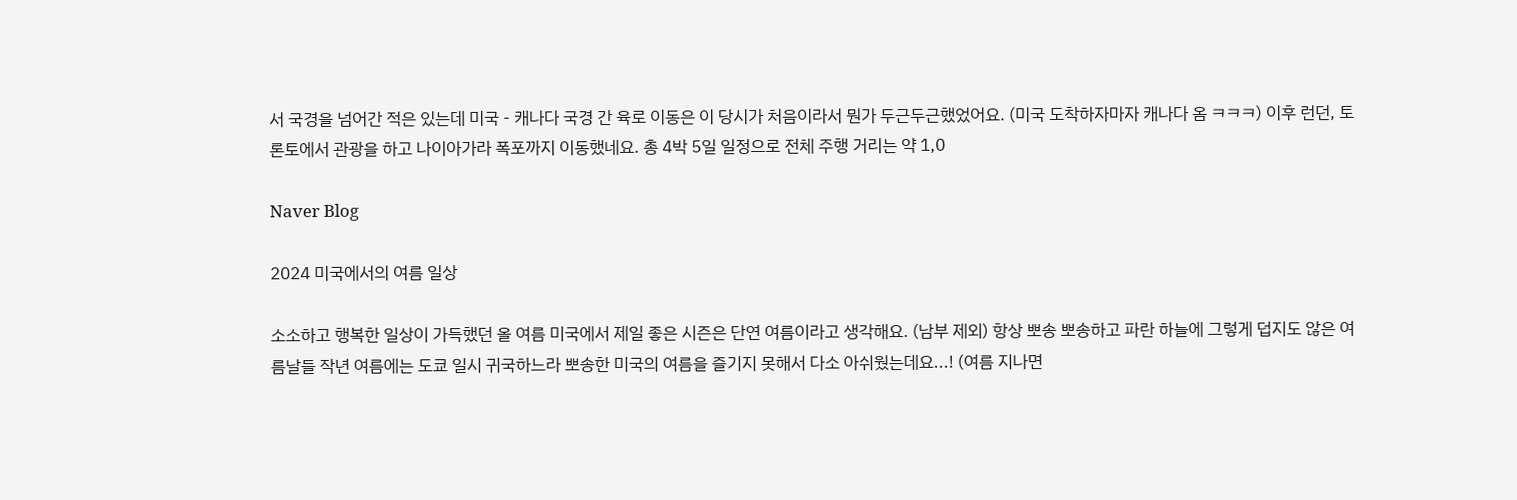서 국경을 넘어간 적은 있는데 미국 - 캐나다 국경 간 육로 이동은 이 당시가 처음이라서 뭔가 두근두근했었어요. (미국 도착하자마자 캐나다 옴 ㅋㅋㅋ) 이후 런던, 토론토에서 관광을 하고 나이아가라 폭포까지 이동했네요. 총 4박 5일 일정으로 전체 주행 거리는 약 1,0

Naver Blog

2024 미국에서의 여름 일상

소소하고 행복한 일상이 가득했던 올 여름 미국에서 제일 좋은 시즌은 단연 여름이라고 생각해요. (남부 제외) 항상 뽀송 뽀송하고 파란 하늘에 그렇게 덥지도 않은 여름날들 작년 여름에는 도쿄 일시 귀국하느라 뽀송한 미국의 여름을 즐기지 못해서 다소 아쉬웠는데요...! (여름 지나면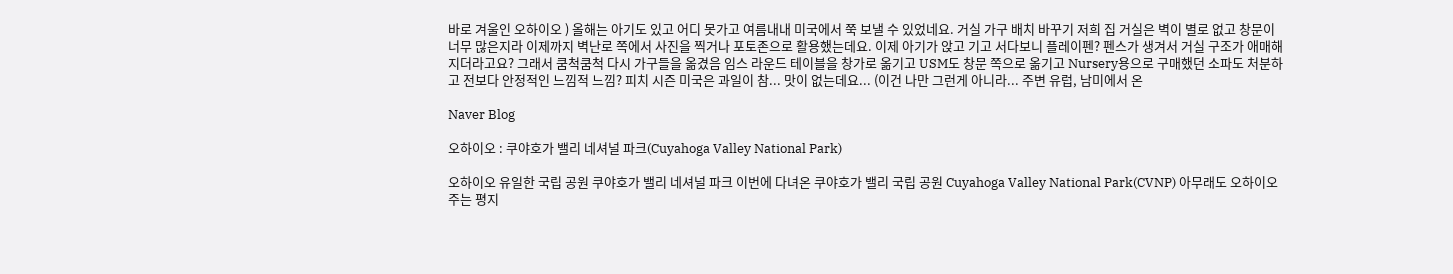바로 겨울인 오하이오 ) 올해는 아기도 있고 어디 못가고 여름내내 미국에서 쭉 보낼 수 있었네요. 거실 가구 배치 바꾸기 저희 집 거실은 벽이 별로 없고 창문이 너무 많은지라 이제까지 벽난로 쪽에서 사진을 찍거나 포토존으로 활용했는데요. 이제 아기가 앉고 기고 서다보니 플레이펜? 펜스가 생겨서 거실 구조가 애매해지더라고요? 그래서 쿰척쿰척 다시 가구들을 옮겼음 임스 라운드 테이블을 창가로 옮기고 USM도 창문 쪽으로 옮기고 Nursery용으로 구매했던 소파도 처분하고 전보다 안정적인 느낌적 느낌? 피치 시즌 미국은 과일이 참... 맛이 없는데요... (이건 나만 그런게 아니라... 주변 유럽, 남미에서 온

Naver Blog

오하이오 : 쿠야호가 밸리 네셔널 파크(Cuyahoga Valley National Park)

오하이오 유일한 국립 공원 쿠야호가 밸리 네셔널 파크 이번에 다녀온 쿠야호가 밸리 국립 공원 Cuyahoga Valley National Park(CVNP) 아무래도 오하이오주는 평지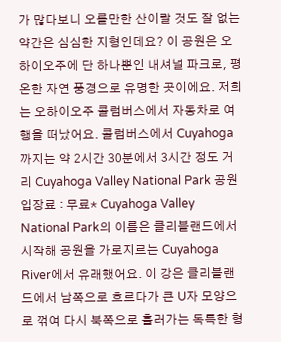가 많다보니 오를만한 산이랄 것도 잘 없는 약간은 심심한 지형인데요? 이 공원은 오하이오주에 단 하나뿐인 내셔널 파크로, 평온한 자연 풍경으로 유명한 곳이에요. 저희는 오하이오주 콜럼버스에서 자동차로 여행을 떠났어요. 콜럼버스에서 Cuyahoga까지는 약 2시간 30분에서 3시간 정도 거리 Cuyahoga Valley National Park 공원 입장료 : 무료* Cuyahoga Valley National Park의 이름은 클리블랜드에서 시작해 공원을 가로지르는 Cuyahoga River에서 유래했어요. 이 강은 클리블랜드에서 남쪽으로 흐르다가 큰 U자 모양으로 꺾여 다시 북쪽으로 흘러가는 독특한 형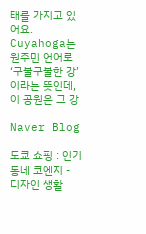태를 가지고 있어요. Cuyahoga는 원주민 언어로 ‘구불구불한 강’이라는 뜻인데, 이 공원은 그 강

Naver Blog

도쿄 쇼핑 : 인기 동네 코엔지 - 디자인 생활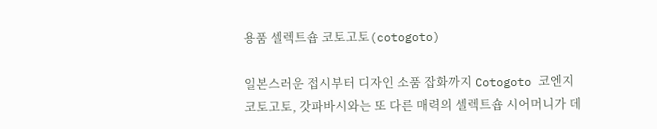용품 셀렉트숍 코토고토(cotogoto)

일본스러운 접시부터 디자인 소품 잡화까지 Cotogoto 코엔지 코토고토, 갓파바시와는 또 다른 매력의 셀렉트숍 시어머니가 데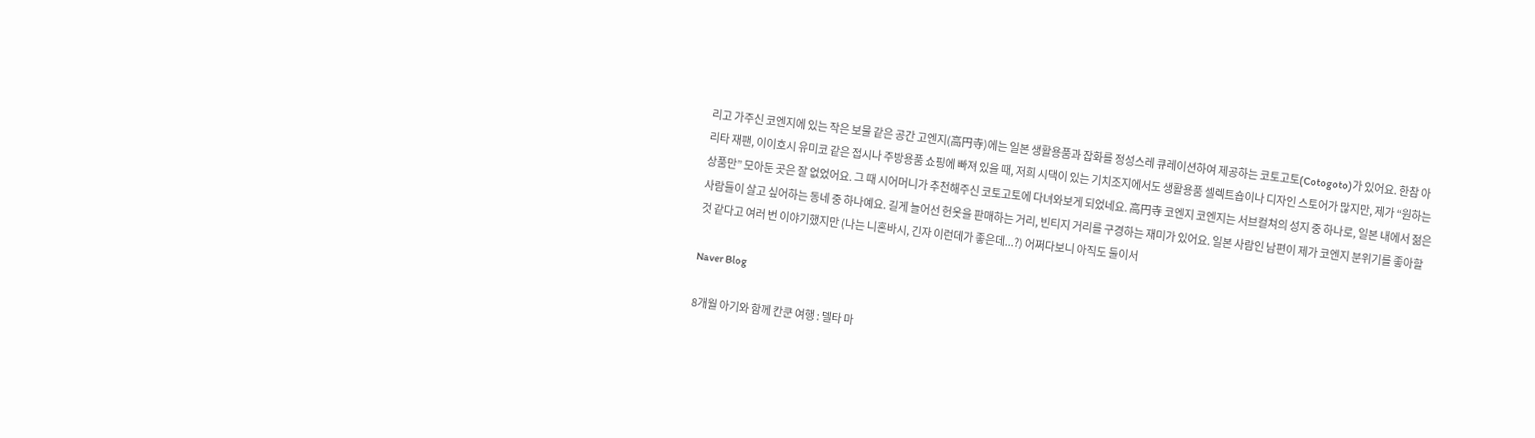리고 가주신 코엔지에 있는 작은 보물 같은 공간 고엔지(高円寺)에는 일본 생활용품과 잡화를 정성스레 큐레이션하여 제공하는 코토고토(Cotogoto)가 있어요. 한참 아리타 재팬, 이이호시 유미코 같은 접시나 주방용품 쇼핑에 빠져 있을 때, 저희 시댁이 있는 기치조지에서도 생활용품 셀렉트숍이나 디자인 스토어가 많지만, 제가 “원하는 상품만” 모아둔 곳은 잘 없었어요. 그 때 시어머니가 추천해주신 코토고토에 다녀와보게 되었네요. 高円寺 코엔지 코엔지는 서브컬쳐의 성지 중 하나로, 일본 내에서 젊은 사람들이 살고 싶어하는 동네 중 하나예요. 길게 늘어선 헌옷을 판매하는 거리, 빈티지 거리를 구경하는 재미가 있어요. 일본 사람인 남편이 제가 코엔지 분위기를 좋아할 것 같다고 여러 번 이야기했지만 (나는 니혼바시, 긴자 이런데가 좋은데...?) 어쩌다보니 아직도 둘이서

Naver Blog

8개월 아기와 함께 칸쿤 여행 : 델타 마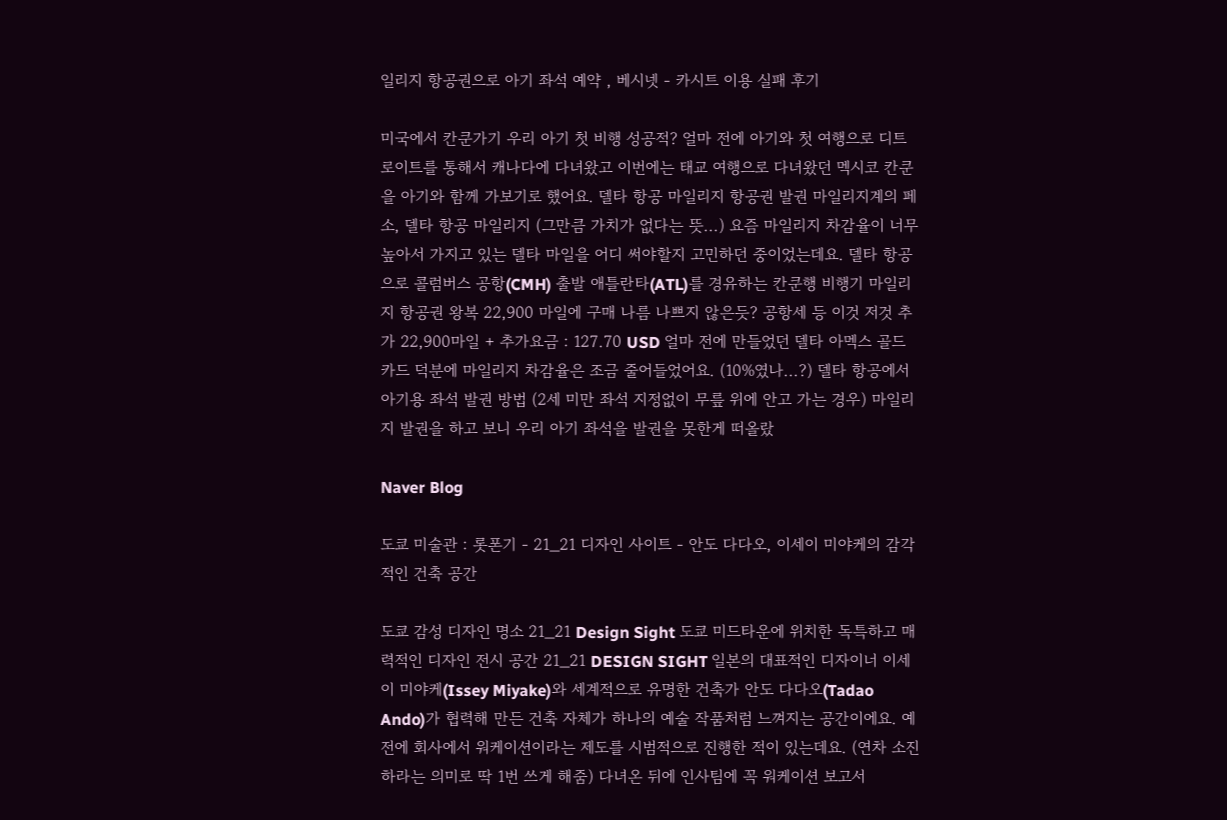일리지 항공권으로 아기 좌석 예약 , 베시넷 - 카시트 이용 실패 후기

미국에서 칸쿤가기 우리 아기 첫 비행 성공적? 얼마 전에 아기와 첫 여행으로 디트로이트를 통해서 캐나다에 다녀왔고 이번에는 태교 여행으로 다녀왔던 멕시코 칸쿤을 아기와 함께 가보기로 했어요. 델타 항공 마일리지 항공권 발권 마일리지계의 페소, 델타 항공 마일리지 (그만큼 가치가 없다는 뜻...) 요즘 마일리지 차감율이 너무 높아서 가지고 있는 델타 마일을 어디 써야할지 고민하던 중이었는데요. 델타 항공으로 콜럼버스 공항(CMH) 출발 애틀란타(ATL)를 경유하는 칸쿤행 비행기 마일리지 항공권 왕복 22,900 마일에 구매 나름 나쁘지 않은듯? 공항세 등 이것 저것 추가 22,900마일 + 추가요금 : 127.70 USD 얼마 전에 만들었던 델타 아멕스 골드 카드 덕분에 마일리지 차감율은 조금 줄어들었어요. (10%였나...?) 델타 항공에서 아기용 좌석 발권 방법 (2세 미만 좌석 지정없이 무릎 위에 안고 가는 경우) 마일리지 발권을 하고 보니 우리 아기 좌석을 발권을 못한게 떠올랐

Naver Blog

도쿄 미술관 : 롯폰기 - 21_21 디자인 사이트 - 안도 다다오, 이세이 미야케의 감각적인 건축 공간

도쿄 감성 디자인 명소 21_21 Design Sight 도쿄 미드타운에 위치한 독특하고 매력적인 디자인 전시 공간 21_21 DESIGN SIGHT 일본의 대표적인 디자이너 이세이 미야케(Issey Miyake)와 세계적으로 유명한 건축가 안도 다다오(Tadao Ando)가 협력해 만든 건축 자체가 하나의 예술 작품처럼 느껴지는 공간이에요. 예전에 회사에서 워케이션이라는 제도를 시범적으로 진행한 적이 있는데요. (연차 소진하라는 의미로 딱 1번 쓰게 해줌) 다녀온 뒤에 인사팀에 꼭 워케이션 보고서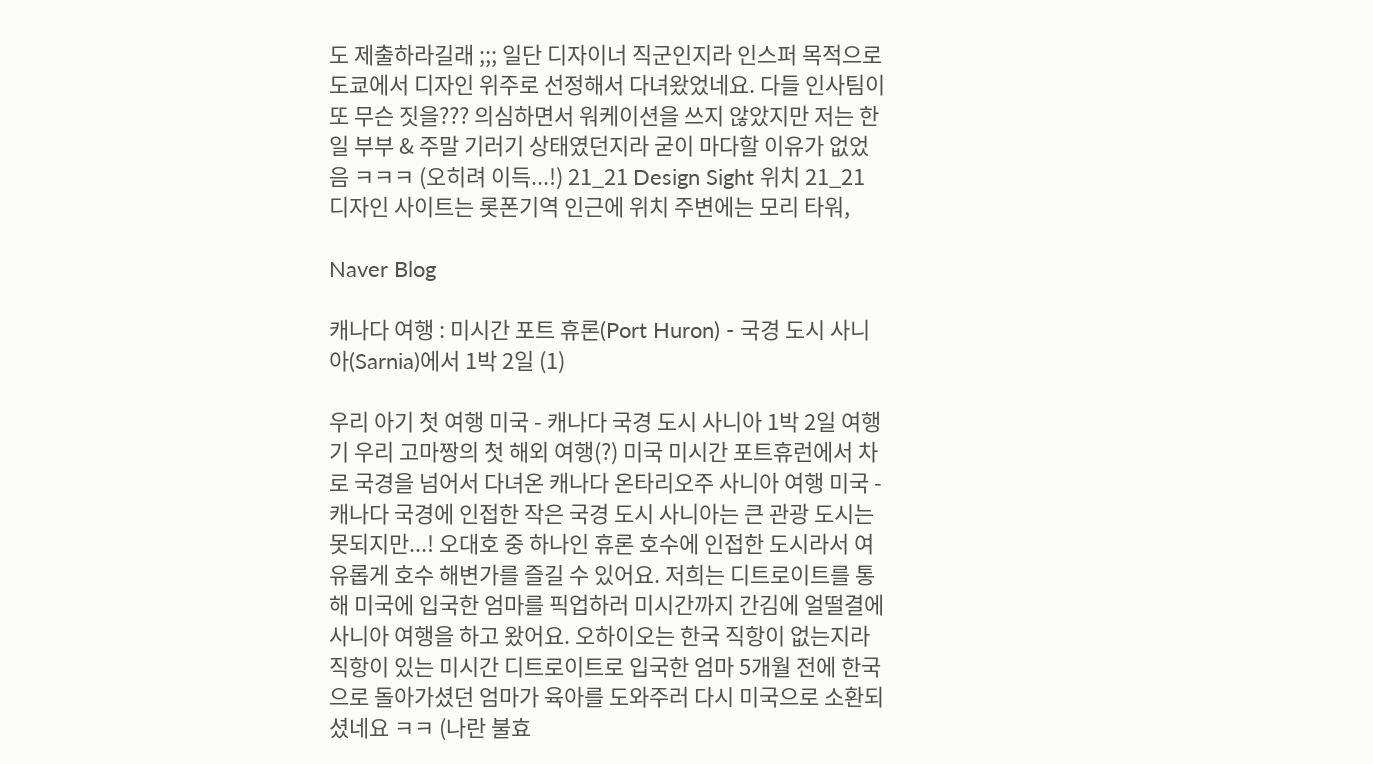도 제출하라길래 ;;; 일단 디자이너 직군인지라 인스퍼 목적으로 도쿄에서 디자인 위주로 선정해서 다녀왔었네요. 다들 인사팀이 또 무슨 짓을??? 의심하면서 워케이션을 쓰지 않았지만 저는 한일 부부 & 주말 기러기 상태였던지라 굳이 마다할 이유가 없었음 ㅋㅋㅋ (오히려 이득...!) 21_21 Design Sight 위치 21_21 디자인 사이트는 롯폰기역 인근에 위치 주변에는 모리 타워,

Naver Blog

캐나다 여행 : 미시간 포트 휴론(Port Huron) - 국경 도시 사니아(Sarnia)에서 1박 2일 (1)

우리 아기 첫 여행 미국 - 캐나다 국경 도시 사니아 1박 2일 여행기 우리 고마짱의 첫 해외 여행(?) 미국 미시간 포트휴런에서 차로 국경을 넘어서 다녀온 캐나다 온타리오주 사니아 여행 미국 - 캐나다 국경에 인접한 작은 국경 도시 사니아는 큰 관광 도시는 못되지만...! 오대호 중 하나인 휴론 호수에 인접한 도시라서 여유롭게 호수 해변가를 즐길 수 있어요. 저희는 디트로이트를 통해 미국에 입국한 엄마를 픽업하러 미시간까지 간김에 얼떨결에 사니아 여행을 하고 왔어요. 오하이오는 한국 직항이 없는지라 직항이 있는 미시간 디트로이트로 입국한 엄마 5개월 전에 한국으로 돌아가셨던 엄마가 육아를 도와주러 다시 미국으로 소환되셨네요 ㅋㅋ (나란 불효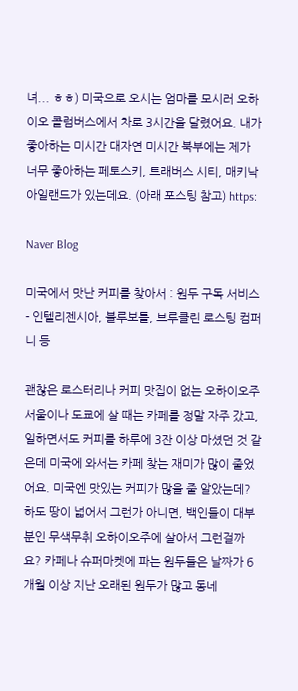녀... ㅎㅎ) 미국으로 오시는 엄마를 모시러 오하이오 콜럼버스에서 차로 3시간을 달렸어요. 내가 좋아하는 미시간 대자연 미시간 북부에는 제가 너무 좋아하는 페토스키, 트래버스 시티, 매키낙 아일랜드가 있는데요. (아래 포스팅 참고) https:

Naver Blog

미국에서 맛난 커피를 찾아서 : 원두 구독 서비스 - 인텔리젠시아, 블루보틀, 브루클린 로스팅 컴퍼니 등

괜찮은 로스터리나 커피 맛집이 없는 오하이오주 서울이나 도쿄에 살 때는 카페를 정말 자주 갔고, 일하면서도 커피를 하루에 3잔 이상 마셨던 것 같은데 미국에 와서는 카페 찾는 재미가 많이 줄었어요. 미국엔 맛있는 커피가 많을 줄 알았는데? 하도 땅이 넓어서 그런가 아니면, 백인들이 대부분인 무색무취 오하이오주에 살아서 그런걸까요? 카페나 슈퍼마켓에 파는 원두들은 날짜가 6개월 이상 지난 오래된 원두가 많고 동네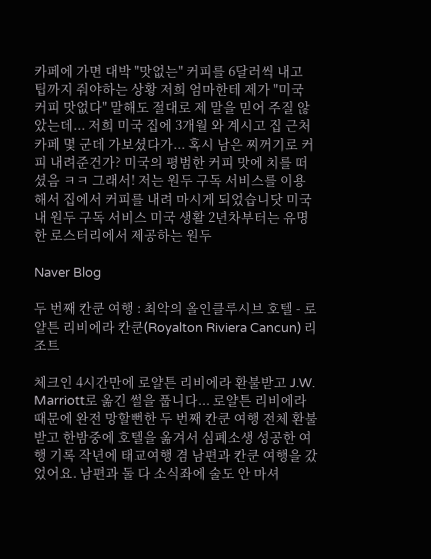카페에 가면 대박 "맛없는" 커피를 6달러씩 내고 팁까지 줘야하는 상황 저희 엄마한테 제가 "미국 커피 맛없다" 말해도 절대로 제 말을 믿어 주질 않았는데... 저희 미국 집에 3개월 와 계시고 집 근처 카페 몇 군데 가보셨다가... 혹시 남은 찌꺼기로 커피 내려준건가? 미국의 평범한 커피 맛에 치를 떠셨음 ㅋㅋ 그래서! 저는 원두 구독 서비스를 이용해서 집에서 커피를 내려 마시게 되었습니닷 미국 내 원두 구독 서비스 미국 생활 2년차부터는 유명한 로스터리에서 제공하는 원두

Naver Blog

두 번째 칸쿤 여행 : 최악의 올인클루시브 호텔 - 로얄튼 리비에라 칸쿤(Royalton Riviera Cancun) 리조트

체크인 4시간만에 로얄튼 리비에라 환불받고 J.W. Marriott로 옮긴 썰을 풉니다... 로얄튼 리비에라 때문에 완전 망할뻔한 두 번째 칸쿤 여행 전체 환불받고 한밤중에 호텔을 옮겨서 심폐소생 성공한 여행 기록 작년에 태교여행 겸 남편과 칸쿤 여행을 갔었어요. 남편과 둘 다 소식좌에 술도 안 마셔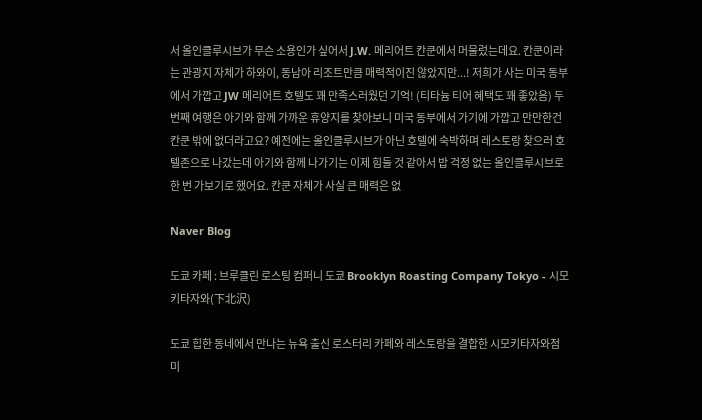서 올인클루시브가 무슨 소용인가 싶어서 J.W. 메리어트 칸쿤에서 머물렀는데요. 칸쿤이라는 관광지 자체가 하와이, 동남아 리조트만큼 매력적이진 않았지만...! 저희가 사는 미국 동부에서 가깝고 JW 메리어트 호텔도 꽤 만족스러웠던 기억! (티타늄 티어 혜택도 꽤 좋았음) 두 번째 여행은 아기와 함께 가까운 휴양지를 찾아보니 미국 동부에서 가기에 가깝고 만만한건 칸쿤 밖에 없더라고요? 예전에는 올인클루시브가 아닌 호텔에 숙박하며 레스토랑 찾으러 호텔존으로 나갔는데 아기와 함께 나가기는 이제 힘들 것 같아서 밥 걱정 없는 올인클루시브로 한 번 가보기로 했어요. 칸쿤 자체가 사실 큰 매력은 없

Naver Blog

도쿄 카페 : 브루클린 로스팅 컴퍼니 도쿄 Brooklyn Roasting Company Tokyo - 시모키타자와(下北沢)

도쿄 힙한 동네에서 만나는 뉴욕 출신 로스터리 카페와 레스토랑을 결합한 시모키타자와점 미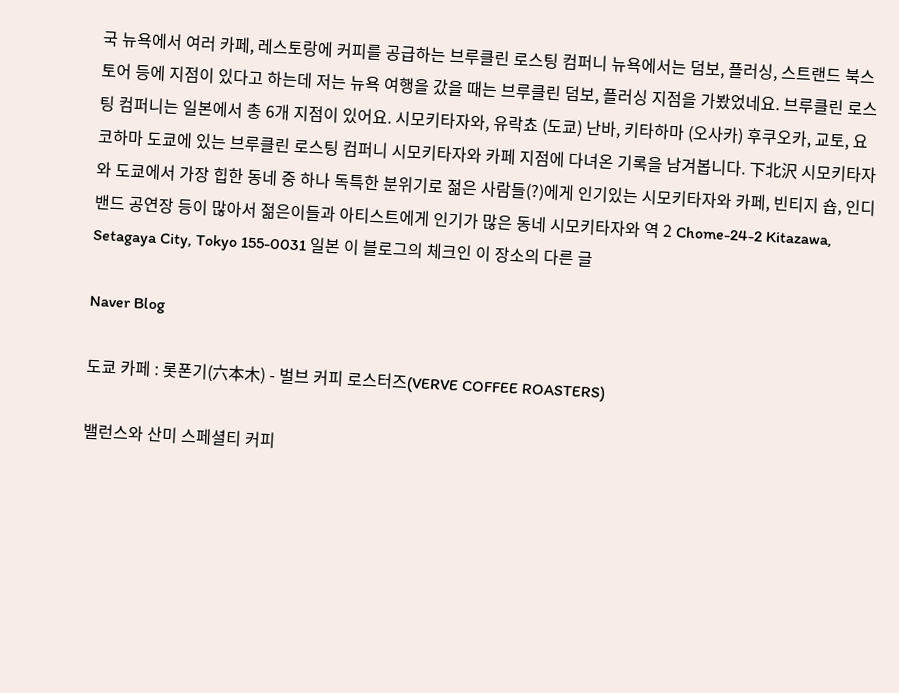국 뉴욕에서 여러 카페, 레스토랑에 커피를 공급하는 브루클린 로스팅 컴퍼니 뉴욕에서는 덤보, 플러싱, 스트랜드 북스토어 등에 지점이 있다고 하는데 저는 뉴욕 여행을 갔을 때는 브루클린 덤보, 플러싱 지점을 가봤었네요. 브루클린 로스팅 컴퍼니는 일본에서 총 6개 지점이 있어요. 시모키타자와, 유락쵸 (도쿄) 난바, 키타하마 (오사카) 후쿠오카, 교토, 요코하마 도쿄에 있는 브루클린 로스팅 컴퍼니 시모키타자와 카페 지점에 다녀온 기록을 남겨봅니다. 下北沢 시모키타자와 도쿄에서 가장 힙한 동네 중 하나 독특한 분위기로 젊은 사람들(?)에게 인기있는 시모키타자와 카페, 빈티지 숍, 인디 밴드 공연장 등이 많아서 젊은이들과 아티스트에게 인기가 많은 동네 시모키타자와 역 2 Chome-24-2 Kitazawa, Setagaya City, Tokyo 155-0031 일본 이 블로그의 체크인 이 장소의 다른 글

Naver Blog

도쿄 카페 : 롯폰기(六本木) - 벌브 커피 로스터즈(VERVE COFFEE ROASTERS)

밸런스와 산미 스페셜티 커피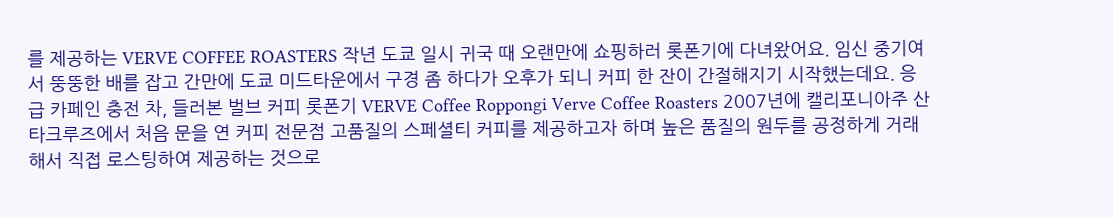를 제공하는 VERVE COFFEE ROASTERS 작년 도쿄 일시 귀국 때 오랜만에 쇼핑하러 롯폰기에 다녀왔어요. 임신 중기여서 뚱뚱한 배를 잡고 간만에 도쿄 미드타운에서 구경 좀 하다가 오후가 되니 커피 한 잔이 간절해지기 시작했는데요. 응급 카페인 충전 차, 들러본 벌브 커피 롯폰기 VERVE Coffee Roppongi Verve Coffee Roasters 2007년에 캘리포니아주 산타크루즈에서 처음 문을 연 커피 전문점 고품질의 스페셜티 커피를 제공하고자 하며 높은 품질의 원두를 공정하게 거래해서 직접 로스팅하여 제공하는 것으로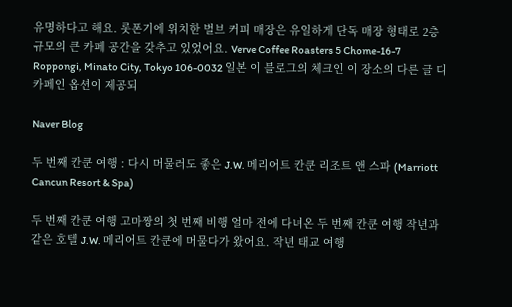유명하다고 해요. 롯폰기에 위치한 벌브 커피 매장은 유일하게 단독 매장 형태로 2층 규모의 큰 카페 공간을 갖추고 있었어요. Verve Coffee Roasters 5 Chome-16-7 Roppongi, Minato City, Tokyo 106-0032 일본 이 블로그의 체크인 이 장소의 다른 글 디카페인 옵션이 제공되

Naver Blog

두 번째 칸쿤 여행 : 다시 머물러도 좋은 J.W. 메리어트 칸쿤 리조트 앤 스파 (Marriott Cancun Resort & Spa)

두 번째 칸쿤 여행 고마짱의 첫 번째 비행 얼마 전에 다녀온 두 번째 칸쿤 여행 작년과 같은 호텔 J.W. 메리어트 칸쿤에 머물다가 왔어요. 작년 태교 여행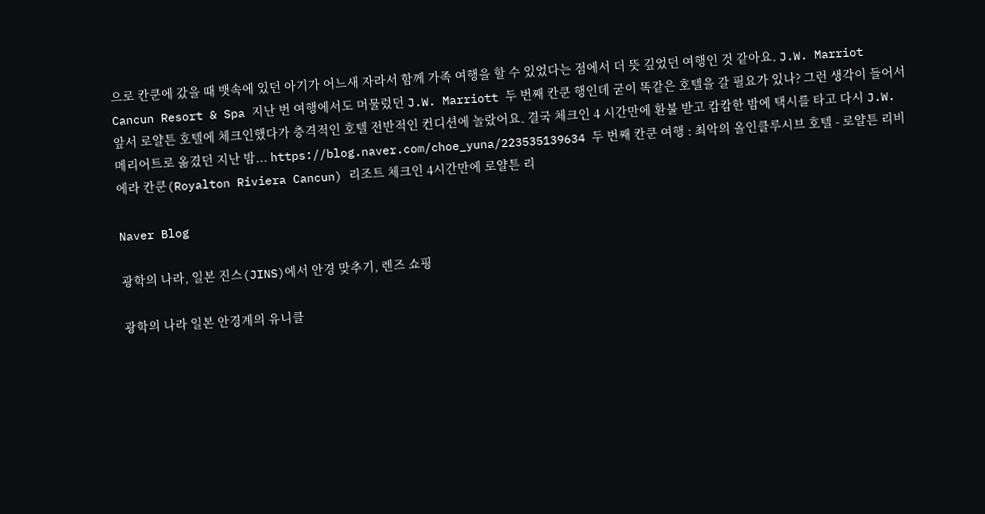으로 칸쿤에 갔을 때 뱃속에 있던 아기가 어느새 자라서 함께 가족 여행을 할 수 있었다는 점에서 더 뜻 깊었던 여행인 것 같아요. J.W. Marriot Cancun Resort & Spa 지난 번 여행에서도 머물렀던 J.W. Marriott 두 번째 칸쿤 행인데 굳이 똑같은 호텔을 갈 필요가 있나? 그런 생각이 들어서 앞서 로얄튼 호텔에 체크인했다가 충격적인 호텔 전반적인 컨디션에 놀랐어요. 결국 체크인 4 시간만에 환불 받고 캄캄한 밤에 택시를 타고 다시 J.W. 메리어트로 옮겼던 지난 밤... https://blog.naver.com/choe_yuna/223535139634 두 번째 칸쿤 여행 : 최악의 올인클루시브 호텔 - 로얄튼 리비에라 칸쿤(Royalton Riviera Cancun) 리조트 체크인 4시간만에 로얄튼 리

Naver Blog

광학의 나라, 일본 진스(JINS)에서 안경 맞추기, 렌즈 쇼핑

광학의 나라 일본 안경계의 유니클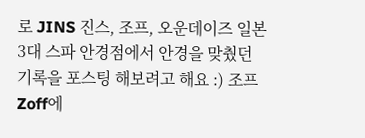로 JINS 진스, 조프, 오운데이즈 일본 3대 스파 안경점에서 안경을 맞췄던 기록을 포스팅 해보려고 해요 :) 조프 Zoff에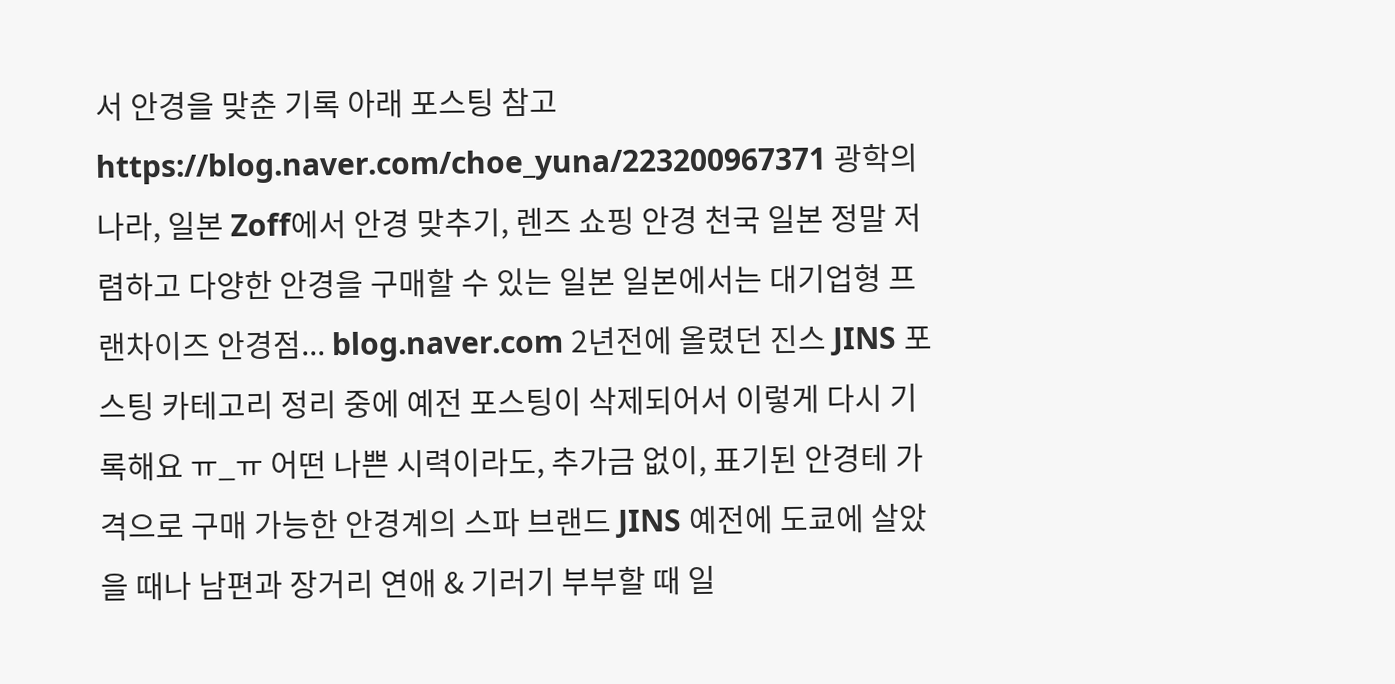서 안경을 맞춘 기록 아래 포스팅 참고 https://blog.naver.com/choe_yuna/223200967371 광학의 나라, 일본 Zoff에서 안경 맞추기, 렌즈 쇼핑 안경 천국 일본 정말 저렴하고 다양한 안경을 구매할 수 있는 일본 일본에서는 대기업형 프랜차이즈 안경점... blog.naver.com 2년전에 올렸던 진스 JINS 포스팅 카테고리 정리 중에 예전 포스팅이 삭제되어서 이렇게 다시 기록해요 ㅠ_ㅠ 어떤 나쁜 시력이라도, 추가금 없이, 표기된 안경테 가격으로 구매 가능한 안경계의 스파 브랜드 JINS 예전에 도쿄에 살았을 때나 남편과 장거리 연애 & 기러기 부부할 때 일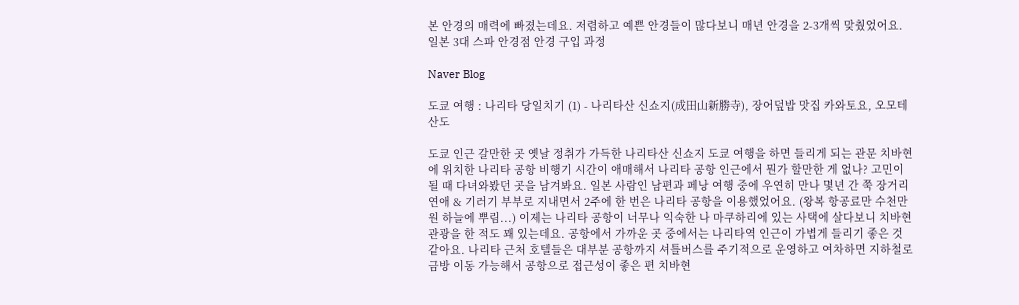본 안경의 매력에 빠졌는데요. 저렴하고 예쁜 안경들이 많다보니 매년 안경을 2-3개씩 맞췄었어요. 일본 3대 스파 안경점 안경 구입 과정

Naver Blog

도쿄 여행 : 나리타 당일치기 (1) - 나리타산 신쇼지(成田山新勝寺), 장어덮밥 맛집 카와토요, 오모테산도

도쿄 인근 갈만한 곳 옛날 정취가 가득한 나리타산 신쇼지 도쿄 여행을 하면 들리게 되는 관문 치바현에 위치한 나리타 공항 비행기 시간이 애매해서 나리타 공항 인근에서 뭔가 할만한 게 없나? 고민이 될 때 다녀와봤던 곳을 남겨봐요. 일본 사람인 남편과 페낭 여행 중에 우연히 만나 몇년 간 쭉 장거리 연애 & 기러기 부부로 지내면서 2주에 한 번은 나리타 공항을 이용했었어요. (왕복 항공료만 수천만원 하늘에 뿌림...) 이제는 나리타 공항이 너무나 익숙한 나 마쿠하리에 있는 사택에 살다보니 치바현 관광을 한 적도 꽤 있는데요. 공항에서 가까운 곳 중에서는 나리타역 인근이 가볍게 들리기 좋은 것 같아요. 나리타 근처 호텔들은 대부분 공항까지 셔틀버스를 주기적으로 운영하고 여차하면 지하철로 금방 이동 가능해서 공항으로 접근성이 좋은 편 치바현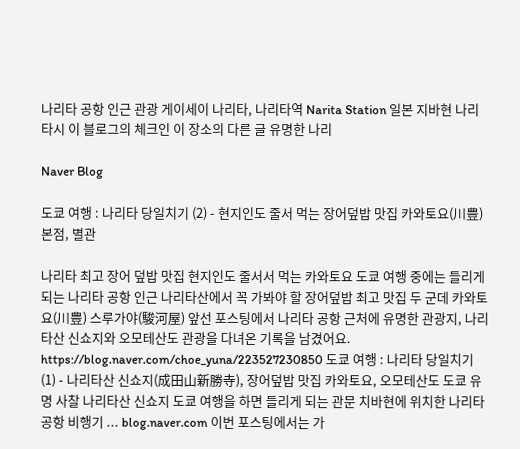나리타 공항 인근 관광 게이세이 나리타, 나리타역 Narita Station 일본 지바현 나리타시 이 블로그의 체크인 이 장소의 다른 글 유명한 나리

Naver Blog

도쿄 여행 : 나리타 당일치기 (2) - 현지인도 줄서 먹는 장어덮밥 맛집 카와토요(川豊) 본점, 별관

나리타 최고 장어 덮밥 맛집 현지인도 줄서서 먹는 카와토요 도쿄 여행 중에는 들리게 되는 나리타 공항 인근 나리타산에서 꼭 가봐야 할 장어덮밥 최고 맛집 두 군데 카와토요(川豊) 스루가야(駿河屋) 앞선 포스팅에서 나리타 공항 근처에 유명한 관광지, 나리타산 신쇼지와 오모테산도 관광을 다녀온 기록을 남겼어요. https://blog.naver.com/choe_yuna/223527230850 도쿄 여행 : 나리타 당일치기 (1) - 나리타산 신쇼지(成田山新勝寺), 장어덮밥 맛집 카와토요, 오모테산도 도쿄 유명 사찰 나리타산 신쇼지 도쿄 여행을 하면 들리게 되는 관문 치바현에 위치한 나리타 공항 비행기 ... blog.naver.com 이번 포스팅에서는 가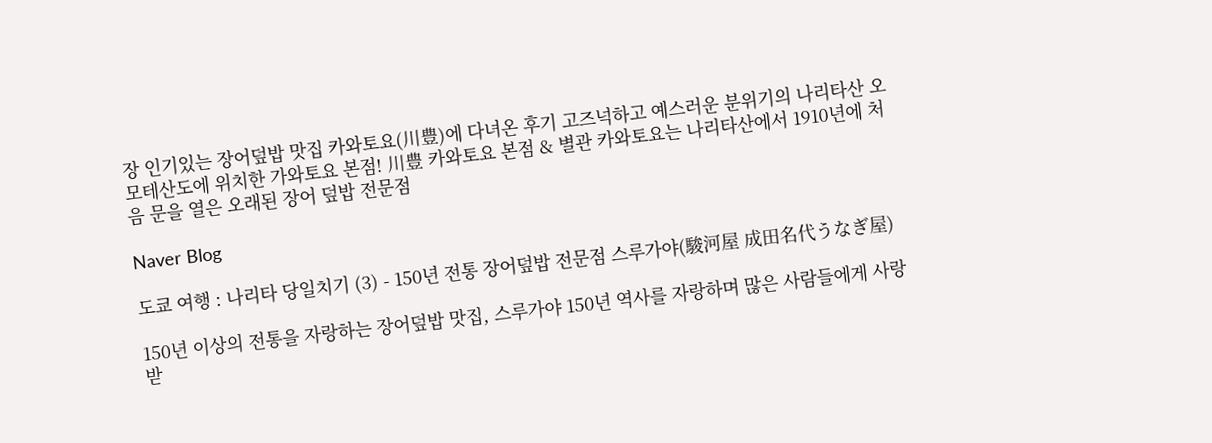장 인기있는 장어덮밥 맛집 카와토요(川豊)에 다녀온 후기 고즈넉하고 예스러운 분위기의 나리타산 오모테산도에 위치한 가와토요 본점! 川豊 카와토요 본점 & 별관 카와토요는 나리타산에서 1910년에 처음 문을 열은 오래된 장어 덮밥 전문점

Naver Blog

도쿄 여행 : 나리타 당일치기 (3) - 150년 전통 장어덮밥 전문점 스루가야(駿河屋 成田名代うなぎ屋)

150년 이상의 전통을 자랑하는 장어덮밥 맛집, 스루가야 150년 역사를 자랑하며 많은 사람들에게 사랑 받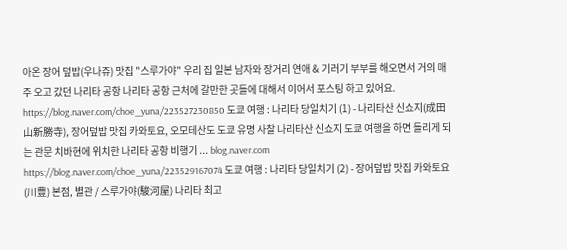아온 장어 덮밥(우나쥬) 맛집 "스루가야" 우리 집 일본 남자와 장거리 연애 & 기러기 부부를 해오면서 거의 매주 오고 갔던 나리타 공항 나리타 공항 근처에 갈만한 곳들에 대해서 이어서 포스팅 하고 있어요. https://blog.naver.com/choe_yuna/223527230850 도쿄 여행 : 나리타 당일치기 (1) - 나리타산 신쇼지(成田山新勝寺), 장어덮밥 맛집 카와토요, 오모테산도 도쿄 유명 사찰 나리타산 신쇼지 도쿄 여행을 하면 들리게 되는 관문 치바현에 위치한 나리타 공항 비행기 ... blog.naver.com https://blog.naver.com/choe_yuna/223529167074 도쿄 여행 : 나리타 당일치기 (2) - 장어덮밥 맛집 카와토요(川豊) 본점, 별관 / 스루가야(駿河屋) 나리타 최고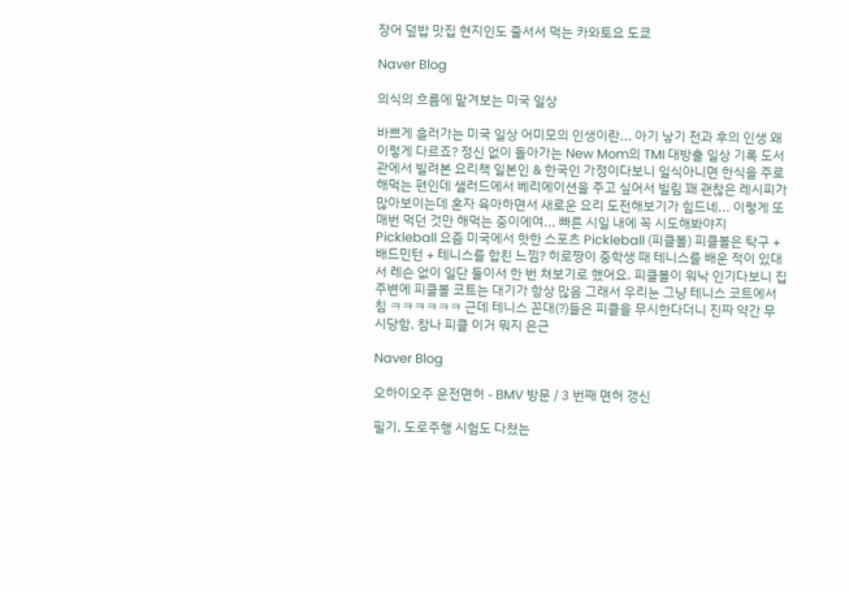장어 덮밥 맛집 현지인도 줄서서 먹는 카와토요 도쿄

Naver Blog

의식의 흐름에 맡겨보는 미국 일상

바쁘게 흘러가는 미국 일상 어미모의 인생이란... 아기 낳기 전과 후의 인생 왜 이렇게 다르죠? 정신 없이 돌아가는 New Mom의 TMI 대방출 일상 기록 도서관에서 빌려본 요리책 일본인 & 한국인 가정이다보니 일식아니면 한식을 주로 해먹는 편인데 샐러드에서 베리에이션을 주고 싶어서 빌림 꽤 괜찮은 레시피가 많아보이는데 혼자 육아하면서 새로운 요리 도전해보기가 힘드네... 이렇게 또 매번 먹던 것만 해먹는 중이에여... 빠른 시일 내에 꼭 시도해봐야지 Pickleball 요즘 미국에서 핫한 스포츠 Pickleball (피클볼) 피클볼은 탁구 + 배드민턴 + 테니스를 합친 느낌? 히로짱이 중학생 때 테니스를 배운 적이 있대서 레슨 없이 일단 둘이서 한 번 쳐보기로 했어요. 피클볼이 워낙 인기다보니 집 주변에 피클볼 코트는 대기가 항상 많음 그래서 우리눈 그냥 테니스 코트에서 침 ㅋㅋㅋㅋㅋㅋ 근데 테니스 꼰대(?)들은 피클을 무시한다더니 진짜 약간 무시당함, 참나 피클 이거 뭐지 은근

Naver Blog

오하이오주 운전면허 - BMV 방문 / 3 번째 면허 갱신

필기, 도로주행 시험도 다쳤는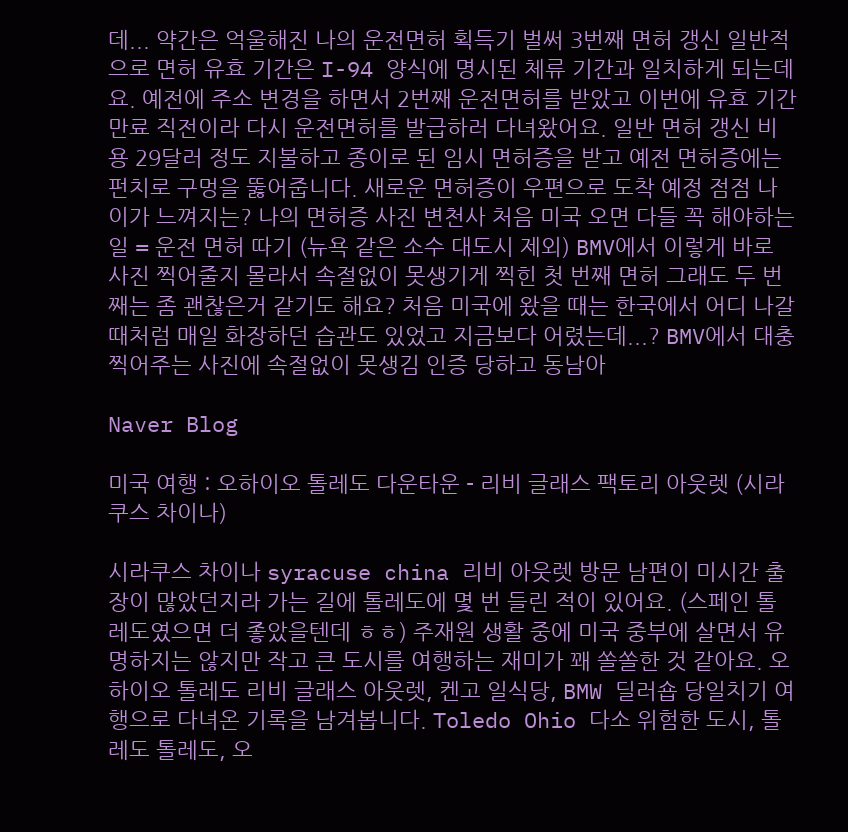데... 약간은 억울해진 나의 운전면허 획득기 벌써 3번째 면허 갱신 일반적으로 면허 유효 기간은 I-94 양식에 명시된 체류 기간과 일치하게 되는데요. 예전에 주소 변경을 하면서 2번째 운전면허를 받았고 이번에 유효 기간 만료 직전이라 다시 운전면허를 발급하러 다녀왔어요. 일반 면허 갱신 비용 29달러 정도 지불하고 종이로 된 임시 면허증을 받고 예전 면허증에는 펀치로 구멍을 뚫어줍니다. 새로운 면허증이 우편으로 도착 예정 점점 나이가 느껴지는? 나의 면허증 사진 변천사 처음 미국 오면 다들 꼭 해야하는 일 = 운전 면허 따기 (뉴욕 같은 소수 대도시 제외) BMV에서 이렇게 바로 사진 찍어줄지 몰라서 속절없이 못생기게 찍힌 첫 번째 면허 그래도 두 번째는 좀 괜찮은거 같기도 해요? 처음 미국에 왔을 때는 한국에서 어디 나갈 때처럼 매일 화장하던 습관도 있었고 지금보다 어렸는데...? BMV에서 대충 찍어주는 사진에 속절없이 못생김 인증 당하고 동남아

Naver Blog

미국 여행 : 오하이오 톨레도 다운타운 - 리비 글래스 팩토리 아웃렛 (시라쿠스 차이나)

시라쿠스 차이나 syracuse china 리비 아웃렛 방문 남편이 미시간 출장이 많았던지라 가는 길에 톨레도에 몇 번 들린 적이 있어요. (스페인 톨레도였으면 더 좋았을텐데 ㅎㅎ) 주재원 생활 중에 미국 중부에 살면서 유명하지는 않지만 작고 큰 도시를 여행하는 재미가 꽤 쏠쏠한 것 같아요. 오하이오 톨레도 리비 글래스 아웃렛, 켄고 일식당, BMW 딜러숍 당일치기 여행으로 다녀온 기록을 남겨봅니다. Toledo Ohio 다소 위험한 도시, 톨레도 톨레도, 오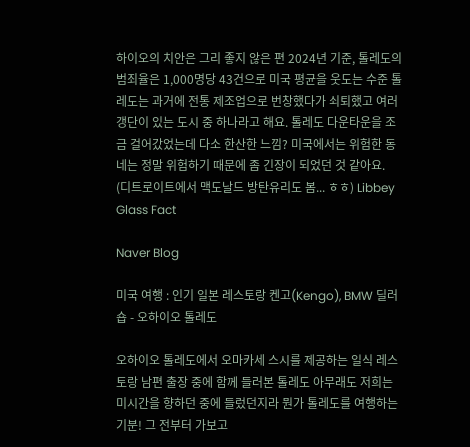하이오의 치안은 그리 좋지 않은 편 2024년 기준, 톨레도의 범죄율은 1,000명당 43건으로 미국 평균을 웃도는 수준 톨레도는 과거에 전통 제조업으로 번창했다가 쇠퇴했고 여러 갱단이 있는 도시 중 하나라고 해요. 톨레도 다운타운을 조금 걸어갔었는데 다소 한산한 느낌? 미국에서는 위험한 동네는 정말 위험하기 때문에 좀 긴장이 되었던 것 같아요. (디트로이트에서 맥도날드 방탄유리도 봄... ㅎㅎ) Libbey Glass Fact

Naver Blog

미국 여행 : 인기 일본 레스토랑 켄고(Kengo), BMW 딜러숍 - 오하이오 톨레도

오하이오 톨레도에서 오마카세 스시를 제공하는 일식 레스토랑 남편 출장 중에 함께 들러본 톨레도 아무래도 저희는 미시간을 향하던 중에 들렀던지라 뭔가 톨레도를 여행하는 기분! 그 전부터 가보고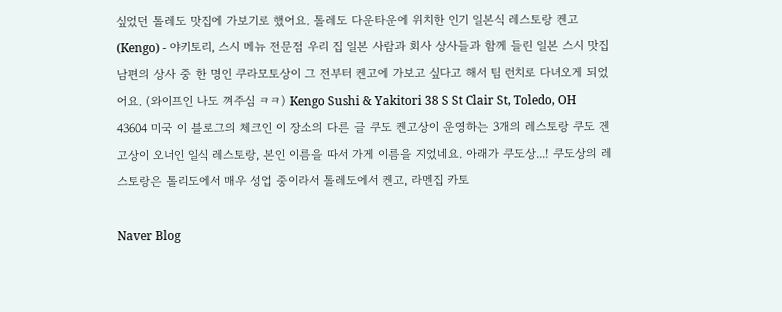싶었던 톨레도 맛집에 가보기로 했어요. 톨레도 다운타운에 위치한 인기 일본식 레스토랑 켄고 (Kengo) - 야키토리, 스시 메뉴 전문점 우리 집 일본 사람과 회사 상사들과 함께 들린 일본 스시 맛집 남편의 상사 중 한 명인 쿠라모토상이 그 전부터 켄고에 가보고 싶다고 해서 팀 런치로 다녀오게 되었어요. (와이프인 나도 껴주심 ㅋㅋ) Kengo Sushi & Yakitori 38 S St Clair St, Toledo, OH 43604 미국 이 블로그의 체크인 이 장소의 다른 글 쿠도 켄고상이 운영하는 3개의 레스토랑 쿠도 겐고상이 오너인 일식 레스토랑, 본인 이름을 따서 가게 이름을 지었네요. 아래가 쿠도상...! 쿠도상의 레스토랑은 톨리도에서 매우 성업 중이라서 톨레도에서 켄고, 라멘집 카토

Naver Blog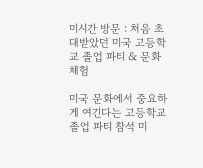미시간 방문 : 처음 초대받았던 미국 고등학교 졸업 파티 & 문화 체험

미국 문화에서 중요하게 여긴다는 고등학교 졸업 파티 참석 미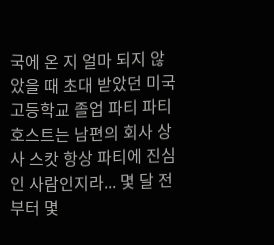국에 온 지 얼마 되지 않았을 때 초대 받았던 미국 고등학교 졸업 파티 파티 호스트는 남편의 회사 상사 스캇 항상 파티에 진심인 사람인지라... 몇 달 전부터 몇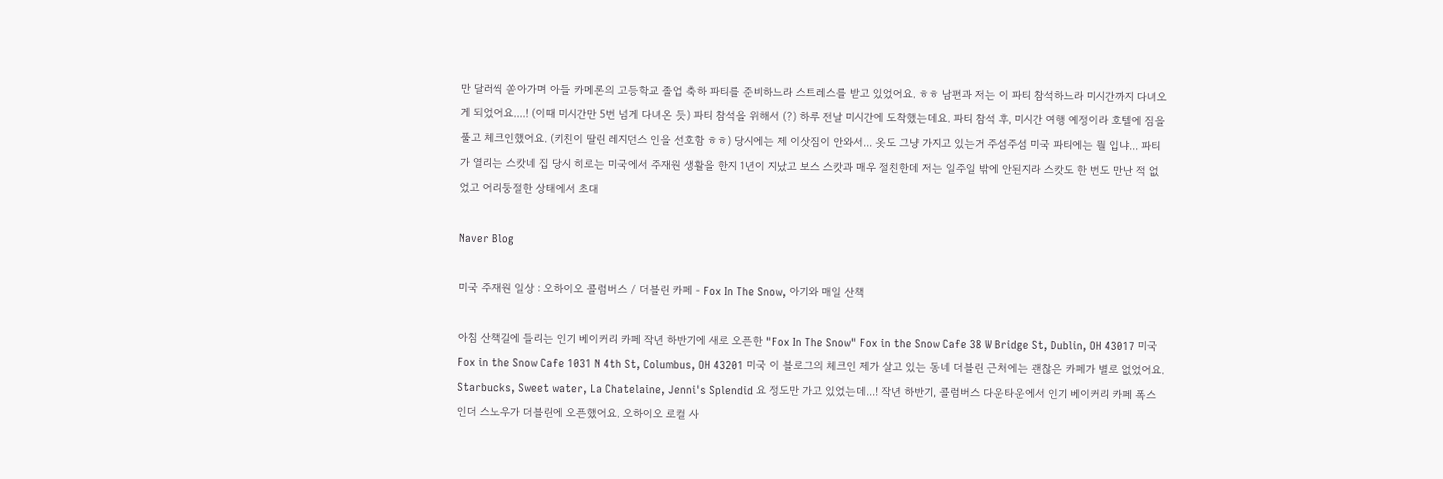만 달러씩 쏟아가며 아들 카메론의 고등학교 졸업 축하 파티를 준비하느라 스트레스를 받고 있었어요. ㅎㅎ 남편과 저는 이 파티 참석하느라 미시간까지 다녀오게 되었어요....! (이때 미시간만 5번 넘게 다녀온 듯) 파티 참석을 위해서 (?) 하루 전날 미시간에 도착했는데요. 파티 참석 후, 미시간 여행 예정이라 호텔에 짐을 풀고 체크인했어요. (키친이 딸린 레지던스 인을 선호함 ㅎㅎ) 당시에는 제 이삿짐이 안와서... 옷도 그냥 가지고 있는거 주섬주섬 미국 파티에는 뭘 입냐... 파티가 열리는 스캇네 집 당시 히로는 미국에서 주재원 생활을 한지 1년이 지났고 보스 스캇과 매우 절친한데 저는 일주일 밖에 안된지라 스캇도 한 번도 만난 적 없었고 어리둥절한 상태에서 초대

Naver Blog

미국 주재원 일상 : 오하이오 콜럼버스 / 더블린 카페 - Fox In The Snow, 아기와 매일 산책

아침 산책길에 들리는 인기 베이커리 카페 작년 하반기에 새로 오픈한 "Fox In The Snow" Fox in the Snow Cafe 38 W Bridge St, Dublin, OH 43017 미국 Fox in the Snow Cafe 1031 N 4th St, Columbus, OH 43201 미국 이 블로그의 체크인 제가 살고 있는 동네 더블린 근처에는 괜찮은 카페가 별로 없었어요. Starbucks, Sweet water, La Chatelaine, Jenni's Splendid 요 정도만 가고 있었는데...! 작년 하반기, 콜럼버스 다운타운에서 인기 베이커리 카페 폭스 인더 스노우가 더블린에 오픈했어요. 오하이오 로컬 사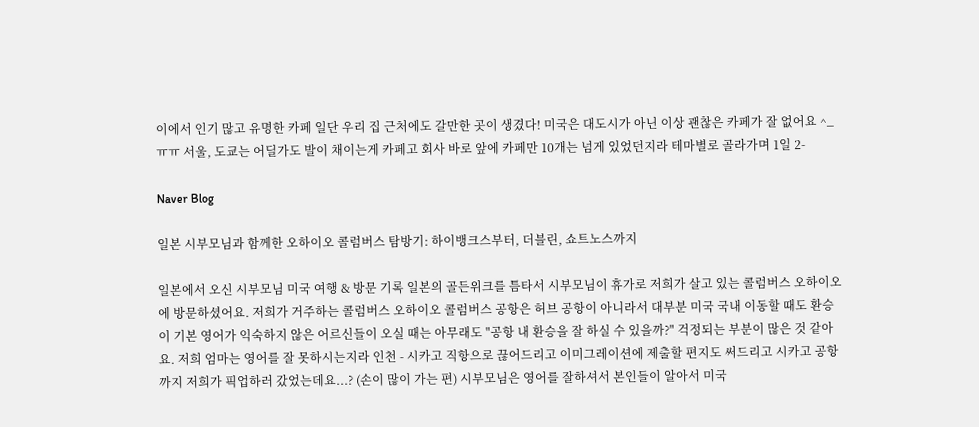이에서 인기 많고 유명한 카페 일단 우리 집 근처에도 갈만한 곳이 생겼다! 미국은 대도시가 아닌 이상 괜찮은 카페가 잘 없어요 ^_ㅠㅠ 서울, 도쿄는 어딜가도 발이 채이는게 카페고 회사 바로 앞에 카페만 10개는 넘게 있었던지라 테마별로 골라가며 1일 2-

Naver Blog

일본 시부모님과 함께한 오하이오 콜럼버스 탐방기: 하이뱅크스부터, 더블린, 쇼트노스까지

일본에서 오신 시부모님 미국 여행 & 방문 기록 일본의 골든위크를 틈타서 시부모님이 휴가로 저희가 살고 있는 콜럼버스 오하이오에 방문하셨어요. 저희가 거주하는 콜럼버스 오하이오 콜럼버스 공항은 허브 공항이 아니라서 대부분 미국 국내 이동할 때도 환승이 기본 영어가 익숙하지 않은 어르신들이 오실 때는 아무래도 "공항 내 환승을 잘 하실 수 있을까?" 걱정되는 부분이 많은 것 같아요. 저희 엄마는 영어를 잘 못하시는지라 인천 - 시카고 직항으로 끊어드리고 이미그레이션에 제출할 편지도 써드리고 시카고 공항까지 저희가 픽업하러 갔었는데요...? (손이 많이 가는 편) 시부모님은 영어를 잘하셔서 본인들이 알아서 미국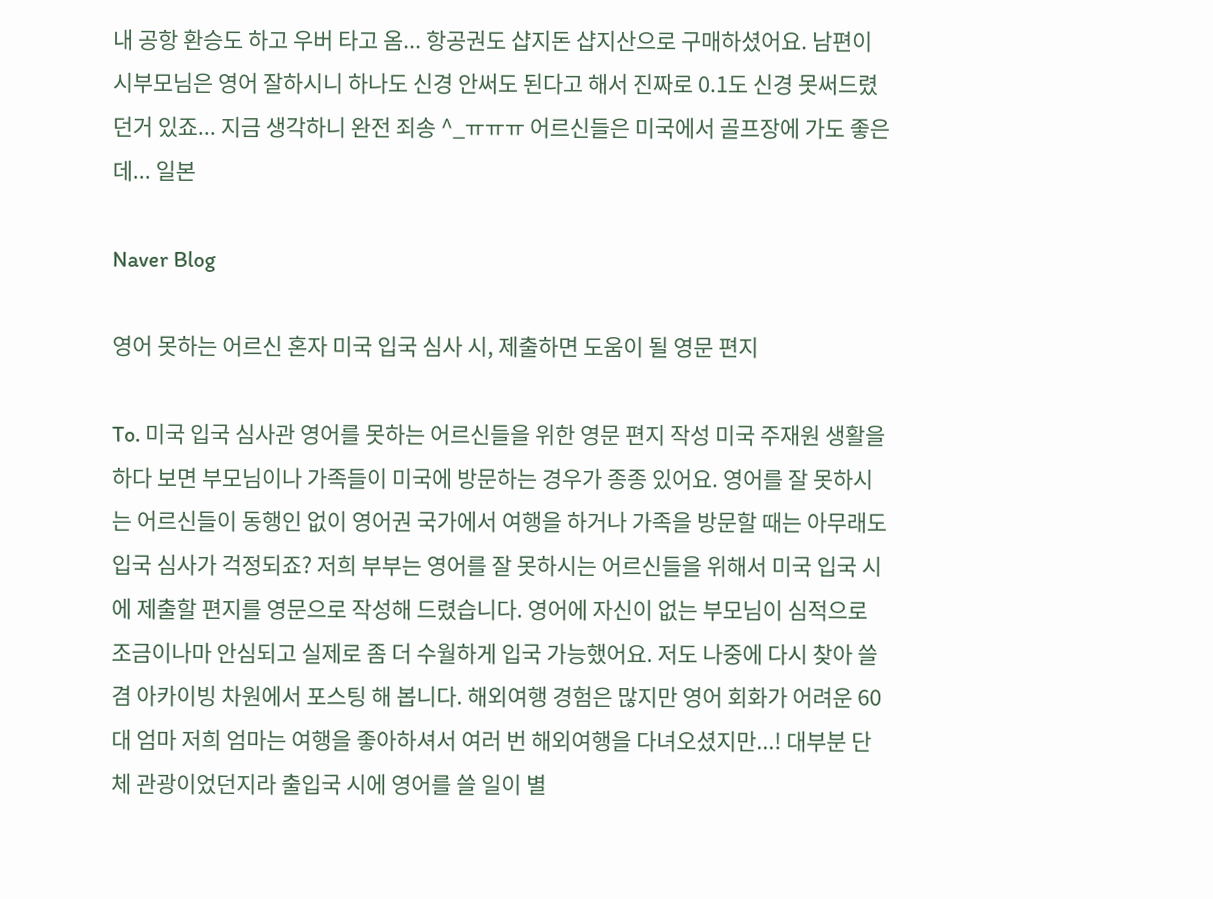내 공항 환승도 하고 우버 타고 옴... 항공권도 샵지돈 샵지산으로 구매하셨어요. 남편이 시부모님은 영어 잘하시니 하나도 신경 안써도 된다고 해서 진짜로 0.1도 신경 못써드렸던거 있죠... 지금 생각하니 완전 죄송 ^_ㅠㅠㅠ 어르신들은 미국에서 골프장에 가도 좋은데... 일본

Naver Blog

영어 못하는 어르신 혼자 미국 입국 심사 시, 제출하면 도움이 될 영문 편지

To. 미국 입국 심사관 영어를 못하는 어르신들을 위한 영문 편지 작성 미국 주재원 생활을 하다 보면 부모님이나 가족들이 미국에 방문하는 경우가 종종 있어요. 영어를 잘 못하시는 어르신들이 동행인 없이 영어권 국가에서 여행을 하거나 가족을 방문할 때는 아무래도 입국 심사가 걱정되죠? 저희 부부는 영어를 잘 못하시는 어르신들을 위해서 미국 입국 시에 제출할 편지를 영문으로 작성해 드렸습니다. 영어에 자신이 없는 부모님이 심적으로 조금이나마 안심되고 실제로 좀 더 수월하게 입국 가능했어요. 저도 나중에 다시 찾아 쓸 겸 아카이빙 차원에서 포스팅 해 봅니다. 해외여행 경험은 많지만 영어 회화가 어려운 60대 엄마 저희 엄마는 여행을 좋아하셔서 여러 번 해외여행을 다녀오셨지만...! 대부분 단체 관광이었던지라 출입국 시에 영어를 쓸 일이 별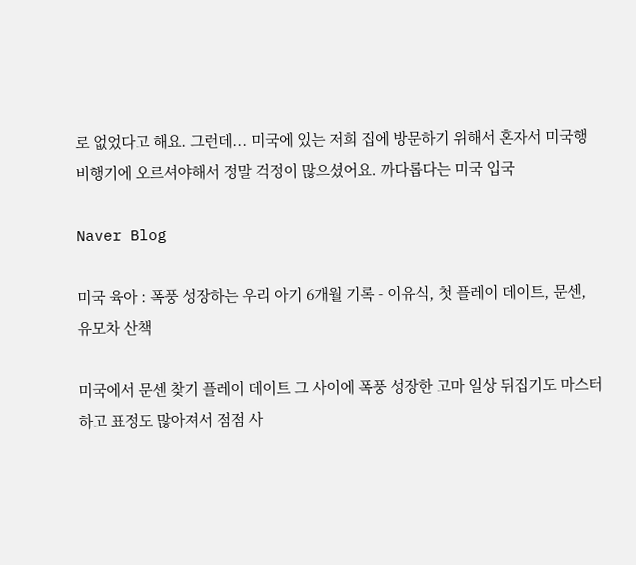로 없었다고 해요. 그런데... 미국에 있는 저희 집에 방문하기 위해서 혼자서 미국행 비행기에 오르셔야해서 정말 걱정이 많으셨어요. 까다롭다는 미국 입국

Naver Blog

미국 육아 : 폭풍 성장하는 우리 아기 6개월 기록 - 이유식, 첫 플레이 데이트, 문센, 유모차 산책

미국에서 문센 찾기 플레이 데이트 그 사이에 폭풍 성장한 고마 일상 뒤집기도 마스터하고 표정도 많아져서 점점 사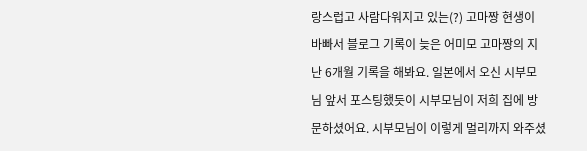랑스럽고 사람다워지고 있는(?) 고마짱 현생이 바빠서 블로그 기록이 늦은 어미모 고마짱의 지난 6개월 기록을 해봐요. 일본에서 오신 시부모님 앞서 포스팅했듯이 시부모님이 저희 집에 방문하셨어요. 시부모님이 이렇게 멀리까지 와주셨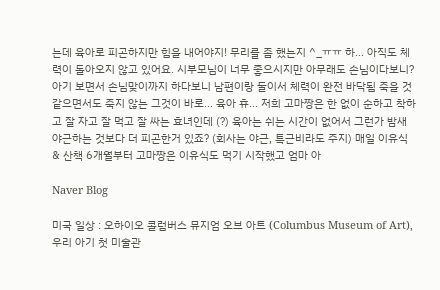는데 육아로 피곤하지만 힘을 내어야지! 무리를 좀 했는지 ^_ㅠㅠ 하... 아직도 체력이 돌아오지 않고 있어요. 시부모님이 너무 좋으시지만 아무래도 손님이다보니? 아기 보면서 손님맞이까지 하다보니 남편이랑 둘이서 체력이 완전 바닥됨 죽을 것 같으면서도 죽지 않는 그것이 바로... 육아 휴... 저희 고마짱은 한 없이 순하고 착하고 잘 자고 잘 먹고 잘 싸는 효녀인데 (?) 육아는 쉬는 시간이 없어서 그런가 밤새 야근하는 것보다 더 피곤한거 있죠? (회사는 야근, 특근비라도 주지) 매일 이유식 & 산책 6개월부터 고마짱은 이유식도 먹기 시작했고 엄마 아

Naver Blog

미국 일상 : 오하이오 콜럼버스 뮤지엄 오브 아트 (Columbus Museum of Art), 우리 아기 첫 미술관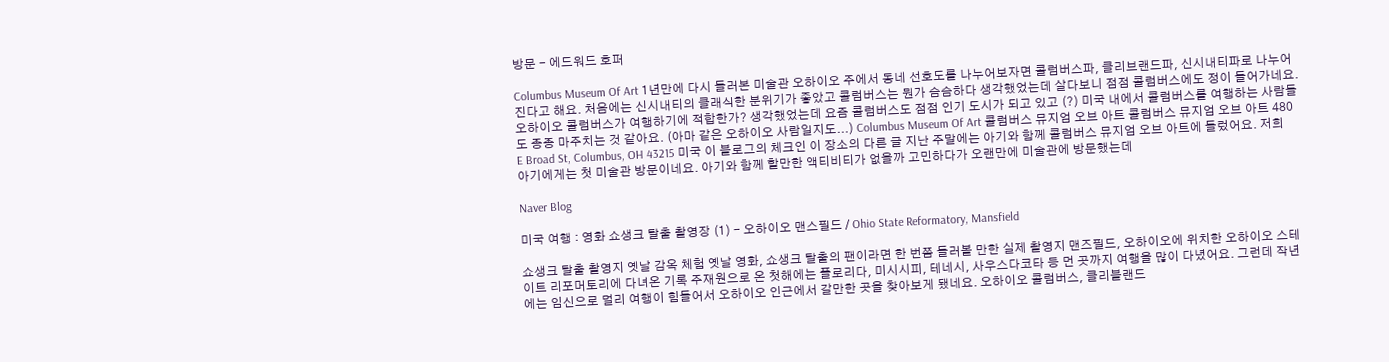방문 - 에드워드 호퍼

Columbus Museum Of Art 1년만에 다시 들러본 미술관 오하이오 주에서 동네 선호도를 나누어보자면 콜럼버스파, 클리브랜드파, 신시내티파로 나누어진다고 해요. 처음에는 신시내티의 클래식한 분위기가 좋았고 콜럼버스는 뭔가 슴슴하다 생각했었는데 살다보니 점점 콜럼버스에도 정이 들어가네요. 오하이오 콜럼버스가 여행하기에 적합한가? 생각했었는데 요즘 콜럼버스도 점점 인기 도시가 되고 있고 (?) 미국 내에서 콜럼버스를 여행하는 사람들도 종종 마주치는 것 같아요. (아마 같은 오하이오 사람일지도...) Columbus Museum Of Art 콜럼버스 뮤지엄 오브 아트 콜럼버스 뮤지엄 오브 아트 480 E Broad St, Columbus, OH 43215 미국 이 블로그의 체크인 이 장소의 다른 글 지난 주말에는 아기와 함께 콜럼버스 뮤지엄 오브 아트에 들렀어요. 저희 아기에게는 첫 미술관 방문이네요. 아기와 함께 할만한 액티비티가 없을까 고민하다가 오랜만에 미술관에 방문했는데

Naver Blog

미국 여행 : 영화 쇼생크 탈출 촬영장 (1) - 오하이오 맨스필드 / Ohio State Reformatory, Mansfield

쇼생크 탈출 촬영지 옛날 감옥 체험 옛날 영화, 쇼생크 탈출의 팬이라면 한 번쯤 들러볼 만한 실제 촬영지 맨즈필드, 오하이오에 위치한 오하이오 스테이트 리포머토리에 다녀온 기록 주재원으로 온 첫해에는 플로리다, 미시시피, 테네시, 사우스다코타 등 먼 곳까지 여행을 많이 다녔어요. 그런데 작년에는 임신으로 멀리 여행이 힘들어서 오하이오 인근에서 갈만한 곳을 찾아보게 됐네요. 오하이오 콜럼버스, 클리블랜드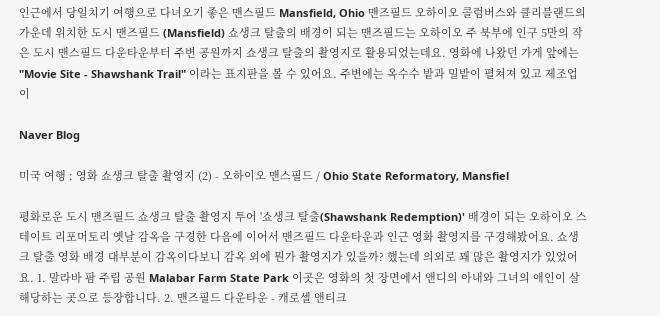인근에서 당일치기 여행으로 다녀오기 좋은 맨스필드 Mansfield, Ohio 맨즈필드 오하이오 콜럼버스와 클리블랜드의 가운데 위치한 도시 맨즈필드 (Mansfield) 쇼생크 탈출의 배경이 되는 맨즈필드는 오하이오 주 북부에 인구 5만의 작은 도시 맨스필드 다운타운부터 주변 공원까지 쇼생크 탈출의 촬영지로 활용되었는데요. 영화에 나왔던 가게 앞에는 "Movie Site - Shawshank Trail" 이라는 표지판을 볼 수 있어요. 주변에는 옥수수 밭과 밀밭이 펼쳐져 있고 제조업이

Naver Blog

미국 여행 : 영화 쇼생크 탈출 촬영지 (2) - 오하이오 맨스필드 / Ohio State Reformatory, Mansfiel

평화로운 도시 맨즈필드 쇼생크 탈출 촬영지 투어 '쇼생크 탈출(Shawshank Redemption)' 배경이 되는 오하이오 스테이트 리포머토리 옛날 감옥을 구경한 다음에 이어서 맨즈필드 다운타운과 인근 영화 촬영지를 구경해봤어요. 쇼생크 탈출 영화 배경 대부분이 감옥이다보니 감옥 외에 뭔가 촬영지가 있을까? 했는데 의외로 꽤 많은 촬영지가 있었어요. 1. 말라바 팜 주립 공원 Malabar Farm State Park 이곳은 영화의 첫 장면에서 앤디의 아내와 그녀의 애인이 살해당하는 곳으로 등장합니다. 2. 맨즈필드 다운타운 - 캐로셀 앤티크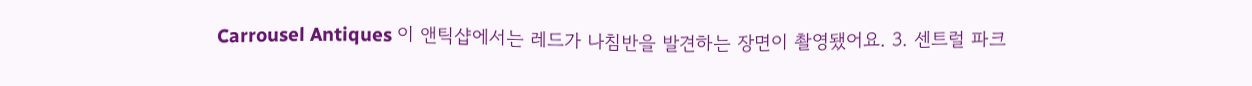Carrousel Antiques 이 앤틱샵에서는 레드가 나침반을 발견하는 장면이 촬영됐어요. 3. 센트럴 파크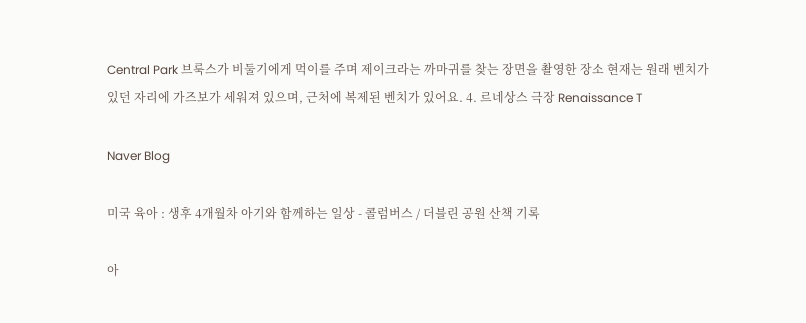Central Park 브룩스가 비둘기에게 먹이를 주며 제이크라는 까마귀를 찾는 장면을 촬영한 장소 현재는 원래 벤치가 있던 자리에 가즈보가 세워져 있으며, 근처에 복제된 벤치가 있어요. 4. 르네상스 극장 Renaissance T

Naver Blog

미국 육아 : 생후 4개월차 아기와 함께하는 일상 - 콜럼버스 / 더블린 공원 산책 기록

아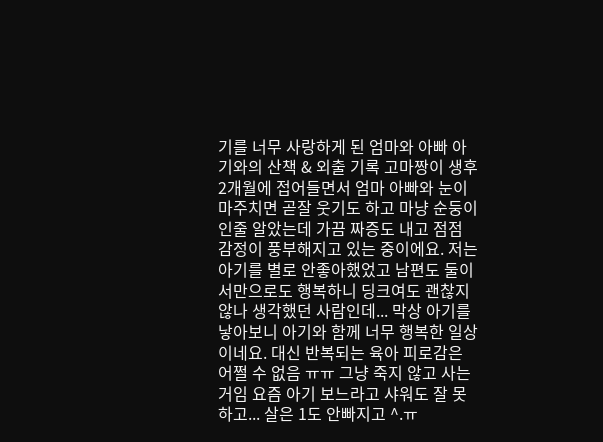기를 너무 사랑하게 된 엄마와 아빠 아기와의 산책 & 외출 기록 고마짱이 생후 2개월에 접어들면서 엄마 아빠와 눈이 마주치면 곧잘 웃기도 하고 마냥 순둥이인줄 알았는데 가끔 짜증도 내고 점점 감정이 풍부해지고 있는 중이에요. 저는 아기를 별로 안좋아했었고 남편도 둘이서만으로도 행복하니 딩크여도 괜찮지 않나 생각했던 사람인데... 막상 아기를 낳아보니 아기와 함께 너무 행복한 일상이네요. 대신 반복되는 육아 피로감은 어쩔 수 없음 ㅠㅠ 그냥 죽지 않고 사는거임 요즘 아기 보느라고 샤워도 잘 못하고... 살은 1도 안빠지고 ^.ㅠ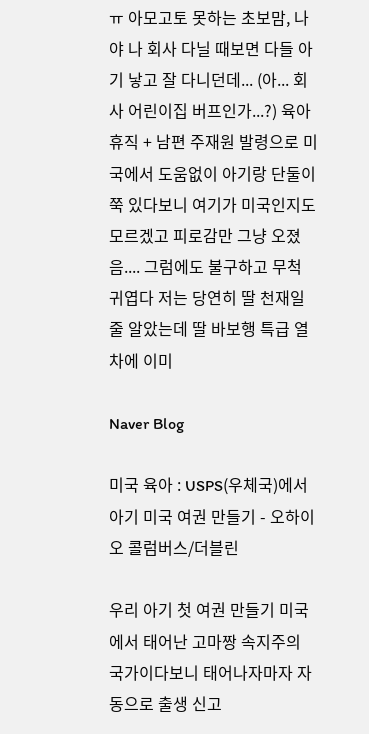ㅠ 아모고토 못하는 초보맘, 나야 나 회사 다닐 때보면 다들 아기 낳고 잘 다니던데... (아... 회사 어린이집 버프인가...?) 육아휴직 + 남편 주재원 발령으로 미국에서 도움없이 아기랑 단둘이 쭉 있다보니 여기가 미국인지도 모르겠고 피로감만 그냥 오졌음.... 그럼에도 불구하고 무척 귀엽다 저는 당연히 딸 천재일줄 알았는데 딸 바보행 특급 열차에 이미

Naver Blog

미국 육아 : USPS(우체국)에서 아기 미국 여권 만들기 - 오하이오 콜럼버스/더블린

우리 아기 첫 여권 만들기 미국에서 태어난 고마짱 속지주의 국가이다보니 태어나자마자 자동으로 출생 신고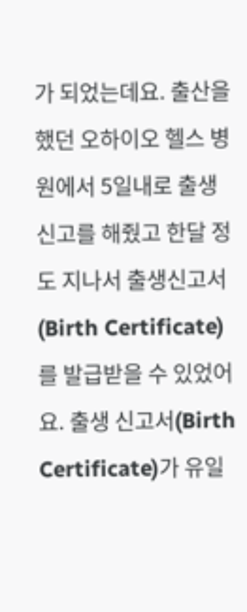가 되었는데요. 출산을 했던 오하이오 헬스 병원에서 5일내로 출생 신고를 해줬고 한달 정도 지나서 출생신고서 (Birth Certificate)를 발급받을 수 있었어요. 출생 신고서(Birth Certificate)가 유일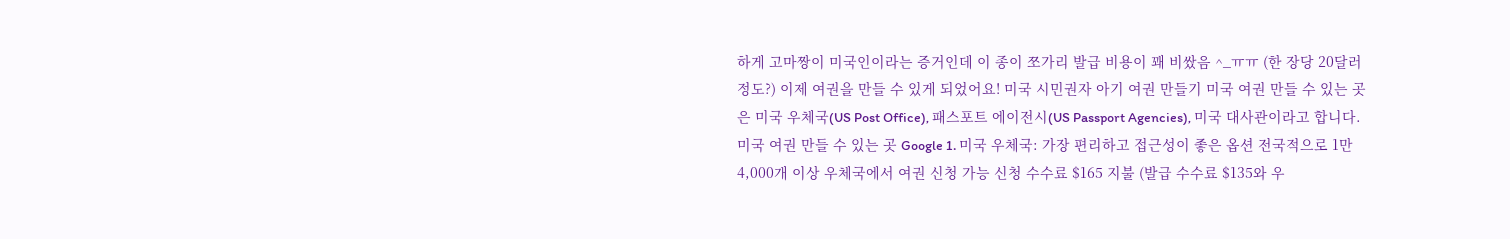하게 고마짱이 미국인이라는 증거인데 이 종이 쪼가리 발급 비용이 꽤 비쌌음 ^_ㅠㅠ (한 장당 20달러 정도?) 이제 여권을 만들 수 있게 되었어요! 미국 시민권자 아기 여권 만들기 미국 여권 만들 수 있는 곳은 미국 우체국(US Post Office), 패스포트 에이전시(US Passport Agencies), 미국 대사관이라고 합니다. 미국 여권 만들 수 있는 곳 Google 1. 미국 우체국: 가장 편리하고 접근성이 좋은 옵션 전국적으로 1만 4,000개 이상 우체국에서 여권 신청 가능 신청 수수료 $165 지불 (발급 수수료 $135와 우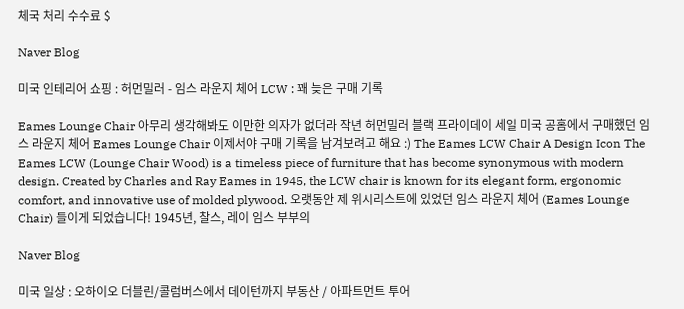체국 처리 수수료 $

Naver Blog

미국 인테리어 쇼핑 : 허먼밀러 - 임스 라운지 체어 LCW : 꽤 늦은 구매 기록

Eames Lounge Chair 아무리 생각해봐도 이만한 의자가 없더라 작년 허먼밀러 블랙 프라이데이 세일 미국 공홈에서 구매했던 임스 라운지 체어 Eames Lounge Chair 이제서야 구매 기록을 남겨보려고 해요 :) The Eames LCW Chair A Design Icon The Eames LCW (Lounge Chair Wood) is a timeless piece of furniture that has become synonymous with modern design. Created by Charles and Ray Eames in 1945, the LCW chair is known for its elegant form, ergonomic comfort, and innovative use of molded plywood. 오랫동안 제 위시리스트에 있었던 임스 라운지 체어 (Eames Lounge Chair) 들이게 되었습니다! 1945년, 찰스, 레이 임스 부부의

Naver Blog

미국 일상 : 오하이오 더블린/콜럼버스에서 데이턴까지 부동산 / 아파트먼트 투어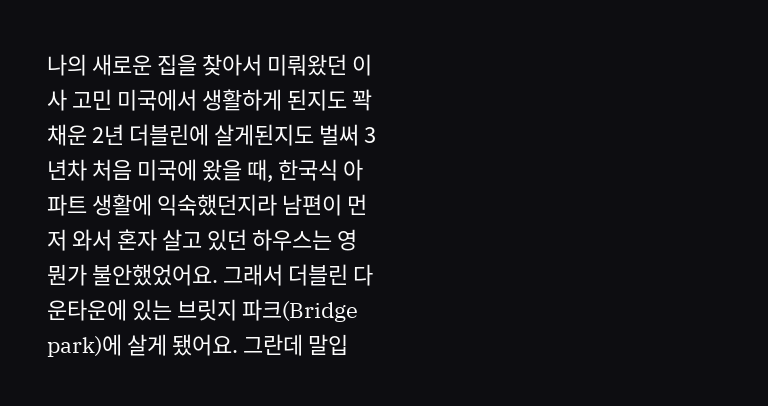나의 새로운 집을 찾아서 미뤄왔던 이사 고민 미국에서 생활하게 된지도 꽉 채운 2년 더블린에 살게된지도 벌써 3년차 처음 미국에 왔을 때, 한국식 아파트 생활에 익숙했던지라 남편이 먼저 와서 혼자 살고 있던 하우스는 영 뭔가 불안했었어요. 그래서 더블린 다운타운에 있는 브릿지 파크(Bridge park)에 살게 됐어요. 그란데 말입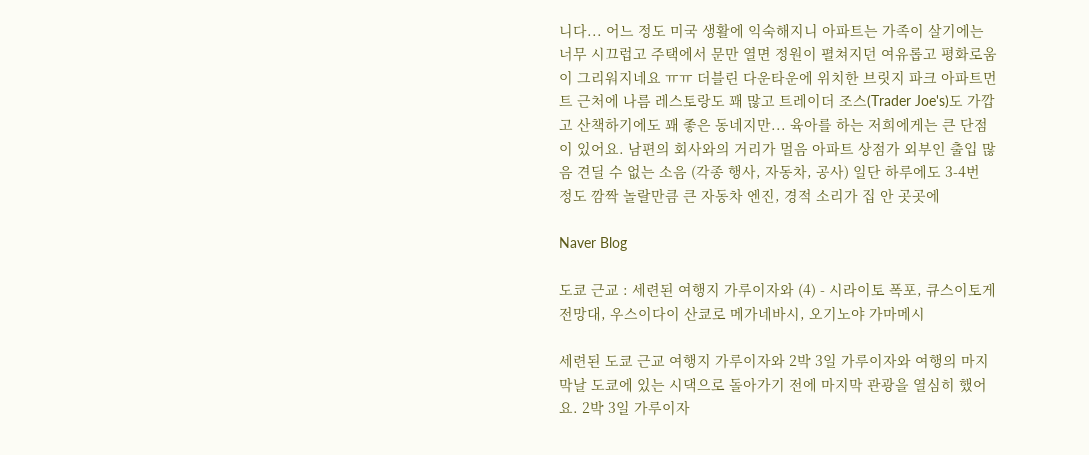니다... 어느 정도 미국 생활에 익숙해지니 아파트는 가족이 살기에는 너무 시끄럽고 주택에서 문만 열면 정원이 펼쳐지던 여유롭고 평화로움이 그리워지네요 ㅠㅠ 더블린 다운타운에 위치한 브릿지 파크 아파트먼트 근처에 나름 레스토랑도 꽤 많고 트레이더 조스(Trader Joe's)도 가깝고 산책하기에도 꽤 좋은 동네지만... 육아를 하는 저희에게는 큰 단점이 있어요. 남편의 회사와의 거리가 멀음 아파트 상점가 외부인 출입 많음 견딜 수 없는 소음 (각종 행사, 자동차, 공사) 일단 하루에도 3-4번 정도 깜짝 놀랄만큼 큰 자동차 엔진, 경적 소리가 집 안 곳곳에

Naver Blog

도쿄 근교 : 세련된 여행지 가루이자와 (4) - 시라이토 폭포, 큐스이토게 전망대, 우스이다이 산쿄로 메가네바시, 오기노야 가마메시

세련된 도쿄 근교 여행지 가루이자와 2박 3일 가루이자와 여행의 마지막날 도쿄에 있는 시댁으로 돌아가기 전에 마지막 관광을 열심히 했어요. 2박 3일 가루이자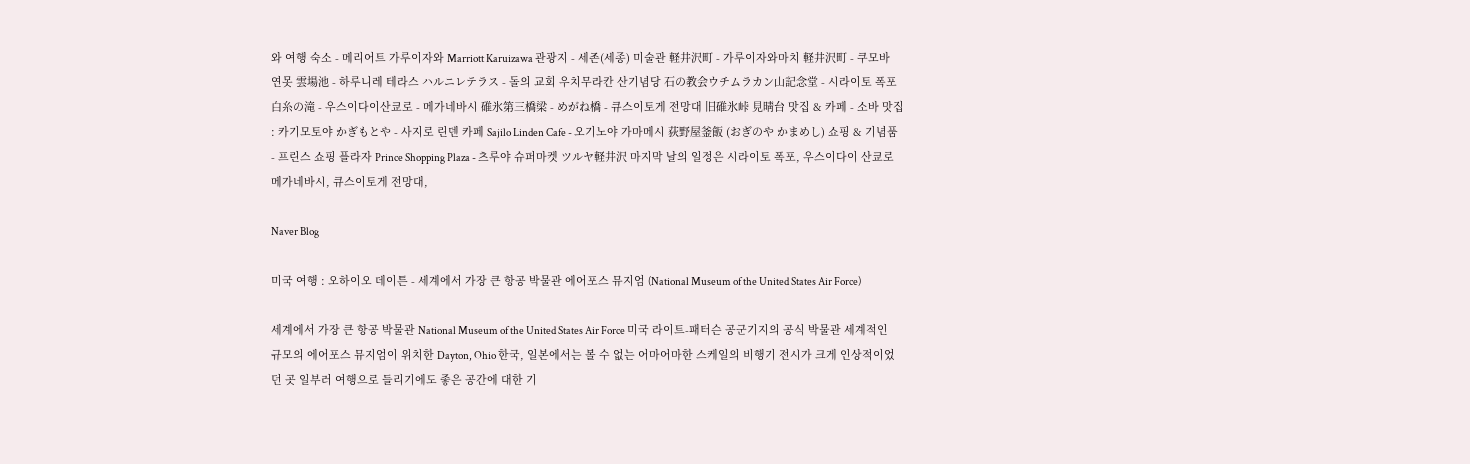와 여행 숙소 - 메리어트 가루이자와 Marriott Karuizawa 관광지 - 세존(세종) 미술관 軽井沢町 - 가루이자와마치 軽井沢町 - 쿠모바 연못 雲場池 - 하루니레 테라스 ハルニレテラス - 돌의 교회 우치무라칸 산기념당 石の教会ウチムラカン山記念堂 - 시라이토 폭포 白糸の滝 - 우스이다이산쿄로 - 메가네바시 碓氷第三橋梁 - めがね橋 - 큐스이토게 전망대 旧碓氷峠 見晴台 맛집 & 카페 - 소바 맛집 : 카기모토야 かぎもとや - 사지로 린덴 카페 Sajilo Linden Cafe - 오기노야 가마메시 荻野屋釜飯 (おぎのや かまめし) 쇼핑 & 기념품 - 프린스 쇼핑 플라자 Prince Shopping Plaza - 츠루야 슈퍼마켓 ツルヤ軽井沢 마지막 날의 일정은 시라이토 폭포, 우스이다이 산쿄로 메가네바시, 큐스이토게 전망대,

Naver Blog

미국 여행 : 오하이오 데이튼 - 세계에서 가장 큰 항공 박물관 에어포스 뮤지엄 (National Museum of the United States Air Force)

세계에서 가장 큰 항공 박물관 National Museum of the United States Air Force 미국 라이트-패터슨 공군기지의 공식 박물관 세계적인 규모의 에어포스 뮤지엄이 위치한 Dayton, Ohio 한국, 일본에서는 볼 수 없는 어마어마한 스케일의 비행기 전시가 크게 인상적이었던 곳 일부러 여행으로 들리기에도 좋은 공간에 대한 기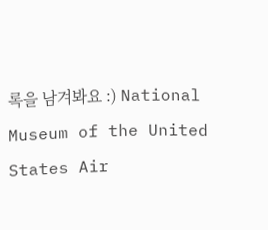록을 남겨봐요 :) National Museum of the United States Air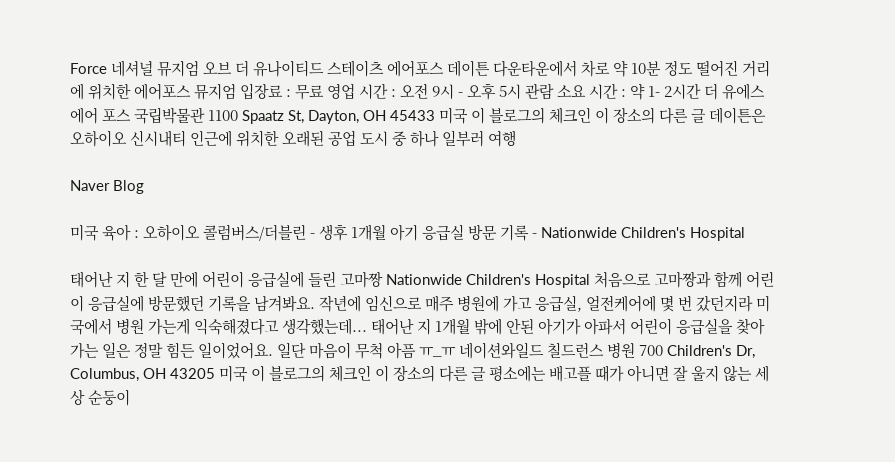Force 네셔널 뮤지엄 오브 더 유나이티드 스테이츠 에어포스 데이튼 다운타운에서 차로 약 10분 정도 떨어진 거리에 위치한 에어포스 뮤지엄 입장료 : 무료 영업 시간 : 오전 9시 - 오후 5시 관람 소요 시간 : 약 1- 2시간 더 유에스 에어 포스 국립박물관 1100 Spaatz St, Dayton, OH 45433 미국 이 블로그의 체크인 이 장소의 다른 글 데이튼은 오하이오 신시내티 인근에 위치한 오래된 공업 도시 중 하나 일부러 여행

Naver Blog

미국 육아 : 오하이오 콜럼버스/더블린 - 생후 1개월 아기 응급실 방문 기록 - Nationwide Children's Hospital

태어난 지 한 달 만에 어린이 응급실에 들린 고마짱 Nationwide Children's Hospital 처음으로 고마짱과 함께 어린이 응급실에 방문했던 기록을 남겨봐요. 작년에 임신으로 매주 병원에 가고 응급실, 얼전케어에 몇 번 갔던지라 미국에서 병원 가는게 익숙해졌다고 생각했는데... 태어난 지 1개월 밖에 안된 아기가 아파서 어린이 응급실을 찾아가는 일은 정말 힘든 일이었어요. 일단 마음이 무척 아픔 ㅠ_ㅠ 네이션와일드 칠드런스 병원 700 Children's Dr, Columbus, OH 43205 미국 이 블로그의 체크인 이 장소의 다른 글 평소에는 배고플 때가 아니면 잘 울지 않는 세상 순둥이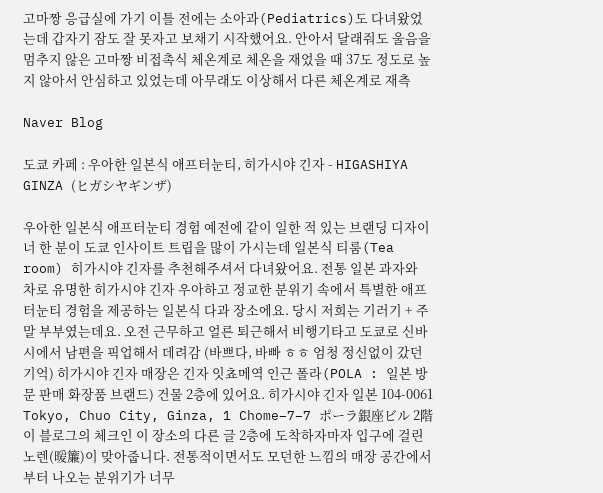고마짱 응급실에 가기 이틀 전에는 소아과(Pediatrics)도 다녀왔었는데 갑자기 잠도 잘 못자고 보채기 시작했어요. 안아서 달래줘도 울음을 멈추지 않은 고마짱 비접촉식 체온계로 체온을 재었을 때 37도 정도로 높지 않아서 안심하고 있었는데 아무래도 이상해서 다른 체온계로 재측

Naver Blog

도쿄 카페 : 우아한 일본식 애프터눈티, 히가시야 긴자 - HIGASHIYA GINZA (ヒガシヤギンザ)

우아한 일본식 애프터눈티 경험 예전에 같이 일한 적 있는 브랜딩 디자이너 한 분이 도쿄 인사이트 트립을 많이 가시는데 일본식 티룸(Tea room) 히가시야 긴자를 추천해주셔서 다녀왔어요. 전통 일본 과자와 차로 유명한 히가시야 긴자 우아하고 정교한 분위기 속에서 특별한 애프터눈티 경험을 제공하는 일본식 다과 장소에요. 당시 저희는 기러기 + 주말 부부였는데요. 오전 근무하고 얼른 퇴근해서 비행기타고 도쿄로 신바시에서 남편을 픽업해서 데려감 (바쁘다, 바빠 ㅎㅎ 엄청 정신없이 갔던 기억) 히가시야 긴자 매장은 긴자 잇쵸메역 인근 폴라(POLA : 일본 방문 판매 화장품 브랜드) 건물 2층에 있어요. 히가시야 긴자 일본 104-0061 Tokyo, Chuo City, Ginza, 1 Chome−7−7 ポーラ銀座ビル 2階 이 블로그의 체크인 이 장소의 다른 글 2층에 도착하자마자 입구에 걸린 노렌(暖簾)이 맞아줍니다. 전통적이면서도 모던한 느낌의 매장 공간에서부터 나오는 분위기가 너무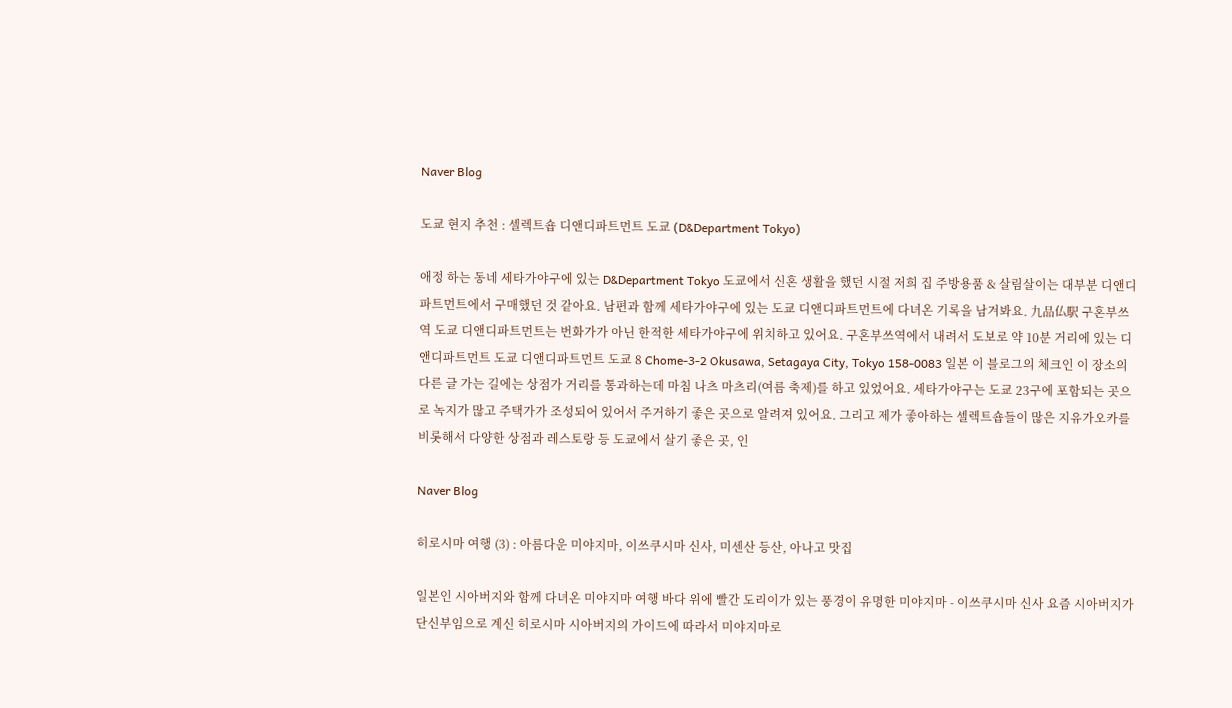Naver Blog

도쿄 현지 추천 : 셀렉트숍 디앤디파트먼트 도쿄 (D&Department Tokyo)

애정 하는 동네 세타가야구에 있는 D&Department Tokyo 도쿄에서 신혼 생활을 했던 시절 저희 집 주방용품 & 살림살이는 대부분 디앤디파트먼트에서 구매했던 것 같아요. 남편과 함께 세타가야구에 있는 도쿄 디앤디파트먼트에 다녀온 기록을 남겨봐요. 九品仏駅 구혼부쓰역 도쿄 디앤디파트먼트는 번화가가 아닌 한적한 세타가야구에 위치하고 있어요. 구혼부쓰역에서 내려서 도보로 약 10분 거리에 있는 디앤디파트먼트 도쿄 디앤디파트먼트 도쿄 8 Chome-3-2 Okusawa, Setagaya City, Tokyo 158-0083 일본 이 블로그의 체크인 이 장소의 다른 글 가는 길에는 상점가 거리를 통과하는데 마침 나츠 마츠리(여름 축제)를 하고 있었어요. 세타가야구는 도쿄 23구에 포함되는 곳으로 녹지가 많고 주택가가 조성되어 있어서 주거하기 좋은 곳으로 알려져 있어요. 그리고 제가 좋아하는 셀렉트숍들이 많은 지유가오카를 비롯해서 다양한 상점과 레스토랑 등 도쿄에서 살기 좋은 곳, 인

Naver Blog

히로시마 여행 (3) : 아름다운 미야지마, 이쓰쿠시마 신사, 미센산 등산, 아나고 맛집

일본인 시아버지와 함께 다녀온 미야지마 여행 바다 위에 빨간 도리이가 있는 풍경이 유명한 미야지마 - 이쓰쿠시마 신사 요즘 시아버지가 단신부임으로 계신 히로시마 시아버지의 가이드에 따라서 미야지마로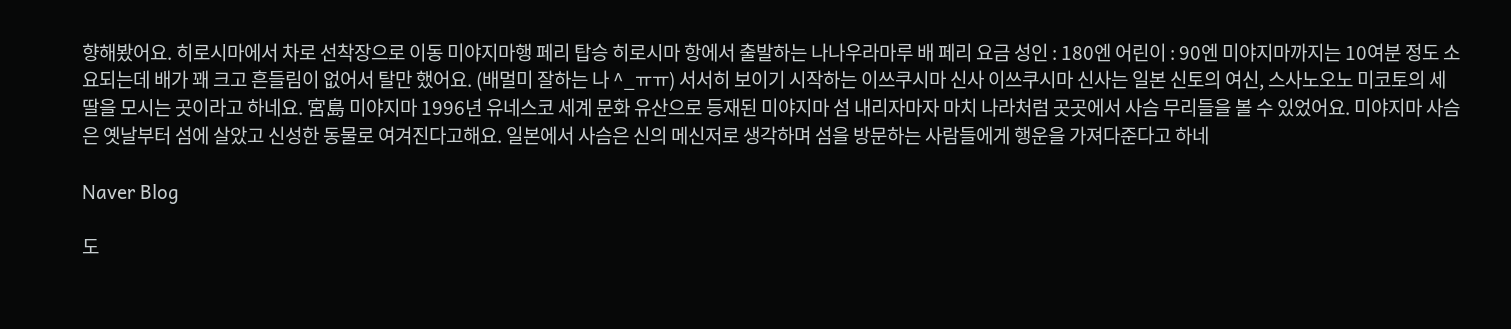향해봤어요. 히로시마에서 차로 선착장으로 이동 미야지마행 페리 탑승 히로시마 항에서 출발하는 나나우라마루 배 페리 요금 성인 : 180엔 어린이 : 90엔 미야지마까지는 10여분 정도 소요되는데 배가 꽤 크고 흔들림이 없어서 탈만 했어요. (배멀미 잘하는 나 ^_ㅠㅠ) 서서히 보이기 시작하는 이쓰쿠시마 신사 이쓰쿠시마 신사는 일본 신토의 여신, 스사노오노 미코토의 세 딸을 모시는 곳이라고 하네요. 宮島 미야지마 1996년 유네스코 세계 문화 유산으로 등재된 미야지마 섬 내리자마자 마치 나라처럼 곳곳에서 사슴 무리들을 볼 수 있었어요. 미야지마 사슴은 옛날부터 섬에 살았고 신성한 동물로 여겨진다고해요. 일본에서 사슴은 신의 메신저로 생각하며 섬을 방문하는 사람들에게 행운을 가져다준다고 하네

Naver Blog

도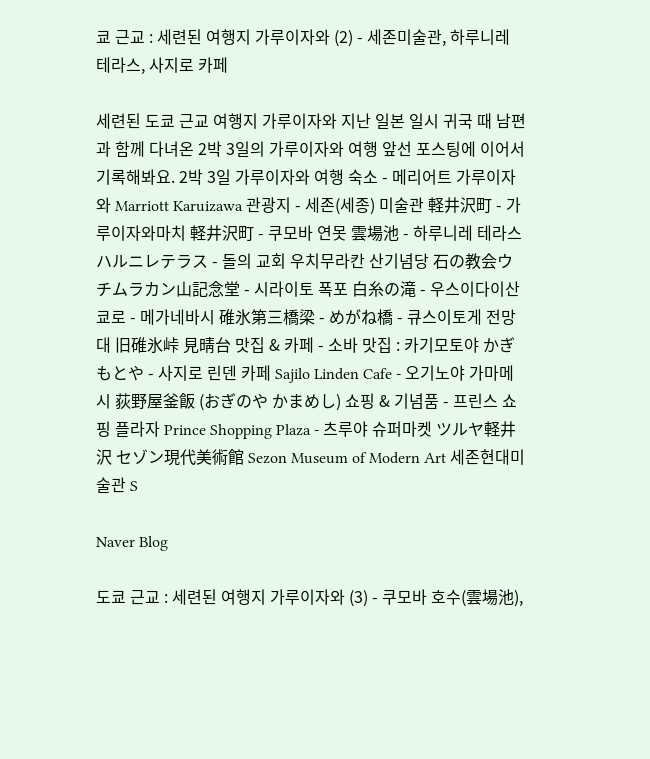쿄 근교 : 세련된 여행지 가루이자와 (2) - 세존미술관, 하루니레 테라스, 사지로 카페

세련된 도쿄 근교 여행지 가루이자와 지난 일본 일시 귀국 때 남편과 함께 다녀온 2박 3일의 가루이자와 여행 앞선 포스팅에 이어서 기록해봐요. 2박 3일 가루이자와 여행 숙소 - 메리어트 가루이자와 Marriott Karuizawa 관광지 - 세존(세종) 미술관 軽井沢町 - 가루이자와마치 軽井沢町 - 쿠모바 연못 雲場池 - 하루니레 테라스 ハルニレテラス - 돌의 교회 우치무라칸 산기념당 石の教会ウチムラカン山記念堂 - 시라이토 폭포 白糸の滝 - 우스이다이산쿄로 - 메가네바시 碓氷第三橋梁 - めがね橋 - 큐스이토게 전망대 旧碓氷峠 見晴台 맛집 & 카페 - 소바 맛집 : 카기모토야 かぎもとや - 사지로 린덴 카페 Sajilo Linden Cafe - 오기노야 가마메시 荻野屋釜飯 (おぎのや かまめし) 쇼핑 & 기념품 - 프린스 쇼핑 플라자 Prince Shopping Plaza - 츠루야 슈퍼마켓 ツルヤ軽井沢 セゾン現代美術館 Sezon Museum of Modern Art 세존현대미술관 S

Naver Blog

도쿄 근교 : 세련된 여행지 가루이자와 (3) - 쿠모바 호수(雲場池),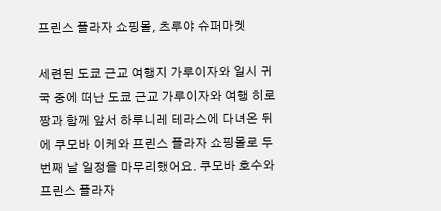프린스 플라자 쇼핑몰, 츠루야 슈퍼마켓

세련된 도쿄 근교 여행지 가루이자와 일시 귀국 중에 떠난 도쿄 근교 가루이자와 여행 히로짱과 함께 앞서 하루니레 테라스에 다녀온 뒤에 쿠모바 이케와 프린스 플라자 쇼핑몰로 두 번째 날 일정을 마무리했어요. 쿠모바 호수와 프린스 플라자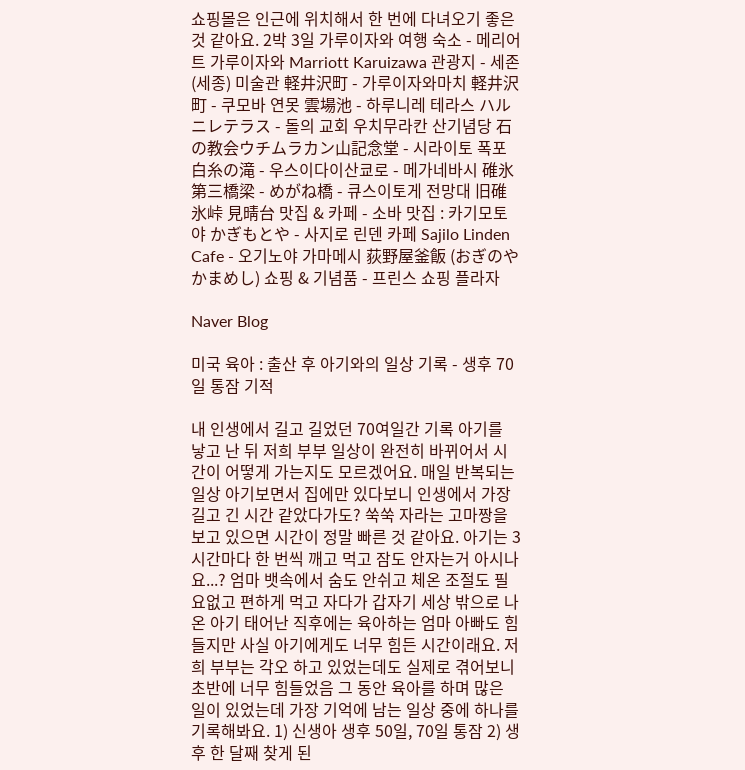쇼핑몰은 인근에 위치해서 한 번에 다녀오기 좋은 것 같아요. 2박 3일 가루이자와 여행 숙소 - 메리어트 가루이자와 Marriott Karuizawa 관광지 - 세존(세종) 미술관 軽井沢町 - 가루이자와마치 軽井沢町 - 쿠모바 연못 雲場池 - 하루니레 테라스 ハルニレテラス - 돌의 교회 우치무라칸 산기념당 石の教会ウチムラカン山記念堂 - 시라이토 폭포 白糸の滝 - 우스이다이산쿄로 - 메가네바시 碓氷第三橋梁 - めがね橋 - 큐스이토게 전망대 旧碓氷峠 見晴台 맛집 & 카페 - 소바 맛집 : 카기모토야 かぎもとや - 사지로 린덴 카페 Sajilo Linden Cafe - 오기노야 가마메시 荻野屋釜飯 (おぎのや かまめし) 쇼핑 & 기념품 - 프린스 쇼핑 플라자

Naver Blog

미국 육아 : 출산 후 아기와의 일상 기록 - 생후 70일 통잠 기적

내 인생에서 길고 길었던 70여일간 기록 아기를 낳고 난 뒤 저희 부부 일상이 완전히 바뀌어서 시간이 어떻게 가는지도 모르겠어요. 매일 반복되는 일상 아기보면서 집에만 있다보니 인생에서 가장 길고 긴 시간 같았다가도? 쑥쑥 자라는 고마짱을 보고 있으면 시간이 정말 빠른 것 같아요. 아기는 3시간마다 한 번씩 깨고 먹고 잠도 안자는거 아시나요...? 엄마 뱃속에서 숨도 안쉬고 체온 조절도 필요없고 편하게 먹고 자다가 갑자기 세상 밖으로 나온 아기 태어난 직후에는 육아하는 엄마 아빠도 힘들지만 사실 아기에게도 너무 힘든 시간이래요. 저희 부부는 각오 하고 있었는데도 실제로 겪어보니 초반에 너무 힘들었음 그 동안 육아를 하며 많은 일이 있었는데 가장 기억에 남는 일상 중에 하나를 기록해봐요. 1) 신생아 생후 50일, 70일 통잠 2) 생후 한 달째 찾게 된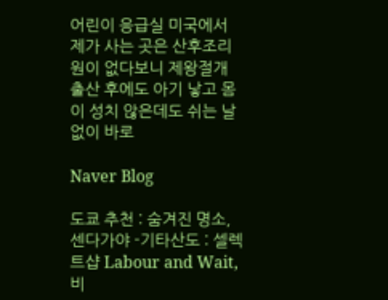어린이 응급실 미국에서 제가 사는 곳은 산후조리원이 없다보니 제왕절개 출산 후에도 아기 낳고 몸이 성치 않은데도 쉬는 날 없이 바로

Naver Blog

도쿄 추천 : 숨겨진 명소, 센다가야 -기타산도 : 셀렉트샵 Labour and Wait, 비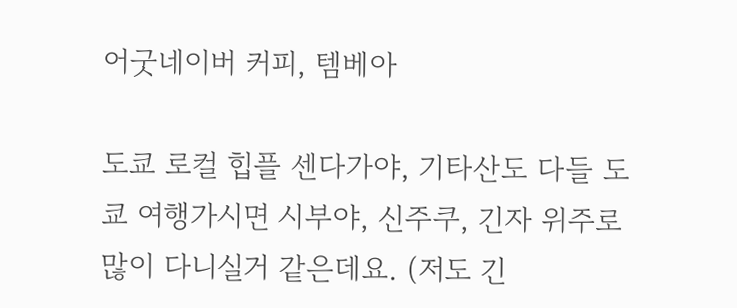어굿네이버 커피, 템베아

도쿄 로컬 힙플 센다가야, 기타산도 다들 도쿄 여행가시면 시부야, 신주쿠, 긴자 위주로 많이 다니실거 같은데요. (저도 긴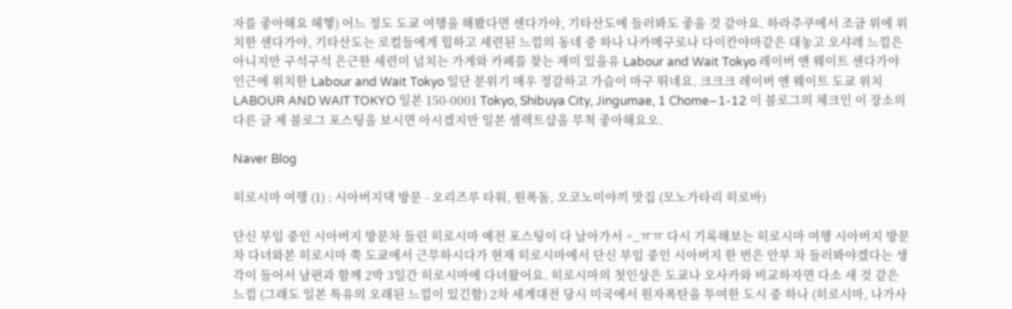자를 좋아해요 헤헿) 어느 정도 도쿄 여행을 해봤다면 센다가야, 기타산도에 들러봐도 좋을 것 같아요. 하라주쿠에서 조금 위에 위치한 센다가야, 기타산도는 로컬들에게 힙하고 세련된 느낌의 동네 중 하나 나카메구로나 다이칸야마같은 대놓고 오샤레 느낌은 아니지만 구석구석 은근한 세련미 넘치는 가게와 카페를 찾는 재미 있을유 Labour and Wait Tokyo 레이버 앤 웨이트 센다가야 인근에 위치한 Labour and Wait Tokyo 일단 분위기 매우 정갈하고 가슴이 마구 뛰네요. 크크크 레이버 앤 웨이트 도쿄 위치 LABOUR AND WAIT TOKYO 일본 150-0001 Tokyo, Shibuya City, Jingumae, 1 Chome−1-12 이 블로그의 체크인 이 장소의 다른 글 제 블로그 포스팅을 보시면 아시겠지만 일본 셀렉트샵을 무척 좋아해요오.

Naver Blog

히로시마 여행 (1) : 시아버지댁 방문 - 오리즈루 타워, 원폭돔, 오코노미야끼 맛집 (모노가타리 히로바)

단신 부임 중인 시아버지 방문차 들린 히로시마 예전 포스팅이 다 날아가서 ^_ㅠㅠ 다시 기록해보는 히로시마 여행 시아버지 방문 차 다녀와본 히로시마 쭉 도쿄에서 근무하시다가 현재 히로시마에서 단신 부임 중인 시아버지 한 번은 안부 차 들러봐야겠다는 생각이 들어서 남편과 함께 2박 3일간 히로시마에 다녀왔어요. 히로시마의 첫인상은 도쿄나 오사카와 비교하자면 다소 새 것 같은 느낌 (그래도 일본 특유의 오래된 느낌이 있긴함) 2차 세계대전 당시 미국에서 원자폭탄을 투여한 도시 중 하나 (히로시마, 나가사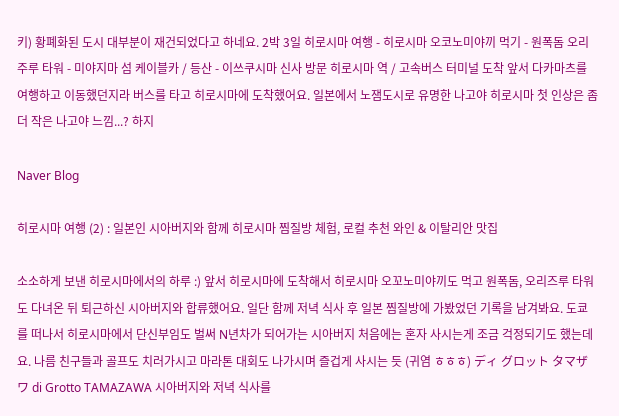키) 황폐화된 도시 대부분이 재건되었다고 하네요. 2박 3일 히로시마 여행 - 히로시마 오코노미야끼 먹기 - 원폭돔 오리주루 타워 - 미야지마 섬 케이블카 / 등산 - 이쓰쿠시마 신사 방문 히로시마 역 / 고속버스 터미널 도착 앞서 다카마츠를 여행하고 이동했던지라 버스를 타고 히로시마에 도착했어요. 일본에서 노잼도시로 유명한 나고야 히로시마 첫 인상은 좀 더 작은 나고야 느낌...? 하지

Naver Blog

히로시마 여행 (2) : 일본인 시아버지와 함께 히로시마 찜질방 체험, 로컬 추천 와인 & 이탈리안 맛집

소소하게 보낸 히로시마에서의 하루 :) 앞서 히로시마에 도착해서 히로시마 오꼬노미야끼도 먹고 원폭돔, 오리즈루 타워도 다녀온 뒤 퇴근하신 시아버지와 합류했어요. 일단 함께 저녁 식사 후 일본 찜질방에 가봤었던 기록을 남겨봐요. 도쿄를 떠나서 히로시마에서 단신부임도 벌써 N년차가 되어가는 시아버지 처음에는 혼자 사시는게 조금 걱정되기도 했는데요. 나름 친구들과 골프도 치러가시고 마라톤 대회도 나가시며 즐겁게 사시는 듯 (귀염 ㅎㅎㅎ) ディ グロット タマザワ di Grotto TAMAZAWA 시아버지와 저녁 식사를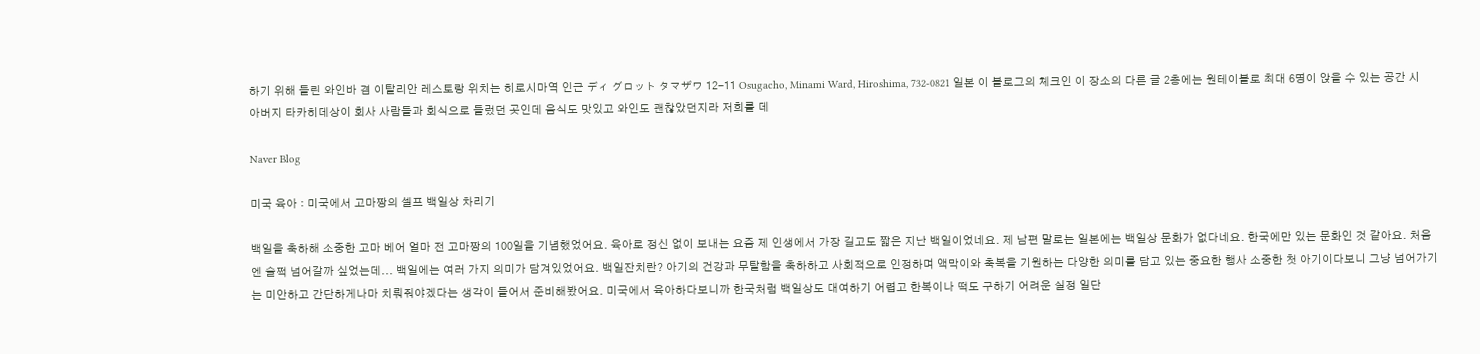하기 위해 들린 와인바 겸 이탈리안 레스토랑 위치는 히로시마역 인근 ディ グロット タマザワ 12-11 Osugacho, Minami Ward, Hiroshima, 732-0821 일본 이 블로그의 체크인 이 장소의 다른 글 2층에는 원테이블로 최대 6명이 앉을 수 있는 공간 시아버지 타카히데상이 회사 사람들과 회식으로 들렀던 곳인데 음식도 맛있고 와인도 괜찮았던지라 저희를 데

Naver Blog

미국 육아 : 미국에서 고마짱의 셀프 백일상 차리기

백일을 축하해 소중한 고마 베어 얼마 전 고마짱의 100일을 기념했었어요. 육아로 정신 없이 보내는 요즘 제 인생에서 가장 길고도 짧은 지난 백일이었네요. 제 남편 말로는 일본에는 백일상 문화가 없다네요. 한국에만 있는 문화인 것 같아요. 처음엔 슬쩍 넘어갈까 싶었는데... 백일에는 여러 가지 의미가 담겨있었어요. 백일잔치란? 아기의 건강과 무탈함을 축하하고 사회적으로 인정하며 액막이와 축복을 기원하는 다양한 의미를 담고 있는 중요한 행사 소중한 첫 아기이다보니 그냥 넘어가기는 미안하고 간단하게나마 치뤄줘야겠다는 생각이 들어서 준비해봤어요. 미국에서 육아하다보니까 한국처럼 백일상도 대여하기 어렵고 한복이나 떡도 구하기 어려운 실정 일단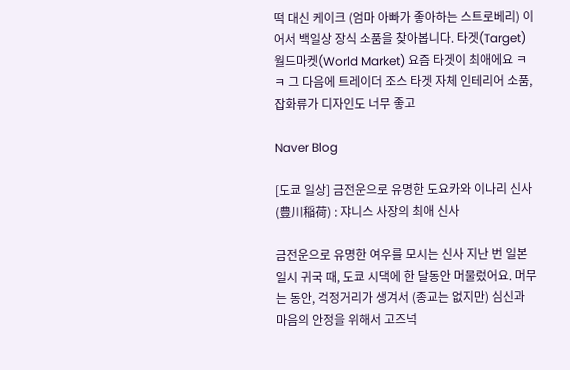떡 대신 케이크 (엄마 아빠가 좋아하는 스트로베리) 이어서 백일상 장식 소품을 찾아봅니다. 타겟(Target) 월드마켓(World Market) 요즘 타겟이 최애에요 ㅋㅋ 그 다음에 트레이더 조스 타겟 자체 인테리어 소품, 잡화류가 디자인도 너무 좋고

Naver Blog

[도쿄 일상] 금전운으로 유명한 도요카와 이나리 신사 (豊川稲荷) : 쟈니스 사장의 최애 신사

금전운으로 유명한 여우를 모시는 신사 지난 번 일본 일시 귀국 때, 도쿄 시댁에 한 달동안 머물렀어요. 머무는 동안, 걱정거리가 생겨서 (종교는 없지만) 심신과 마음의 안정을 위해서 고즈넉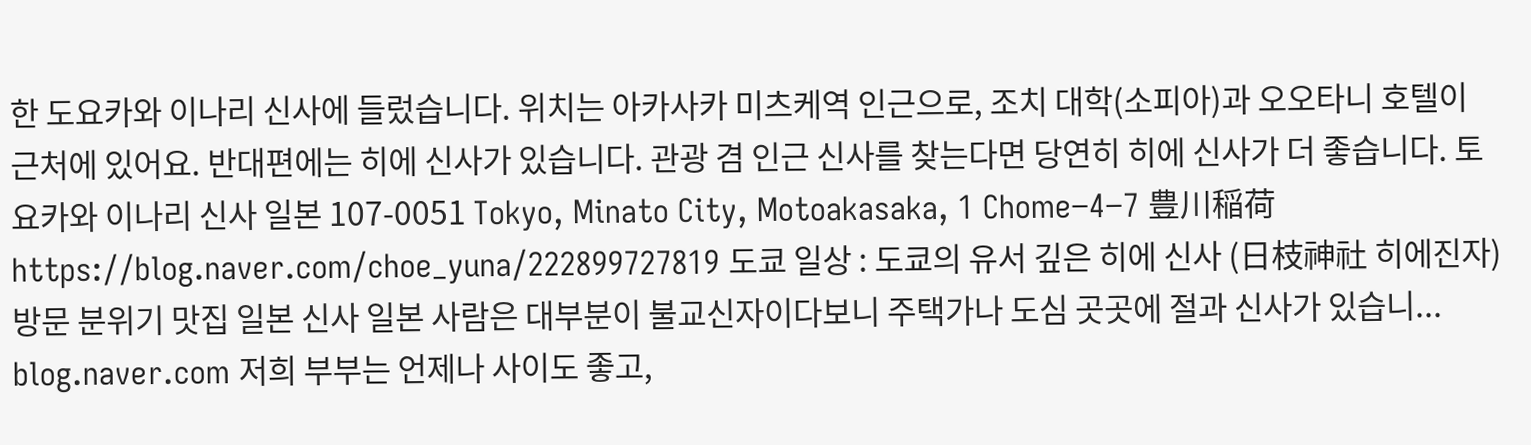한 도요카와 이나리 신사에 들렀습니다. 위치는 아카사카 미츠케역 인근으로, 조치 대학(소피아)과 오오타니 호텔이 근처에 있어요. 반대편에는 히에 신사가 있습니다. 관광 겸 인근 신사를 찾는다면 당연히 히에 신사가 더 좋습니다. 토요카와 이나리 신사 일본 107-0051 Tokyo, Minato City, Motoakasaka, 1 Chome−4−7 豊川稲荷 https://blog.naver.com/choe_yuna/222899727819 도쿄 일상 : 도쿄의 유서 깊은 히에 신사 (日枝神社 히에진자) 방문 분위기 맛집 일본 신사 일본 사람은 대부분이 불교신자이다보니 주택가나 도심 곳곳에 절과 신사가 있습니... blog.naver.com 저희 부부는 언제나 사이도 좋고,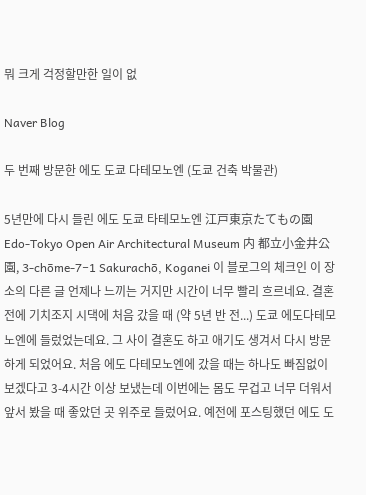뭐 크게 걱정할만한 일이 없

Naver Blog

두 번째 방문한 에도 도쿄 다테모노엔 (도쿄 건축 박물관)

5년만에 다시 들린 에도 도쿄 타테모노엔 江戸東京たてもの園 Edo-Tokyo Open Air Architectural Museum 内 都立小金井公園, 3-chōme-7−1 Sakurachō, Koganei 이 블로그의 체크인 이 장소의 다른 글 언제나 느끼는 거지만 시간이 너무 빨리 흐르네요. 결혼 전에 기치조지 시댁에 처음 갔을 때 (약 5년 반 전...) 도쿄 에도다테모노엔에 들렀었는데요. 그 사이 결혼도 하고 애기도 생겨서 다시 방문하게 되었어요. 처음 에도 다테모노엔에 갔을 때는 하나도 빠짐없이 보겠다고 3-4시간 이상 보냈는데 이번에는 몸도 무겁고 너무 더워서 앞서 봤을 때 좋았던 곳 위주로 들렀어요. 예전에 포스팅했던 에도 도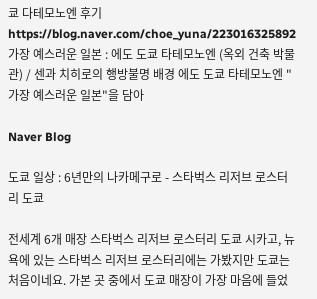쿄 다테모노엔 후기 https://blog.naver.com/choe_yuna/223016325892 가장 예스러운 일본 : 에도 도쿄 타테모노엔 (옥외 건축 박물관) / 센과 치히로의 행방불명 배경 에도 도쿄 타테모노엔 "가장 예스러운 일본"을 담아

Naver Blog

도쿄 일상 : 6년만의 나카메구로 - 스타벅스 리저브 로스터리 도쿄

전세계 6개 매장 스타벅스 리저브 로스터리 도쿄 시카고, 뉴욕에 있는 스타벅스 리저브 로스터리에는 가봤지만 도쿄는 처음이네요. 가본 곳 중에서 도쿄 매장이 가장 마음에 들었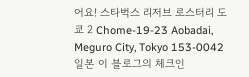어요! 스타벅스 리저브 로스터리 도쿄 2 Chome-19-23 Aobadai, Meguro City, Tokyo 153-0042 일본 이 블로그의 체크인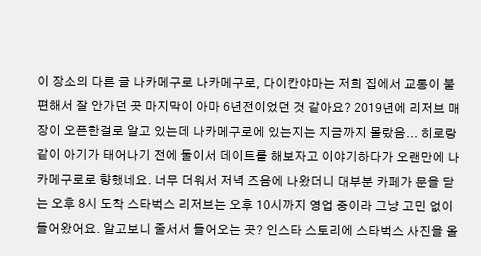이 장소의 다른 글 나카메구로 나카메구로, 다이칸야마는 저희 집에서 교통이 불편해서 잘 안가던 곳 마지막이 아마 6년전이었던 것 같아요? 2019년에 리저브 매장이 오픈한걸로 알고 있는데 나카메구로에 있는지는 지금까지 몰랐음... 히로랑 같이 아기가 태어나기 전에 둘이서 데이트를 해보자고 이야기하다가 오랜만에 나카메구로로 향했네요. 너무 더워서 저녁 즈음에 나왔더니 대부분 카페가 문을 닫는 오후 8시 도착 스타벅스 리저브는 오후 10시까지 영업 중이라 그냥 고민 없이 들어왔어요. 알고보니 줄서서 들어오는 곳? 인스타 스토리에 스타벅스 사진을 올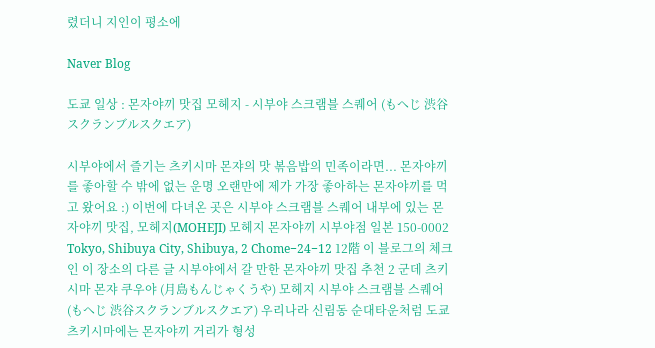렸더니 지인이 평소에

Naver Blog

도쿄 일상 : 몬자야끼 맛집 모헤지 - 시부야 스크램블 스퀘어 (もへじ 渋谷スクランブルスクエア)

시부야에서 즐기는 츠키시마 몬쟈의 맛 볶음밥의 민족이라면... 몬자야끼를 좋아할 수 밖에 없는 운명 오랜만에 제가 가장 좋아하는 몬자야끼를 먹고 왔어요 :) 이번에 다녀온 곳은 시부야 스크램블 스퀘어 내부에 있는 몬자야끼 맛집, 모헤지(MOHEJI) 모헤지 몬자야끼 시부야점 일본 150-0002 Tokyo, Shibuya City, Shibuya, 2 Chome−24−12 12階 이 블로그의 체크인 이 장소의 다른 글 시부야에서 갈 만한 몬자야끼 맛집 추천 2 군데 츠키시마 몬쟈 쿠우야 (月島もんじゃくうや) 모헤지 시부야 스크램블 스퀘어 (もへじ 渋谷スクランブルスクエア) 우리나라 신림동 순대타운처럼 도쿄 츠키시마에는 몬자야끼 거리가 형성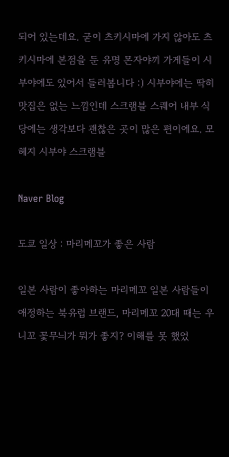되어 있는데요. 굳이 츠키시마에 가지 않아도 츠키시마에 본점을 둔 유명 몬자야끼 가게들이 시부야에도 있어서 들러봅니다 :) 시부야에는 딱히 맛집은 없는 느낌인데 스크램블 스퀘어 내부 식당에는 생각보다 괜찮은 곳이 많은 편이에요. 모헤지 시부야 스크램블

Naver Blog

도쿄 일상 : 마리메꼬가 좋은 사람

일본 사람이 좋아하는 마리메꼬 일본 사람들이 애정하는 북유럽 브랜드, 마리메꼬 20대 때는 우니꼬 꽃무늬가 뭐가 좋지? 이해를 못 했었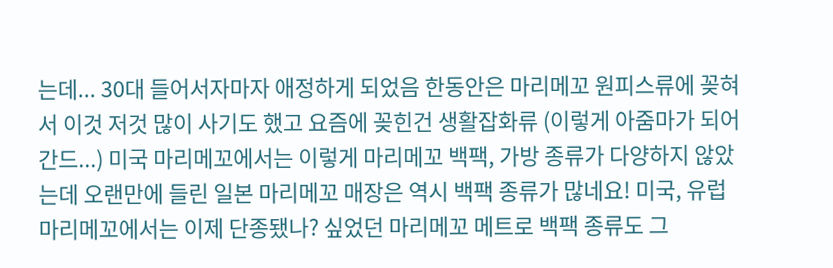는데... 30대 들어서자마자 애정하게 되었음 한동안은 마리메꼬 원피스류에 꽂혀서 이것 저것 많이 사기도 했고 요즘에 꽂힌건 생활잡화류 (이렇게 아줌마가 되어간드...) 미국 마리메꼬에서는 이렇게 마리메꼬 백팩, 가방 종류가 다양하지 않았는데 오랜만에 들린 일본 마리메꼬 매장은 역시 백팩 종류가 많네요! 미국, 유럽 마리메꼬에서는 이제 단종됐나? 싶었던 마리메꼬 메트로 백팩 종류도 그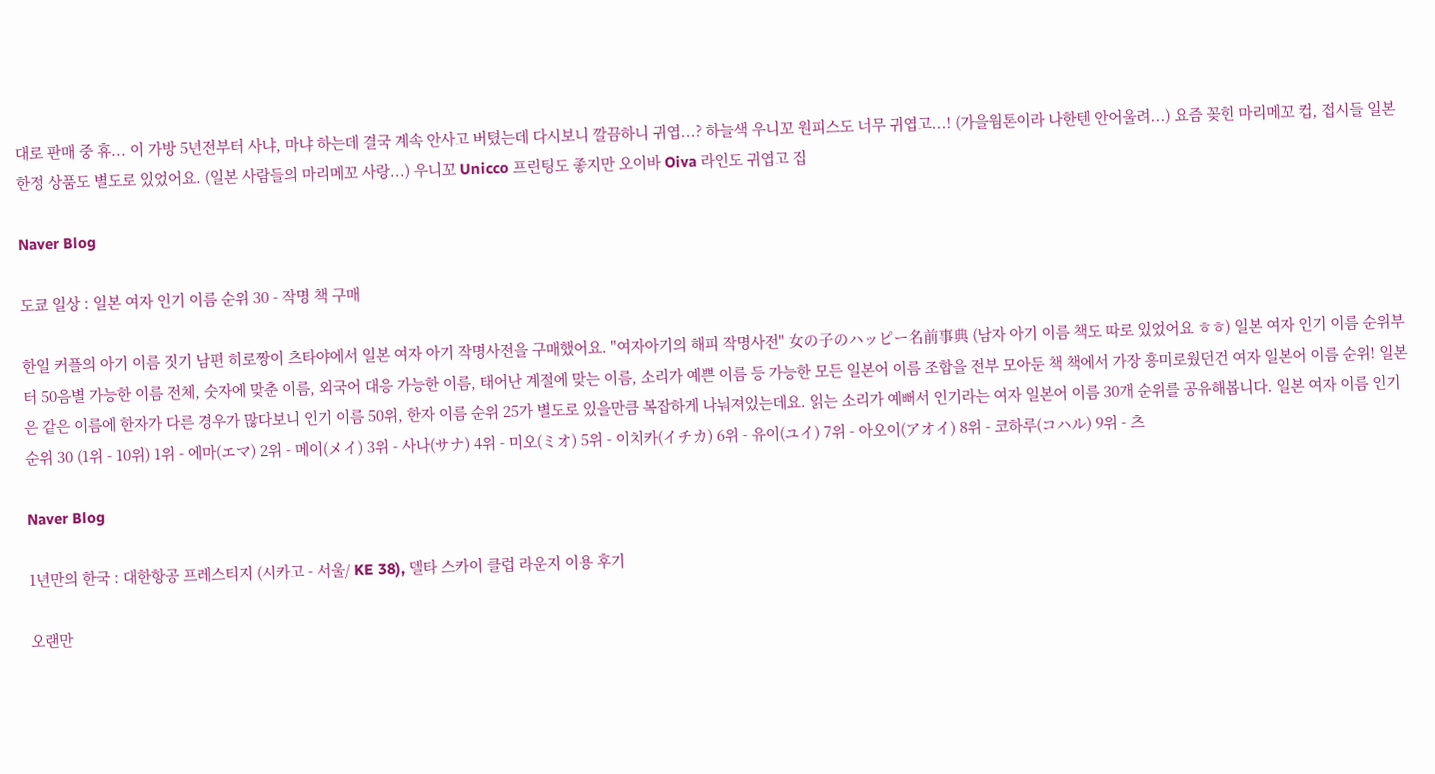대로 판매 중 휴... 이 가방 5년전부터 사냐, 마냐 하는데 결국 계속 안사고 버텼는데 다시보니 깔끔하니 귀엽...? 하늘색 우니꼬 원피스도 너무 귀엽고...! (가을웜톤이라 나한텐 안어울려...) 요즘 꽂힌 마리메꼬 컵, 접시들 일본 한정 상품도 별도로 있었어요. (일본 사람들의 마리메꼬 사랑...) 우니꼬 Unicco 프린팅도 좋지만 오이바 Oiva 라인도 귀엽고 집

Naver Blog

도쿄 일상 : 일본 여자 인기 이름 순위 30 - 작명 책 구매

한일 커플의 아기 이름 짓기 남편 히로짱이 츠타야에서 일본 여자 아기 작명사전을 구매했어요. "여자아기의 해피 작명사전" 女の子のハッピー名前事典 (남자 아기 이름 책도 따로 있었어요 ㅎㅎ) 일본 여자 인기 이름 순위부터 50음별 가능한 이름 전체, 숫자에 맞춘 이름, 외국어 대응 가능한 이름, 태어난 계절에 맞는 이름, 소리가 예쁜 이름 등 가능한 모든 일본어 이름 조합을 전부 모아둔 책 책에서 가장 흥미로웠던건 여자 일본어 이름 순위! 일본은 같은 이름에 한자가 다른 경우가 많다보니 인기 이름 50위, 한자 이름 순위 25가 별도로 있을만큼 복잡하게 나눠져있는데요. 읽는 소리가 예뻐서 인기라는 여자 일본어 이름 30개 순위를 공유해봅니다. 일본 여자 이름 인기 순위 30 (1위 - 10위) 1위 - 에마(エマ) 2위 - 메이(メイ) 3위 - 사나(サナ) 4위 - 미오(ミオ) 5위 - 이치카(イチカ) 6위 - 유이(ユイ) 7위 - 아오이(アオイ) 8위 - 코하루(コハル) 9위 - 츠

Naver Blog

1년만의 한국 : 대한항공 프레스티지 (시카고 - 서울/ KE 38), 델타 스카이 클럽 라운지 이용 후기

오랜만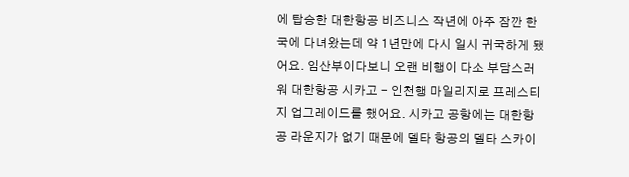에 탑승한 대한항공 비즈니스 작년에 아주 잠깐 한국에 다녀왔는데 약 1년만에 다시 일시 귀국하게 됐어요. 임산부이다보니 오랜 비행이 다소 부담스러워 대한항공 시카고 - 인천행 마일리지로 프레스티지 업그레이드를 했어요. 시카고 공항에는 대한항공 라운지가 없기 때문에 델타 항공의 델타 스카이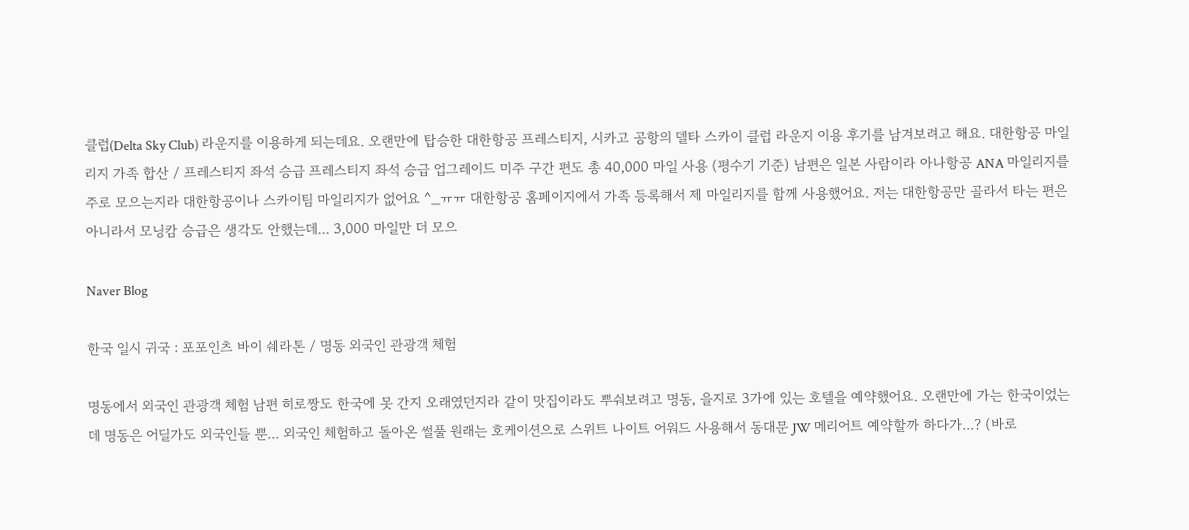클럽(Delta Sky Club) 라운지를 이용하게 되는데요. 오랜만에 탑승한 대한항공 프레스티지, 시카고 공항의 델타 스카이 클럽 라운지 이용 후기를 남겨보려고 해요. 대한항공 마일리지 가족 합산 / 프레스티지 좌석 승급 프레스티지 좌석 승급 업그레이드 미주 구간 편도 총 40,000 마일 사용 (평수기 기준) 남편은 일본 사람이라 아나항공 ANA 마일리지를 주로 모으는지라 대한항공이나 스카이팀 마일리지가 없어요 ^_ㅠㅠ 대한항공 홈페이지에서 가족 등록해서 제 마일리지를 함께 사용했어요. 저는 대한항공만 골라서 타는 편은 아니라서 모닝캄 승급은 생각도 안했는데... 3,000 마일만 더 모으

Naver Blog

한국 일시 귀국 : 포포인츠 바이 쉐라톤 / 명동 외국인 관광객 체험

명동에서 외국인 관광객 체험 남편 히로짱도 한국에 못 간지 오래였던지라 같이 맛집이라도 뿌숴보려고 명동, 을지로 3가에 있는 호텔을 예약했어요. 오랜만에 가는 한국이었는데 명동은 어딜가도 외국인들 뿐... 외국인 체험하고 돌아온 썰풀 원래는 호케이션으로 스위트 나이트 어워드 사용해서 동대문 JW 메리어트 예약할까 하다가...? (바로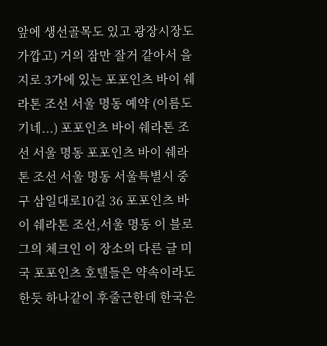앞에 생선골목도 있고 광장시장도 가깝고) 거의 잠만 잘거 같아서 을지로 3가에 있는 포포인츠 바이 쉐라톤 조선 서울 명동 예약 (이름도 기네...) 포포인츠 바이 쉐라톤 조선 서울 명동 포포인츠 바이 쉐라톤 조선 서울 명동 서울특별시 중구 삼일대로10길 36 포포인츠 바이 쉐라톤 조선,서울 명동 이 블로그의 체크인 이 장소의 다른 글 미국 포포인츠 호텔들은 약속이라도 한듯 하나같이 후줄근한데 한국은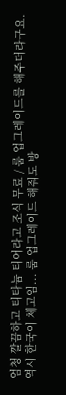엄청 깔끔하고 티타늄 티어라고 조식 무료 / 룸 업그레이드를 해주더라구요. 역시 한국이 체고임... 룸 업그레이드 해줘도 방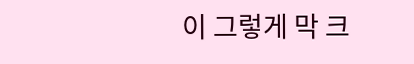이 그렇게 막 크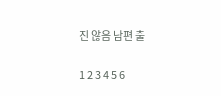진 않음 남편 출

1 2 3 4 5 6